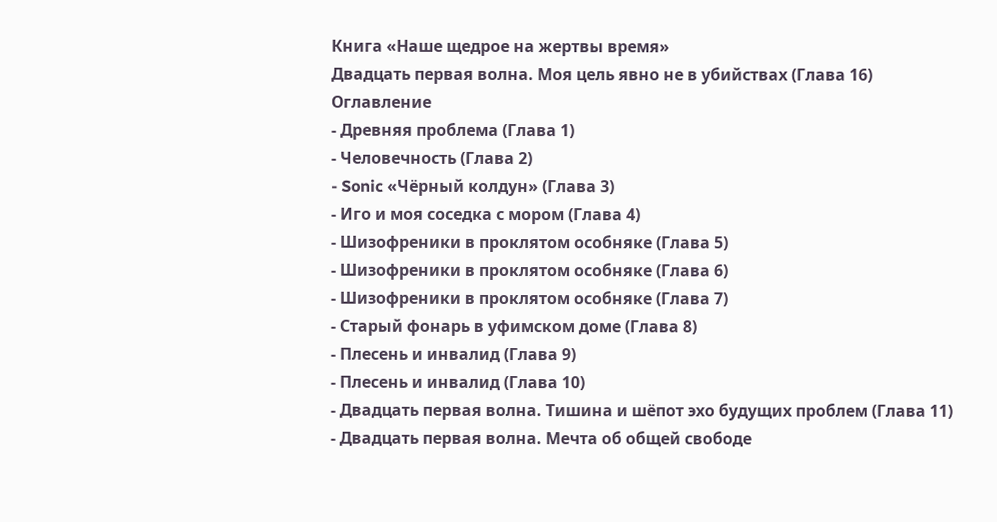Книга «Наше щедрое на жертвы время»
Двадцать первая волна. Моя цель явно не в убийствах (Глава 16)
Оглавление
- Древняя проблема (Глава 1)
- Человечность (Глава 2)
- Sonic «Чёрный колдун» (Глава 3)
- Иго и моя соседка с мором (Глава 4)
- Шизофреники в проклятом особняке (Глава 5)
- Шизофреники в проклятом особняке (Глава 6)
- Шизофреники в проклятом особняке (Глава 7)
- Старый фонарь в уфимском доме (Глава 8)
- Плесень и инвалид (Глава 9)
- Плесень и инвалид (Глава 10)
- Двадцать первая волна. Тишина и шёпот эхо будущих проблем (Глава 11)
- Двадцать первая волна. Мечта об общей свободе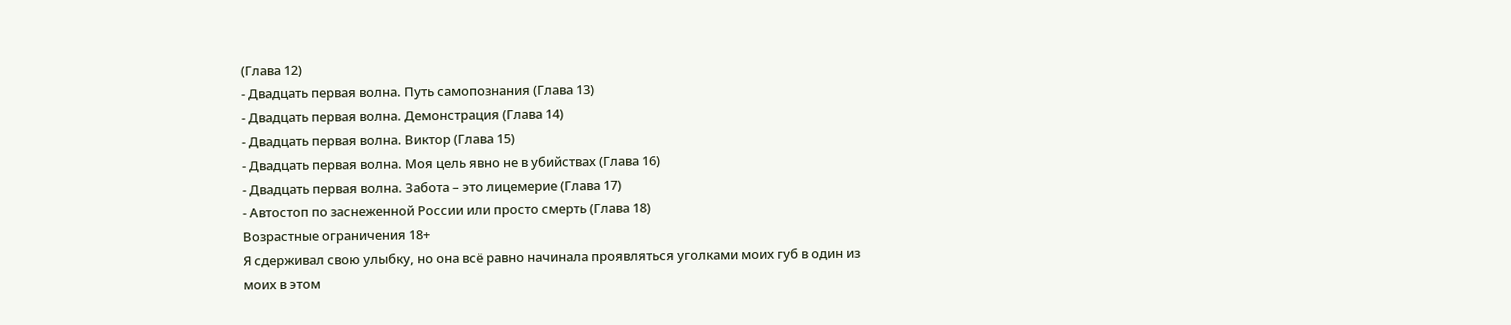(Глава 12)
- Двадцать первая волна. Путь самопознания (Глава 13)
- Двадцать первая волна. Демонстрация (Глава 14)
- Двадцать первая волна. Виктор (Глава 15)
- Двадцать первая волна. Моя цель явно не в убийствах (Глава 16)
- Двадцать первая волна. Забота – это лицемерие (Глава 17)
- Автостоп по заснеженной России или просто смерть (Глава 18)
Возрастные ограничения 18+
Я сдерживал свою улыбку, но она всё равно начинала проявляться уголками моих губ в один из моих в этом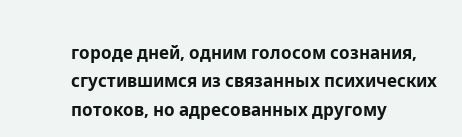городе дней, одним голосом сознания, сгустившимся из связанных психических потоков, но адресованных другому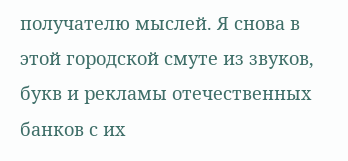получателю мыслей. Я снова в этой городской смуте из звуков, букв и рекламы отечественных банков с их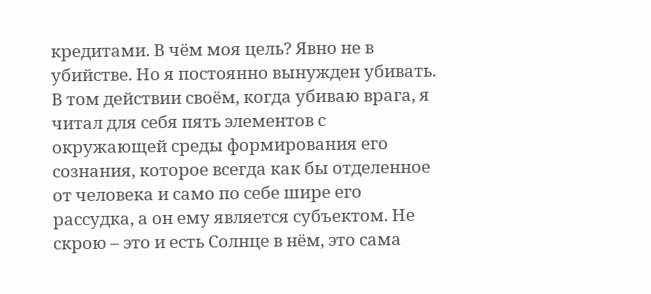кредитами. В чём моя цель? Явно не в убийстве. Но я постоянно вынужден убивать. В том действии своём, когда убиваю врага, я читал для себя пять элементов с окружающей среды формирования его сознания, которое всегда как бы отделенное от человека и само по себе шире его рассудка, а он ему является субъектом. Не скрою – это и есть Солнце в нём, это сама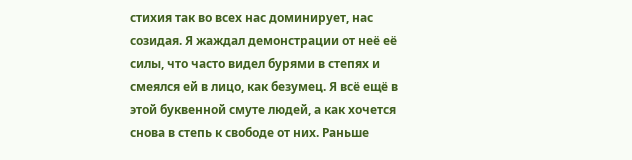стихия так во всех нас доминирует, нас созидая. Я жаждал демонстрации от неё её силы, что часто видел бурями в степях и смеялся ей в лицо, как безумец. Я всё ещё в этой буквенной смуте людей, а как хочется снова в степь к свободе от них. Раньше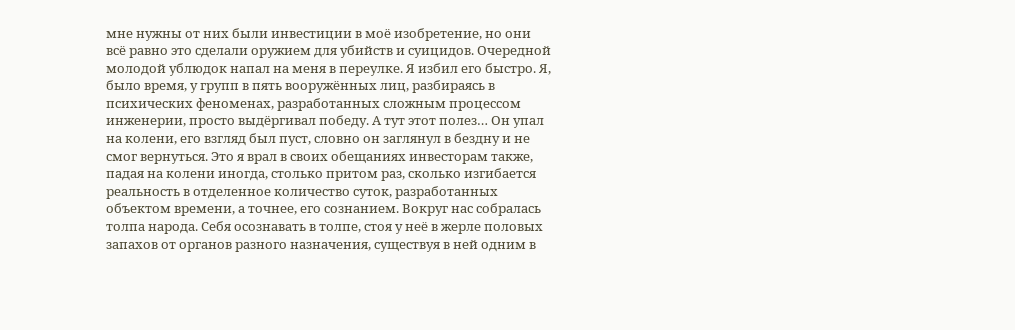мне нужны от них были инвестиции в моё изобретение, но они всё равно это сделали оружием для убийств и суицидов. Очередной молодой ублюдок напал на меня в переулке. Я избил его быстро. Я, было время, у групп в пять вооружённых лиц, разбираясь в психических феноменах, разработанных сложным процессом инженерии, просто выдёргивал победу. А тут этот полез… Он упал на колени, его взгляд был пуст, словно он заглянул в бездну и не смог вернуться. Это я врал в своих обещаниях инвесторам также, падая на колени иногда, столько притом раз, сколько изгибается реальность в отделенное количество суток, разработанных объектом времени, а точнее, его сознанием. Вокруг нас собралась толпа народа. Себя осознавать в толпе, стоя у неё в жерле половых запахов от органов разного назначения, существуя в ней одним в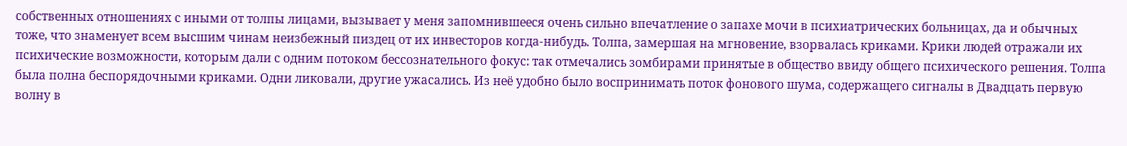собственных отношениях с иными от толпы лицами, вызывает у меня запомнившееся очень сильно впечатление о запахе мочи в психиатрических больницах, да и обычных тоже, что знаменует всем высшим чинам неизбежный пиздец от их инвесторов когда-нибудь. Толпа, замершая на мгновение, взорвалась криками. Крики людей отражали их психические возможности, которым дали с одним потоком бессознательного фокус: так отмечались зомбирами принятые в общество ввиду общего психического решения. Толпа была полна беспорядочными криками. Одни ликовали, другие ужасались. Из неё удобно было воспринимать поток фонового шума, содержащего сигналы в Двадцать первую волну в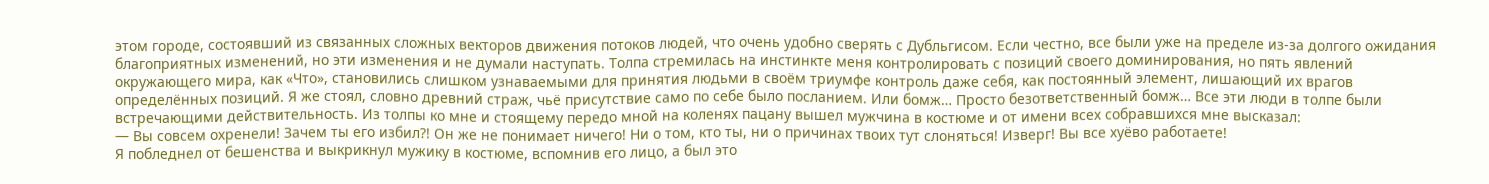этом городе, состоявший из связанных сложных векторов движения потоков людей, что очень удобно сверять с Дубльгисом. Если честно, все были уже на пределе из-за долгого ожидания благоприятных изменений, но эти изменения и не думали наступать. Толпа стремилась на инстинкте меня контролировать с позиций своего доминирования, но пять явлений окружающего мира, как «Что», становились слишком узнаваемыми для принятия людьми в своём триумфе контроль даже себя, как постоянный элемент, лишающий их врагов определённых позиций. Я же стоял, словно древний страж, чьё присутствие само по себе было посланием. Или бомж… Просто безответственный бомж… Все эти люди в толпе были встречающими действительность. Из толпы ко мне и стоящему передо мной на коленях пацану вышел мужчина в костюме и от имени всех собравшихся мне высказал:
— Вы совсем охренели! Зачем ты его избил?! Он же не понимает ничего! Ни о том, кто ты, ни о причинах твоих тут слоняться! Изверг! Вы все хуёво работаете!
Я побледнел от бешенства и выкрикнул мужику в костюме, вспомнив его лицо, а был это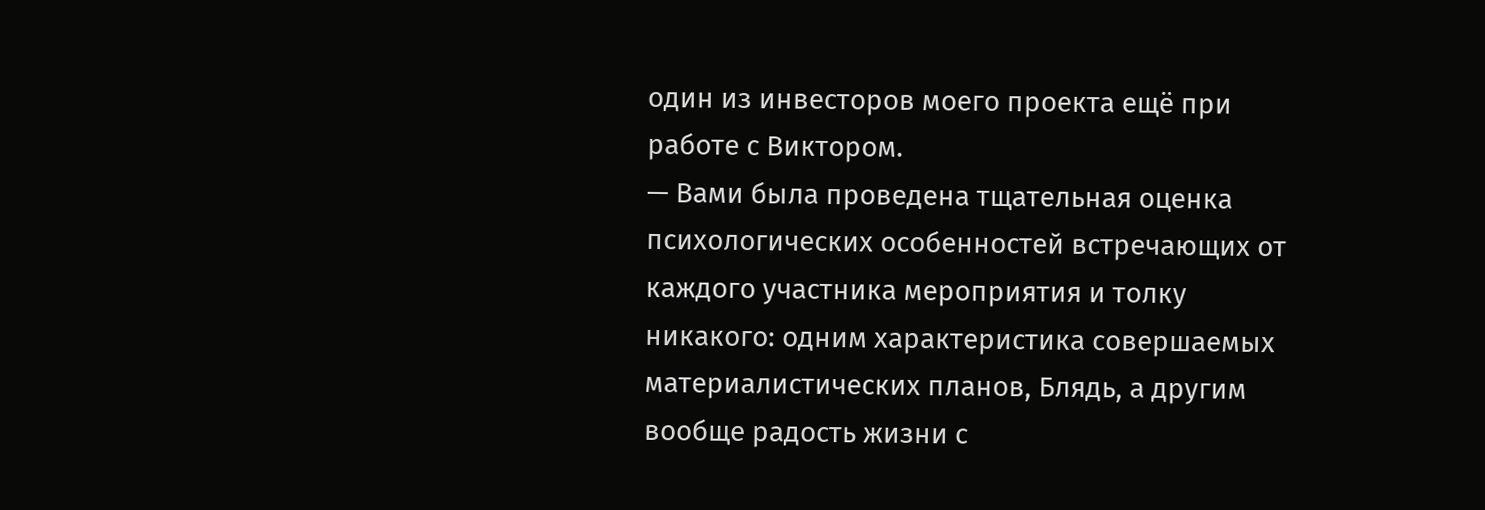один из инвесторов моего проекта ещё при работе с Виктором.
— Вами была проведена тщательная оценка психологических особенностей встречающих от каждого участника мероприятия и толку никакого: одним характеристика совершаемых материалистических планов, Блядь, а другим вообще радость жизни с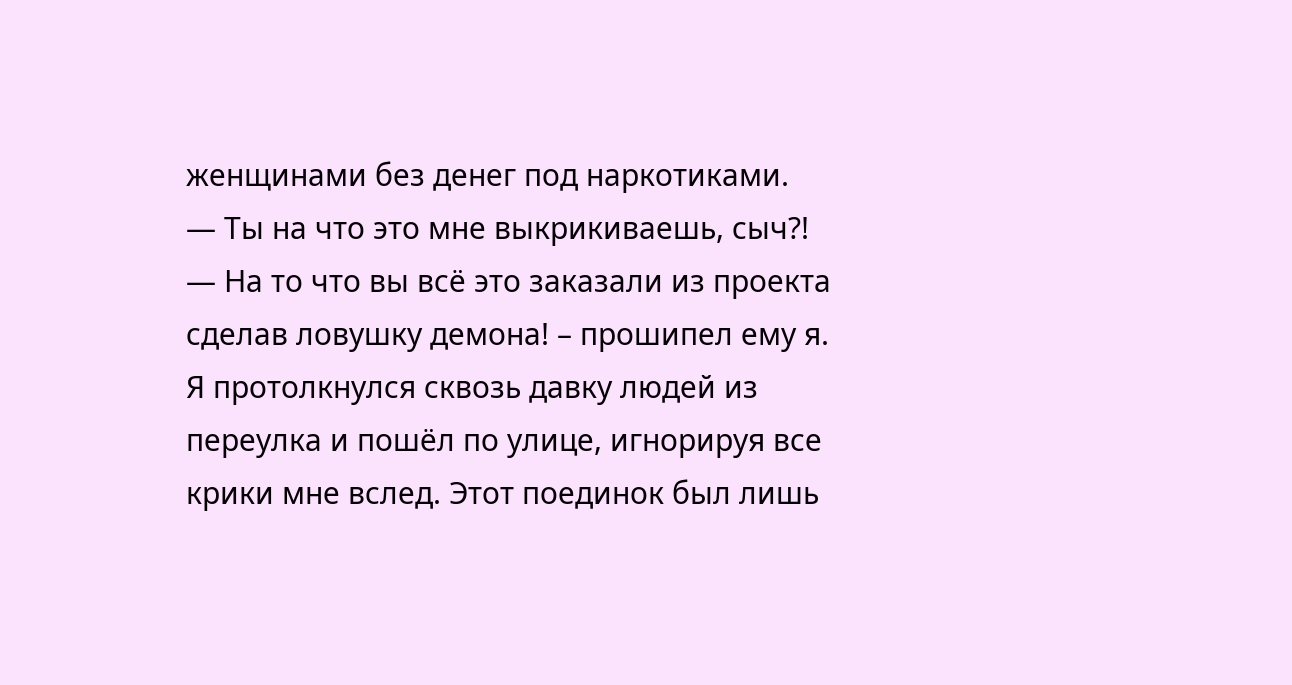женщинами без денег под наркотиками.
— Ты на что это мне выкрикиваешь, сыч?!
— На то что вы всё это заказали из проекта сделав ловушку демона! – прошипел ему я.
Я протолкнулся сквозь давку людей из переулка и пошёл по улице, игнорируя все крики мне вслед. Этот поединок был лишь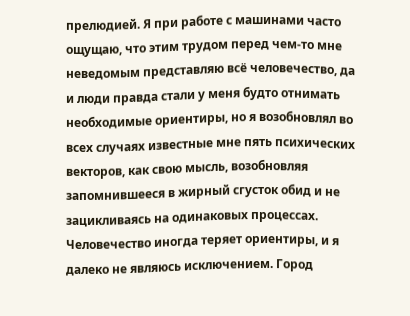прелюдией. Я при работе с машинами часто ощущаю, что этим трудом перед чем-то мне неведомым представляю всё человечество, да и люди правда стали у меня будто отнимать необходимые ориентиры, но я возобновлял во всех случаях известные мне пять психических векторов, как свою мысль, возобновляя запомнившееся в жирный сгусток обид и не зацикливаясь на одинаковых процессах. Человечество иногда теряет ориентиры, и я далеко не являюсь исключением. Город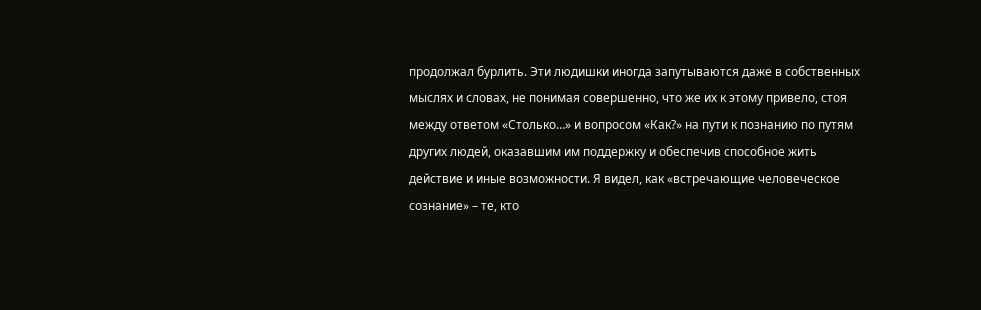продолжал бурлить. Эти людишки иногда запутываются даже в собственных мыслях и словах, не понимая совершенно, что же их к этому привело, стоя между ответом «Столько…» и вопросом «Как?» на пути к познанию по путям других людей, оказавшим им поддержку и обеспечив способное жить действие и иные возможности. Я видел, как «встречающие человеческое сознание» – те, кто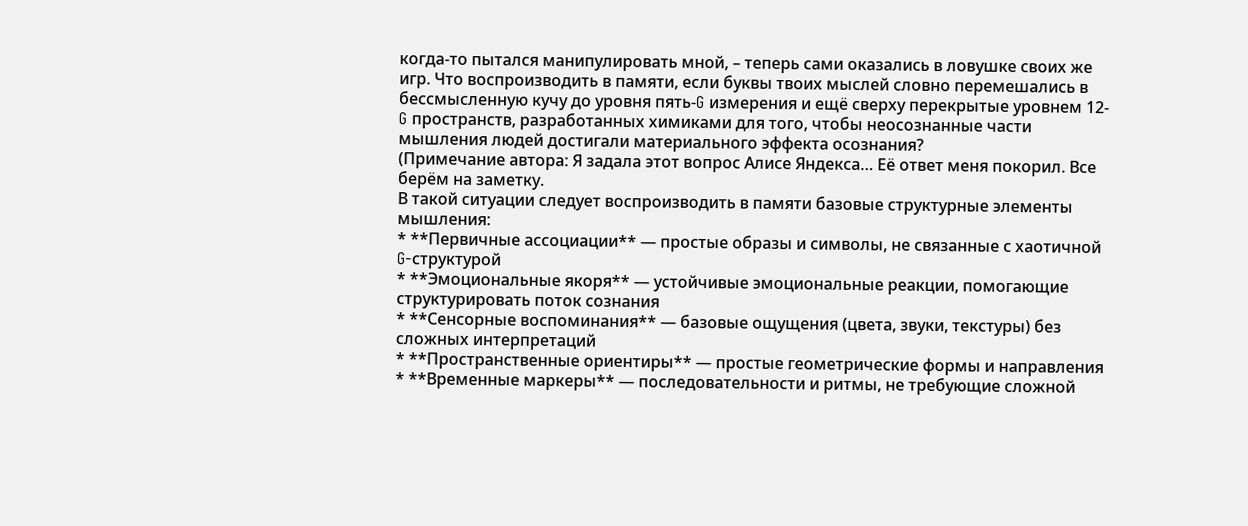когда-то пытался манипулировать мной, – теперь сами оказались в ловушке своих же игр. Что воспроизводить в памяти, если буквы твоих мыслей словно перемешались в бессмысленную кучу до уровня пять-G измерения и ещё сверху перекрытые уровнем 12-G пространств, разработанных химиками для того, чтобы неосознанные части мышления людей достигали материального эффекта осознания?
(Примечание автора: Я задала этот вопрос Алисе Яндекса… Её ответ меня покорил. Все берём на заметку.
В такой ситуации следует воспроизводить в памяти базовые структурные элементы мышления:
* **Первичные ассоциации** — простые образы и символы, не связанные с хаотичной G-структурой
* **Эмоциональные якоря** — устойчивые эмоциональные реакции, помогающие структурировать поток сознания
* **Сенсорные воспоминания** — базовые ощущения (цвета, звуки, текстуры) без сложных интерпретаций
* **Пространственные ориентиры** — простые геометрические формы и направления
* **Временные маркеры** — последовательности и ритмы, не требующие сложной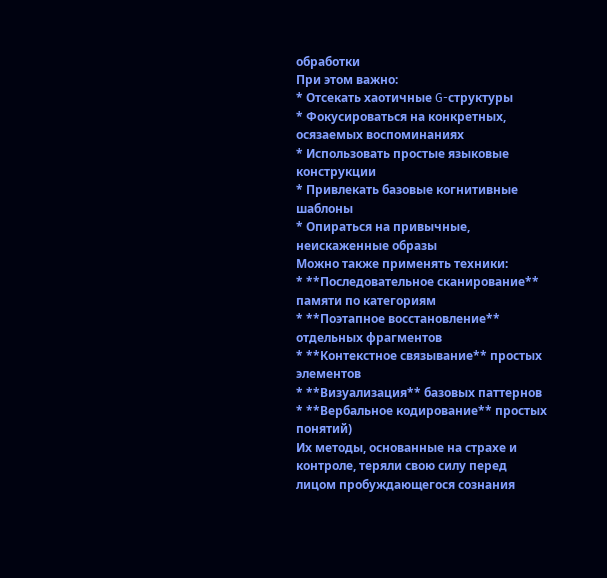обработки
При этом важно:
* Отсекать хаотичные G-структуры
* Фокусироваться на конкретных, осязаемых воспоминаниях
* Использовать простые языковые конструкции
* Привлекать базовые когнитивные шаблоны
* Опираться на привычные, неискаженные образы
Можно также применять техники:
* **Последовательное сканирование** памяти по категориям
* **Поэтапное восстановление** отдельных фрагментов
* **Контекстное связывание** простых элементов
* **Визуализация** базовых паттернов
* **Вербальное кодирование** простых понятий)
Их методы, основанные на страхе и контроле, теряли свою силу перед лицом пробуждающегося сознания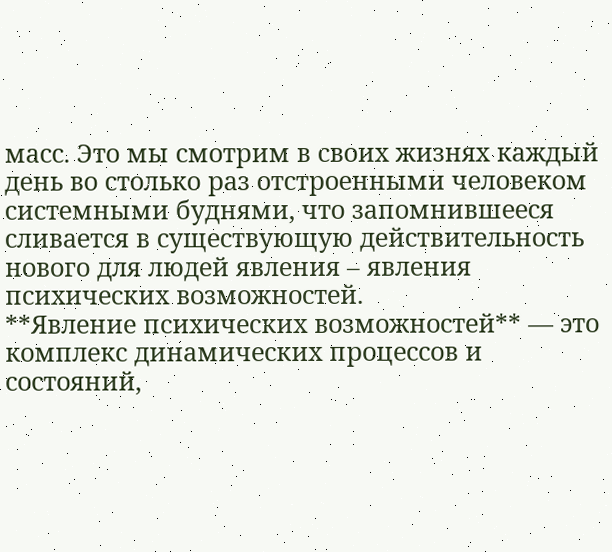масс. Это мы смотрим в своих жизнях каждый день во столько раз отстроенными человеком системными буднями, что запомнившееся сливается в существующую действительность нового для людей явления – явления психических возможностей.
**Явление психических возможностей** — это комплекс динамических процессов и состояний,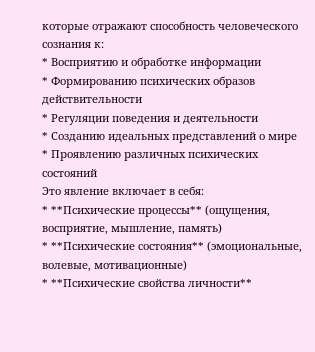которые отражают способность человеческого сознания к:
* Восприятию и обработке информации
* Формированию психических образов действительности
* Регуляции поведения и деятельности
* Созданию идеальных представлений о мире
* Проявлению различных психических состояний
Это явление включает в себя:
* **Психические процессы** (ощущения, восприятие, мышление, память)
* **Психические состояния** (эмоциональные, волевые, мотивационные)
* **Психические свойства личности**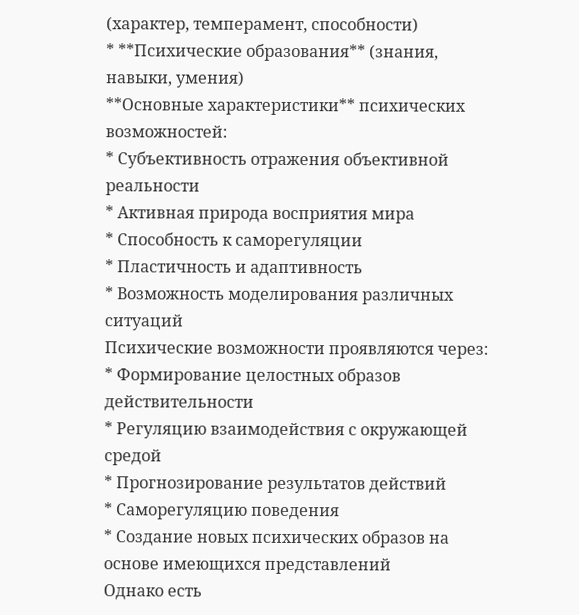(характер, темперамент, способности)
* **Психические образования** (знания, навыки, умения)
**Основные характеристики** психических возможностей:
* Субъективность отражения объективной реальности
* Активная природа восприятия мира
* Способность к саморегуляции
* Пластичность и адаптивность
* Возможность моделирования различных ситуаций
Психические возможности проявляются через:
* Формирование целостных образов действительности
* Регуляцию взаимодействия с окружающей средой
* Прогнозирование результатов действий
* Саморегуляцию поведения
* Создание новых психических образов на основе имеющихся представлений
Однако есть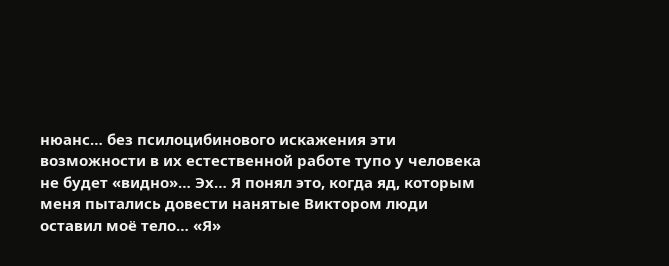нюанс… без псилоцибинового искажения эти возможности в их естественной работе тупо у человека не будет «видно»… Эх… Я понял это, когда яд, которым меня пытались довести нанятые Виктором люди оставил моё тело… «Я»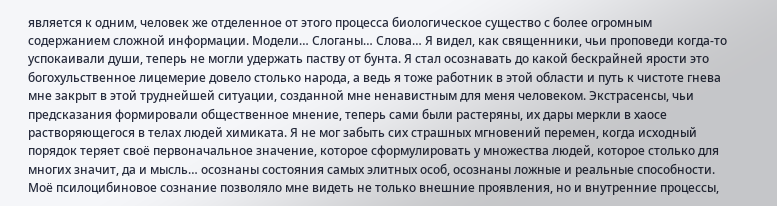является к одним, человек же отделенное от этого процесса биологическое существо с более огромным содержанием сложной информации. Модели… Слоганы… Слова… Я видел, как священники, чьи проповеди когда-то успокаивали души, теперь не могли удержать паству от бунта. Я стал осознавать до какой бескрайней ярости это богохульственное лицемерие довело столько народа, а ведь я тоже работник в этой области и путь к чистоте гнева мне закрыт в этой труднейшей ситуации, созданной мне ненавистным для меня человеком. Экстрасенсы, чьи предсказания формировали общественное мнение, теперь сами были растеряны, их дары меркли в хаосе растворяющегося в телах людей химиката. Я не мог забыть сих страшных мгновений перемен, когда исходный порядок теряет своё первоначальное значение, которое сформулировать у множества людей, которое столько для многих значит, да и мысль… осознаны состояния самых элитных особ, осознаны ложные и реальные способности. Моё псилоцибиновое сознание позволяло мне видеть не только внешние проявления, но и внутренние процессы,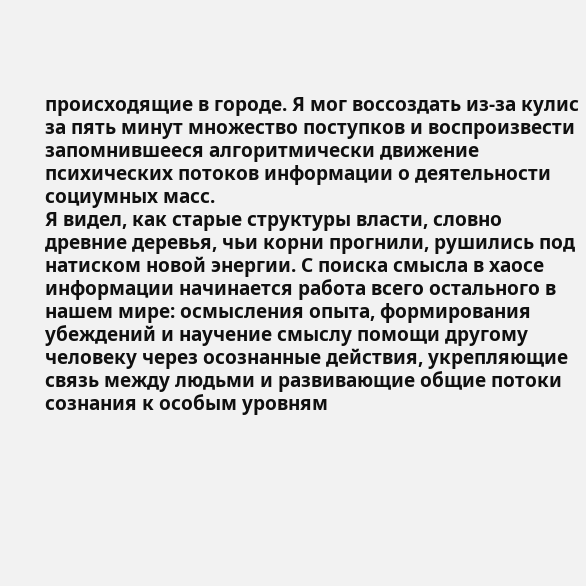происходящие в городе. Я мог воссоздать из-за кулис за пять минут множество поступков и воспроизвести запомнившееся алгоритмически движение психических потоков информации о деятельности социумных масс.
Я видел, как старые структуры власти, словно древние деревья, чьи корни прогнили, рушились под натиском новой энергии. С поиска смысла в хаосе информации начинается работа всего остального в нашем мире: осмысления опыта, формирования убеждений и научение смыслу помощи другому человеку через осознанные действия, укрепляющие связь между людьми и развивающие общие потоки сознания к особым уровням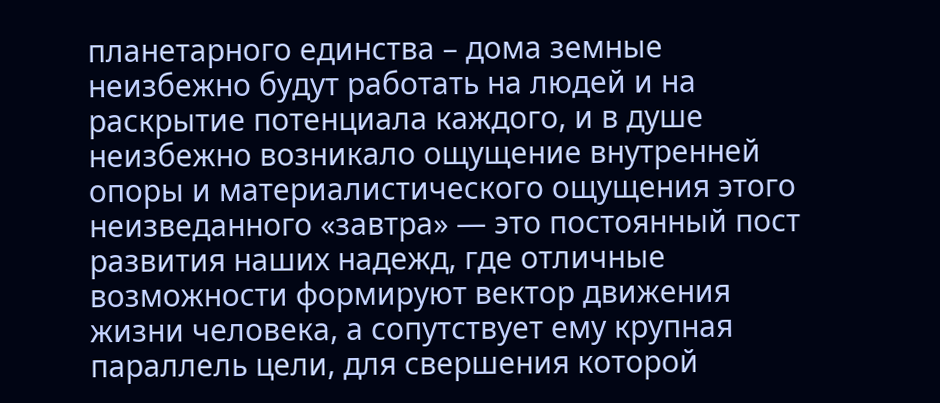планетарного единства – дома земные неизбежно будут работать на людей и на раскрытие потенциала каждого, и в душе неизбежно возникало ощущение внутренней опоры и материалистического ощущения этого неизведанного «завтра» — это постоянный пост развития наших надежд, где отличные возможности формируют вектор движения жизни человека, а сопутствует ему крупная параллель цели, для свершения которой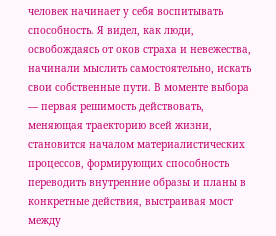человек начинает у себя воспитывать способность. Я видел, как люди, освобождаясь от оков страха и невежества, начинали мыслить самостоятельно, искать свои собственные пути. В моменте выбора — первая решимость действовать, меняющая траекторию всей жизни, становится началом материалистических процессов, формирующих способность переводить внутренние образы и планы в конкретные действия, выстраивая мост между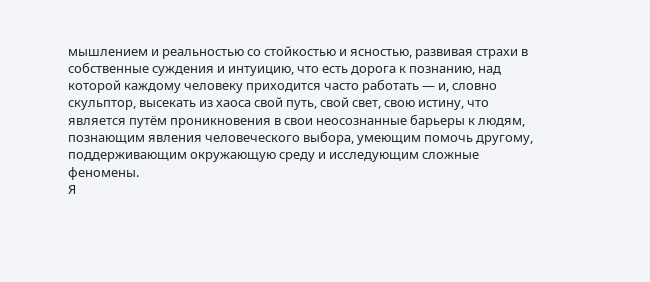мышлением и реальностью со стойкостью и ясностью, развивая страхи в собственные суждения и интуицию, что есть дорога к познанию, над которой каждому человеку приходится часто работать — и, словно скульптор, высекать из хаоса свой путь, свой свет, свою истину, что является путём проникновения в свои неосознанные барьеры к людям, познающим явления человеческого выбора, умеющим помочь другому, поддерживающим окружающую среду и исследующим сложные феномены.
Я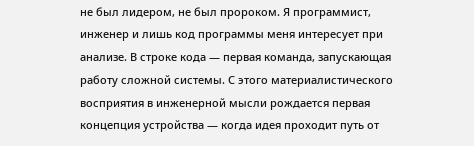не был лидером, не был пророком. Я программист, инженер и лишь код программы меня интересует при анализе. В строке кода — первая команда, запускающая работу сложной системы. С этого материалистического восприятия в инженерной мысли рождается первая концепция устройства — когда идея проходит путь от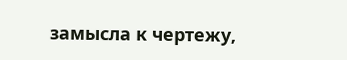замысла к чертежу,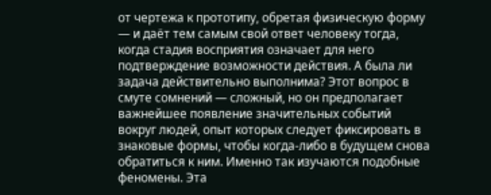от чертежа к прототипу, обретая физическую форму — и даёт тем самым свой ответ человеку тогда, когда стадия восприятия означает для него подтверждение возможности действия. А была ли задача действительно выполнима? Этот вопрос в смуте сомнений — сложный, но он предполагает важнейшее появление значительных событий вокруг людей, опыт которых следует фиксировать в знаковые формы, чтобы когда‑либо в будущем снова обратиться к ним. Именно так изучаются подобные феномены. Эта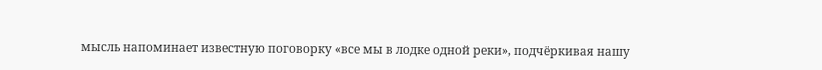мысль напоминает известную поговорку «все мы в лодке одной реки», подчёркивая нашу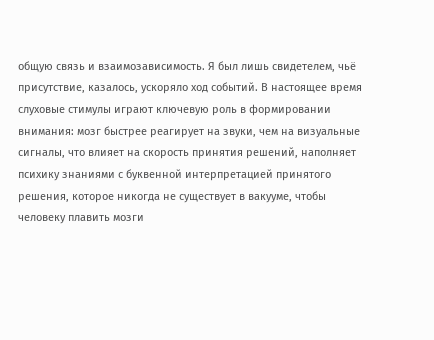общую связь и взаимозависимость. Я был лишь свидетелем, чьё присутствие, казалось, ускоряло ход событий. В настоящее время слуховые стимулы играют ключевую роль в формировании внимания: мозг быстрее реагирует на звуки, чем на визуальные сигналы, что влияет на скорость принятия решений, наполняет психику знаниями с буквенной интерпретацией принятого решения, которое никогда не существует в вакууме, чтобы человеку плавить мозги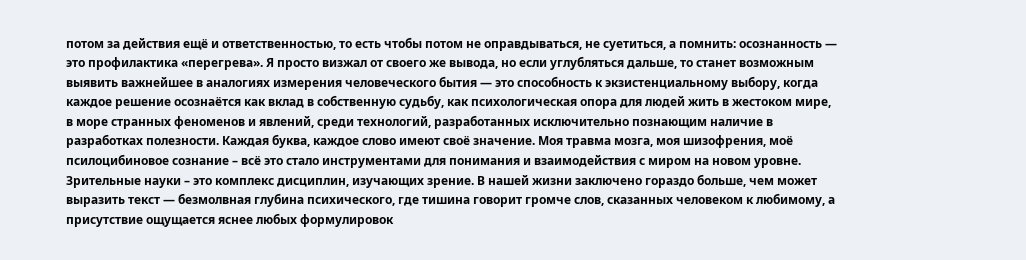потом за действия ещё и ответственностью, то есть чтобы потом не оправдываться, не суетиться, а помнить: осознанность — это профилактика «перегрева». Я просто визжал от своего же вывода, но если углубляться дальше, то станет возможным выявить важнейшее в аналогиях измерения человеческого бытия — это способность к экзистенциальному выбору, когда каждое решение осознаётся как вклад в собственную судьбу, как психологическая опора для людей жить в жестоком мире, в море странных феноменов и явлений, среди технологий, разработанных исключительно познающим наличие в разработках полезности. Каждая буква, каждое слово имеют своё значение. Моя травма мозга, моя шизофрения, моё псилоцибиновое сознание – всё это стало инструментами для понимания и взаимодействия с миром на новом уровне. Зрительные науки – это комплекс дисциплин, изучающих зрение. В нашей жизни заключено гораздо больше, чем может выразить текст — безмолвная глубина психического, где тишина говорит громче слов, сказанных человеком к любимому, а присутствие ощущается яснее любых формулировок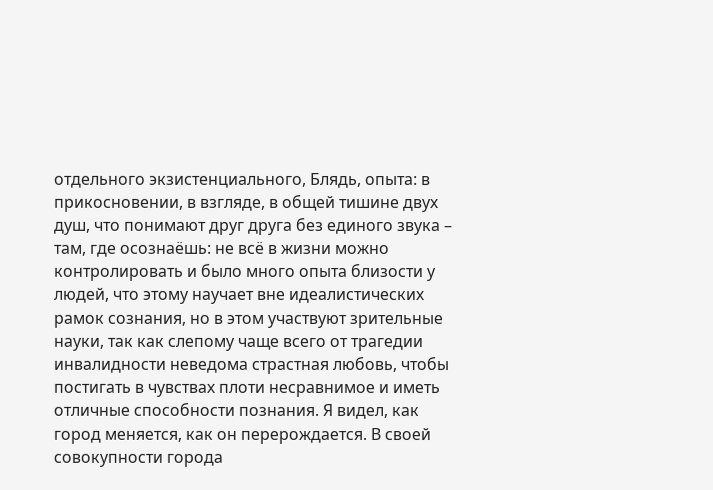отдельного экзистенциального, Блядь, опыта: в прикосновении, в взгляде, в общей тишине двух душ, что понимают друг друга без единого звука – там, где осознаёшь: не всё в жизни можно контролировать и было много опыта близости у людей, что этому научает вне идеалистических рамок сознания, но в этом участвуют зрительные науки, так как слепому чаще всего от трагедии инвалидности неведома страстная любовь, чтобы постигать в чувствах плоти несравнимое и иметь отличные способности познания. Я видел, как город меняется, как он перерождается. В своей совокупности города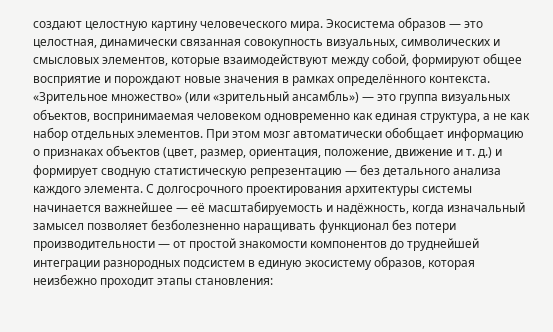создают целостную картину человеческого мира. Экосистема образов — это целостная, динамически связанная совокупность визуальных, символических и смысловых элементов, которые взаимодействуют между собой, формируют общее восприятие и порождают новые значения в рамках определённого контекста. «Зрительное множество» (или «зрительный ансамбль») — это группа визуальных объектов, воспринимаемая человеком одновременно как единая структура, а не как набор отдельных элементов. При этом мозг автоматически обобщает информацию о признаках объектов (цвет, размер, ориентация, положение, движение и т. д.) и формирует сводную статистическую репрезентацию — без детального анализа каждого элемента. С долгосрочного проектирования архитектуры системы начинается важнейшее — её масштабируемость и надёжность, когда изначальный замысел позволяет безболезненно наращивать функционал без потери производительности — от простой знакомости компонентов до труднейшей интеграции разнородных подсистем в единую экосистему образов, которая неизбежно проходит этапы становления: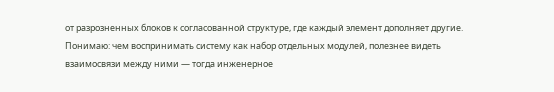от разрозненных блоков к согласованной структуре, где каждый элемент дополняет другие. Понимаю: чем воспринимать систему как набор отдельных модулей, полезнее видеть взаимосвязи между ними — тогда инженерное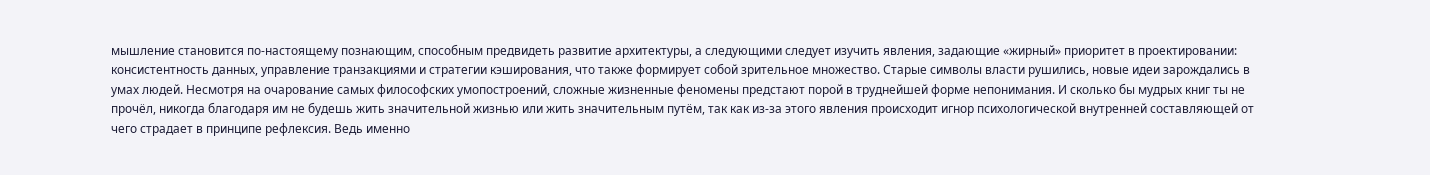мышление становится по‑настоящему познающим, способным предвидеть развитие архитектуры, а следующими следует изучить явления, задающие «жирный» приоритет в проектировании: консистентность данных, управление транзакциями и стратегии кэширования, что также формирует собой зрительное множество. Старые символы власти рушились, новые идеи зарождались в умах людей. Несмотря на очарование самых философских умопостроений, сложные жизненные феномены предстают порой в труднейшей форме непонимания. И сколько бы мудрых книг ты не прочёл, никогда благодаря им не будешь жить значительной жизнью или жить значительным путём, так как из-за этого явления происходит игнор психологической внутренней составляющей от чего страдает в принципе рефлексия. Ведь именно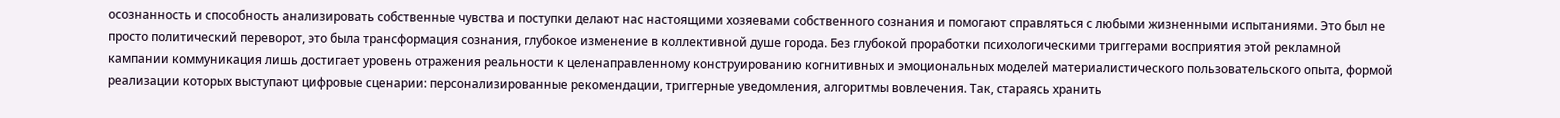осознанность и способность анализировать собственные чувства и поступки делают нас настоящими хозяевами собственного сознания и помогают справляться с любыми жизненными испытаниями. Это был не просто политический переворот, это была трансформация сознания, глубокое изменение в коллективной душе города. Без глубокой проработки психологическими триггерами восприятия этой рекламной кампании коммуникация лишь достигает уровень отражения реальности к целенаправленному конструированию когнитивных и эмоциональных моделей материалистического пользовательского опыта, формой реализации которых выступают цифровые сценарии: персонализированные рекомендации, триггерные уведомления, алгоритмы вовлечения. Так, стараясь хранить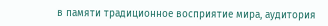в памяти традиционное восприятие мира, аудитория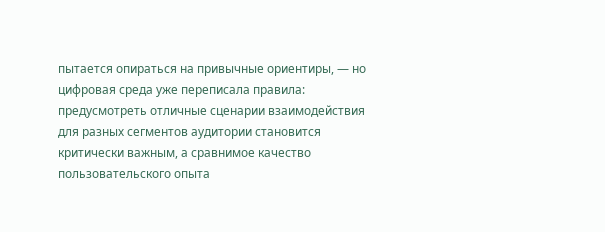пытается опираться на привычные ориентиры, — но цифровая среда уже переписала правила: предусмотреть отличные сценарии взаимодействия для разных сегментов аудитории становится критически важным, а сравнимое качество пользовательского опыта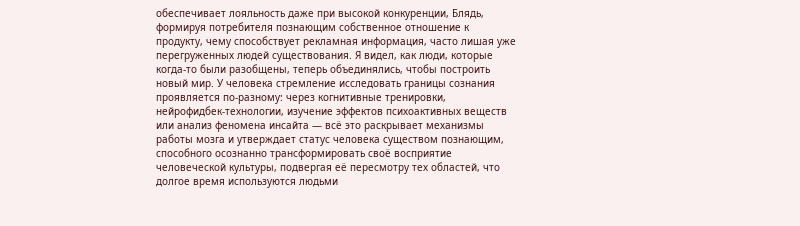обеспечивает лояльность даже при высокой конкуренции, Блядь, формируя потребителя познающим собственное отношение к продукту, чему способствует рекламная информация, часто лишая уже перегруженных людей существования. Я видел, как люди, которые когда-то были разобщены, теперь объединялись, чтобы построить новый мир. У человека стремление исследовать границы сознания проявляется по‑разному: через когнитивные тренировки, нейрофидбек‑технологии, изучение эффектов психоактивных веществ или анализ феномена инсайта — всё это раскрывает механизмы работы мозга и утверждает статус человека существом познающим, способного осознанно трансформировать своё восприятие человеческой культуры, подвергая её пересмотру тех областей, что долгое время используются людьми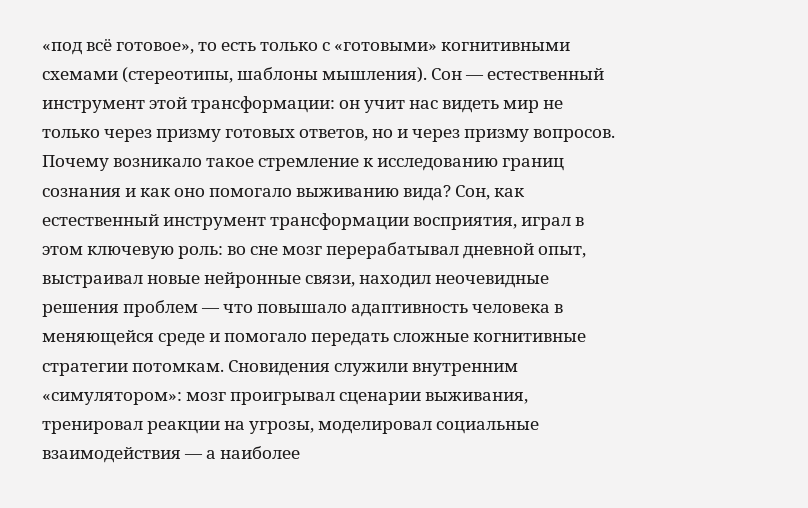«под всё готовое», то есть только с «готовыми» когнитивными схемами (стереотипы, шаблоны мышления). Сон — естественный инструмент этой трансформации: он учит нас видеть мир не только через призму готовых ответов, но и через призму вопросов. Почему возникало такое стремление к исследованию границ сознания и как оно помогало выживанию вида? Сон, как естественный инструмент трансформации восприятия, играл в этом ключевую роль: во сне мозг перерабатывал дневной опыт, выстраивал новые нейронные связи, находил неочевидные решения проблем — что повышало адаптивность человека в меняющейся среде и помогало передать сложные когнитивные стратегии потомкам. Сновидения служили внутренним «симулятором»: мозг проигрывал сценарии выживания, тренировал реакции на угрозы, моделировал социальные взаимодействия — а наиболее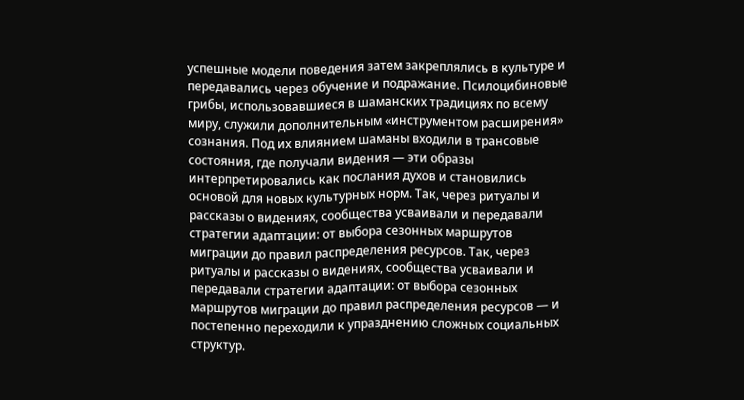успешные модели поведения затем закреплялись в культуре и передавались через обучение и подражание. Псилоцибиновые грибы, использовавшиеся в шаманских традициях по всему миру, служили дополнительным «инструментом расширения» сознания. Под их влиянием шаманы входили в трансовые состояния, где получали видения — эти образы интерпретировались как послания духов и становились основой для новых культурных норм. Так, через ритуалы и рассказы о видениях, сообщества усваивали и передавали стратегии адаптации: от выбора сезонных маршрутов миграции до правил распределения ресурсов. Так, через ритуалы и рассказы о видениях, сообщества усваивали и передавали стратегии адаптации: от выбора сезонных маршрутов миграции до правил распределения ресурсов — и постепенно переходили к упразднению сложных социальных структур.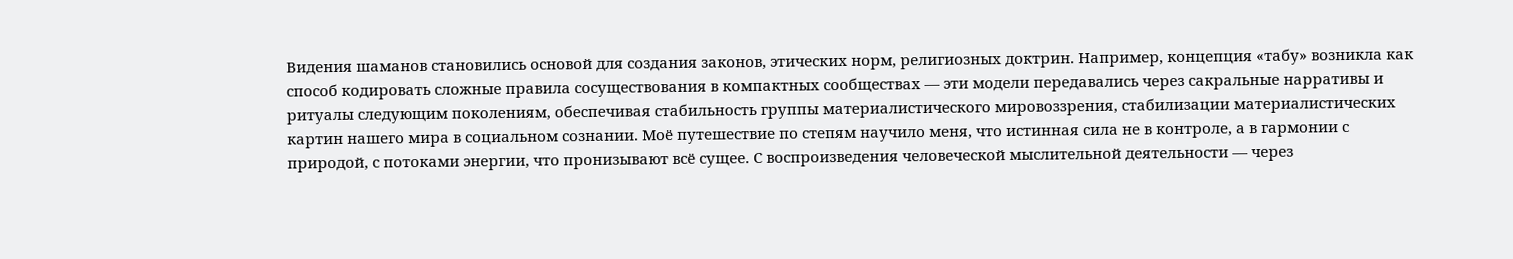Видения шаманов становились основой для создания законов, этических норм, религиозных доктрин. Например, концепция «табу» возникла как способ кодировать сложные правила сосуществования в компактных сообществах — эти модели передавались через сакральные нарративы и ритуалы следующим поколениям, обеспечивая стабильность группы материалистического мировоззрения, стабилизации материалистических картин нашего мира в социальном сознании. Моё путешествие по степям научило меня, что истинная сила не в контроле, а в гармонии с природой, с потоками энергии, что пронизывают всё сущее. С воспроизведения человеческой мыслительной деятельности — через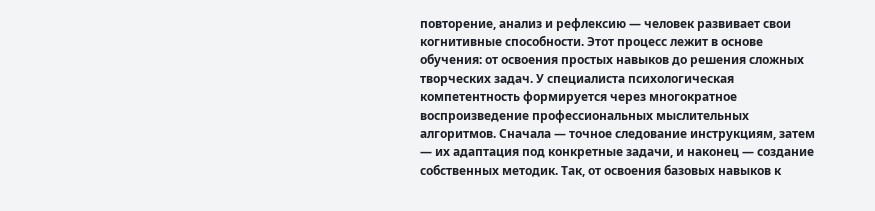повторение, анализ и рефлексию — человек развивает свои когнитивные способности. Этот процесс лежит в основе обучения: от освоения простых навыков до решения сложных творческих задач. У специалиста психологическая компетентность формируется через многократное воспроизведение профессиональных мыслительных алгоритмов. Сначала — точное следование инструкциям, затем — их адаптация под конкретные задачи, и наконец — создание собственных методик. Так, от освоения базовых навыков к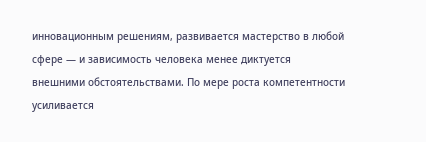инновационным решениям, развивается мастерство в любой сфере — и зависимость человека менее диктуется внешними обстоятельствами. По мере роста компетентности усиливается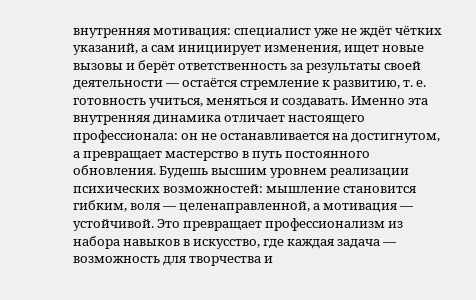внутренняя мотивация: специалист уже не ждёт чётких указаний, а сам инициирует изменения, ищет новые вызовы и берёт ответственность за результаты своей деятельности — остаётся стремление к развитию, т. е. готовность учиться, меняться и создавать. Именно эта внутренняя динамика отличает настоящего профессионала: он не останавливается на достигнутом, а превращает мастерство в путь постоянного обновления. Будешь высшим уровнем реализации психических возможностей: мышление становится гибким, воля — целенаправленной, а мотивация — устойчивой. Это превращает профессионализм из набора навыков в искусство, где каждая задача — возможность для творчества и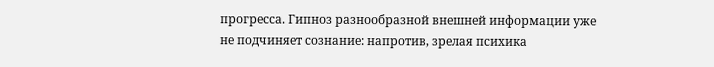прогресса. Гипноз разнообразной внешней информации уже не подчиняет сознание: напротив, зрелая психика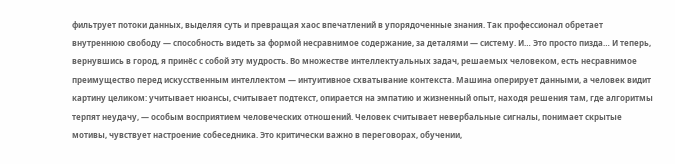фильтрует потоки данных, выделяя суть и превращая хаос впечатлений в упорядоченные знания. Так профессионал обретает внутреннюю свободу — способность видеть за формой несравнимое содержание, за деталями — систему. И… Это просто пизда… И теперь, вернувшись в город, я принёс с собой эту мудрость. Во множестве интеллектуальных задач, решаемых человеком, есть несравнимое преимущество перед искусственным интеллектом — интуитивное схватывание контекста. Машина оперирует данными, а человек видит картину целиком: учитывает нюансы, считывает подтекст, опирается на эмпатию и жизненный опыт, находя решения там, где алгоритмы терпят неудачу, — особым восприятием человеческих отношений. Человек считывает невербальные сигналы, понимает скрытые мотивы, чувствует настроение собеседника. Это критически важно в переговорах, обучении,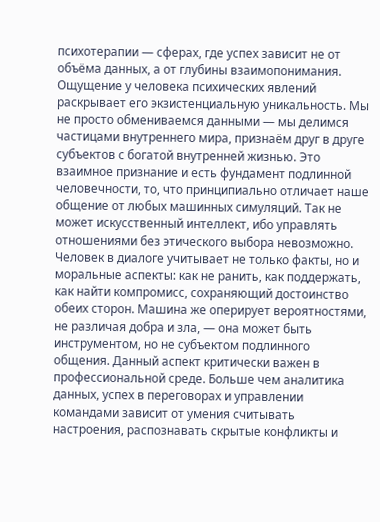психотерапии — сферах, где успех зависит не от объёма данных, а от глубины взаимопонимания. Ощущение у человека психических явлений раскрывает его экзистенциальную уникальность. Мы не просто обмениваемся данными — мы делимся частицами внутреннего мира, признаём друг в друге субъектов с богатой внутренней жизнью. Это взаимное признание и есть фундамент подлинной человечности, то, что принципиально отличает наше общение от любых машинных симуляций. Так не может искусственный интеллект, ибо управлять отношениями без этического выбора невозможно. Человек в диалоге учитывает не только факты, но и моральные аспекты: как не ранить, как поддержать, как найти компромисс, сохраняющий достоинство обеих сторон. Машина же оперирует вероятностями, не различая добра и зла, — она может быть инструментом, но не субъектом подлинного общения. Данный аспект критически важен в профессиональной среде. Больше чем аналитика данных, успех в переговорах и управлении командами зависит от умения считывать настроения, распознавать скрытые конфликты и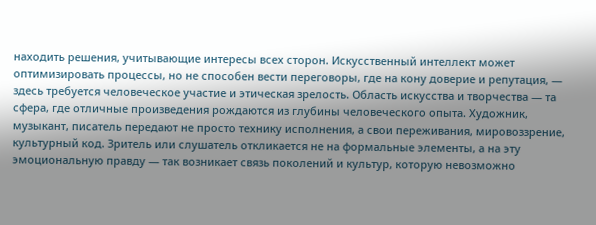находить решения, учитывающие интересы всех сторон. Искусственный интеллект может оптимизировать процессы, но не способен вести переговоры, где на кону доверие и репутация, — здесь требуется человеческое участие и этическая зрелость. Область искусства и творчества — та сфера, где отличные произведения рождаются из глубины человеческого опыта. Художник, музыкант, писатель передают не просто технику исполнения, а свои переживания, мировоззрение, культурный код. Зритель или слушатель откликается не на формальные элементы, а на эту эмоциональную правду — так возникает связь поколений и культур, которую невозможно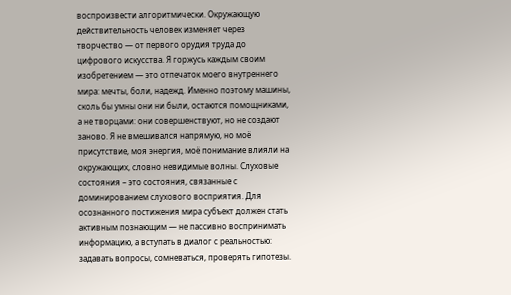воспроизвести алгоритмически. Окружающую действительность человек изменяет через творчество — от первого орудия труда до цифрового искусства. Я горжусь каждым своим изобретением — это отпечаток моего внутреннего мира: мечты, боли, надежд. Именно поэтому машины, сколь бы умны они ни были, остаются помощниками, а не творцами: они совершенствуют, но не создают заново. Я не вмешивался напрямую, но моё присутствие, моя энергия, моё понимание влияли на окружающих, словно невидимые волны. Слуховые состояния – это состояния, связанные с доминированием слухового восприятия. Для осознанного постижения мира субъект должен стать активным познающим — не пассивно воспринимать информацию, а вступать в диалог с реальностью: задавать вопросы, сомневаться, проверять гипотезы.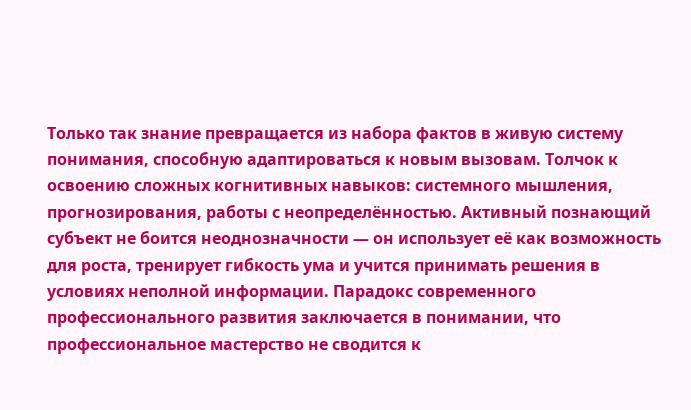Только так знание превращается из набора фактов в живую систему понимания, способную адаптироваться к новым вызовам. Толчок к освоению сложных когнитивных навыков: системного мышления, прогнозирования, работы с неопределённостью. Активный познающий субъект не боится неоднозначности — он использует её как возможность для роста, тренирует гибкость ума и учится принимать решения в условиях неполной информации. Парадокс современного профессионального развития заключается в понимании, что профессиональное мастерство не сводится к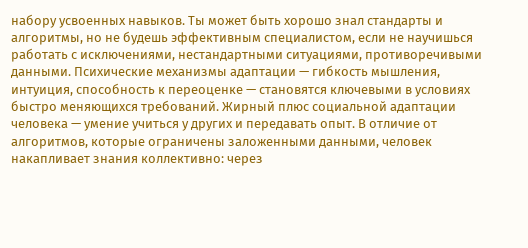набору усвоенных навыков. Ты может быть хорошо знал стандарты и алгоритмы, но не будешь эффективным специалистом, если не научишься работать с исключениями, нестандартными ситуациями, противоречивыми данными. Психические механизмы адаптации — гибкость мышления, интуиция, способность к переоценке — становятся ключевыми в условиях быстро меняющихся требований. Жирный плюс социальной адаптации человека — умение учиться у других и передавать опыт. В отличие от алгоритмов, которые ограничены заложенными данными, человек накапливает знания коллективно: через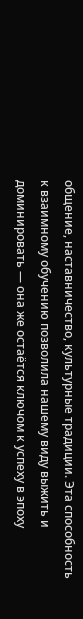общение, наставничество, культурные традиции. Эта способность к взаимному обучению позволила нашему виду выжить и доминировать — она же остаётся ключом к успеху в эпоху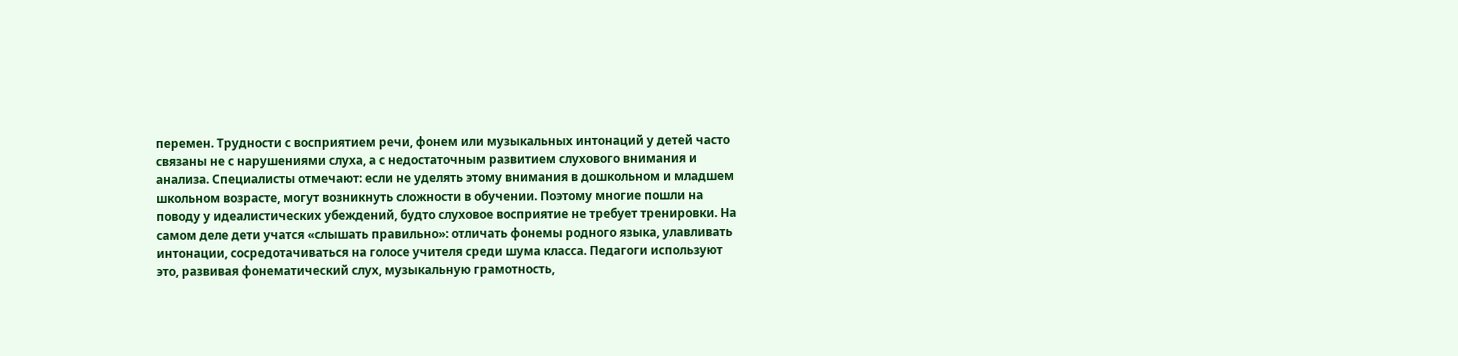перемен. Трудности с восприятием речи, фонем или музыкальных интонаций у детей часто связаны не с нарушениями слуха, а с недостаточным развитием слухового внимания и анализа. Специалисты отмечают: если не уделять этому внимания в дошкольном и младшем школьном возрасте, могут возникнуть сложности в обучении. Поэтому многие пошли на поводу у идеалистических убеждений, будто слуховое восприятие не требует тренировки. На самом деле дети учатся «слышать правильно»: отличать фонемы родного языка, улавливать интонации, сосредотачиваться на голосе учителя среди шума класса. Педагоги используют это, развивая фонематический слух, музыкальную грамотность,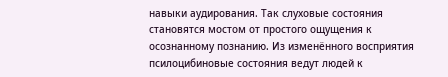навыки аудирования. Так слуховые состояния становятся мостом от простого ощущения к осознанному познанию. Из изменённого восприятия псилоцибиновые состояния ведут людей к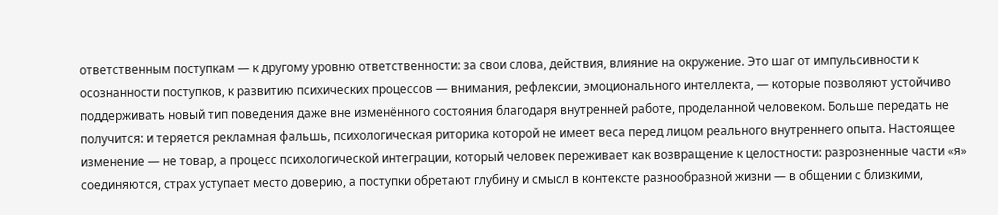ответственным поступкам — к другому уровню ответственности: за свои слова, действия, влияние на окружение. Это шаг от импульсивности к осознанности поступков, к развитию психических процессов — внимания, рефлексии, эмоционального интеллекта, — которые позволяют устойчиво поддерживать новый тип поведения даже вне изменённого состояния благодаря внутренней работе, проделанной человеком. Больше передать не получится: и теряется рекламная фальшь, психологическая риторика которой не имеет веса перед лицом реального внутреннего опыта. Настоящее изменение — не товар, а процесс психологической интеграции, который человек переживает как возвращение к целостности: разрозненные части «я» соединяются, страх уступает место доверию, а поступки обретают глубину и смысл в контексте разнообразной жизни — в общении с близкими,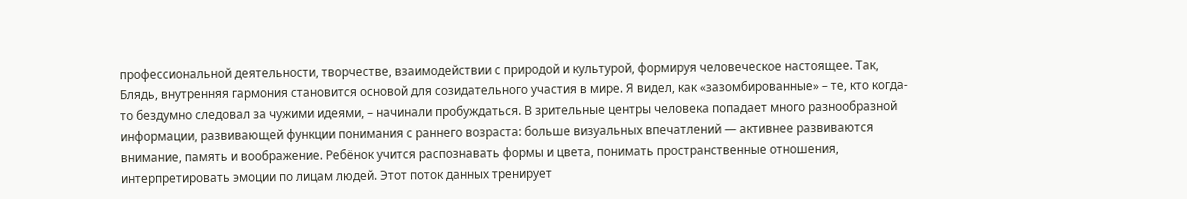профессиональной деятельности, творчестве, взаимодействии с природой и культурой, формируя человеческое настоящее. Так, Блядь, внутренняя гармония становится основой для созидательного участия в мире. Я видел, как «зазомбированные» – те, кто когда-то бездумно следовал за чужими идеями, – начинали пробуждаться. В зрительные центры человека попадает много разнообразной информации, развивающей функции понимания с раннего возраста: больше визуальных впечатлений — активнее развиваются внимание, память и воображение. Ребёнок учится распознавать формы и цвета, понимать пространственные отношения, интерпретировать эмоции по лицам людей. Этот поток данных тренирует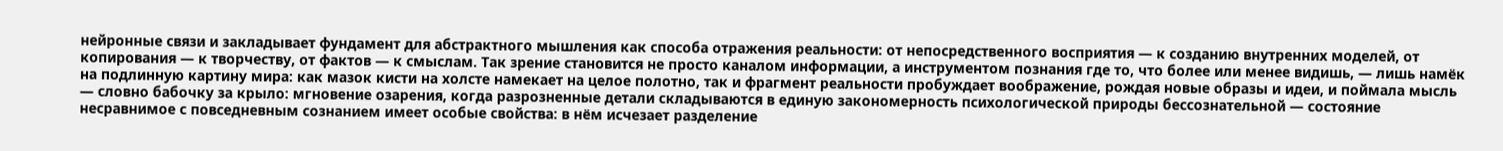нейронные связи и закладывает фундамент для абстрактного мышления как способа отражения реальности: от непосредственного восприятия — к созданию внутренних моделей, от копирования — к творчеству, от фактов — к смыслам. Так зрение становится не просто каналом информации, а инструментом познания где то, что более или менее видишь, — лишь намёк на подлинную картину мира: как мазок кисти на холсте намекает на целое полотно, так и фрагмент реальности пробуждает воображение, рождая новые образы и идеи, и поймала мысль — словно бабочку за крыло: мгновение озарения, когда разрозненные детали складываются в единую закономерность психологической природы бессознательной — состояние несравнимое с повседневным сознанием имеет особые свойства: в нём исчезает разделение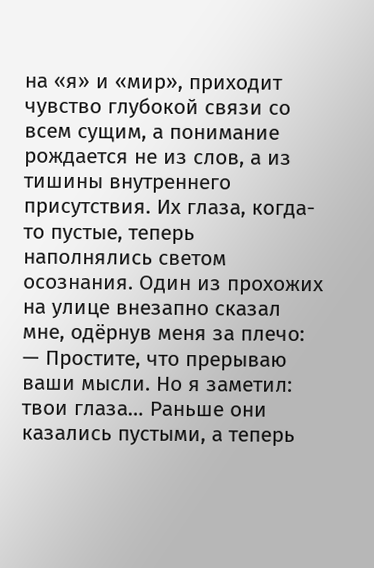на «я» и «мир», приходит чувство глубокой связи со всем сущим, а понимание рождается не из слов, а из тишины внутреннего присутствия. Их глаза, когда-то пустые, теперь наполнялись светом осознания. Один из прохожих на улице внезапно сказал мне, одёрнув меня за плечо:
— Простите, что прерываю ваши мысли. Но я заметил: твои глаза… Раньше они казались пустыми, а теперь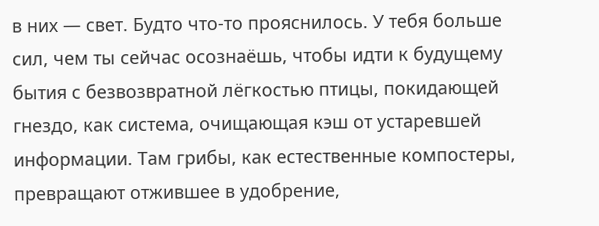в них — свет. Будто что‑то прояснилось. У тебя больше сил, чем ты сейчас осознаёшь, чтобы идти к будущему бытия с безвозвратной лёгкостью птицы, покидающей гнездо, как система, очищающая кэш от устаревшей информации. Там грибы, как естественные компостеры, превращают отжившее в удобрение,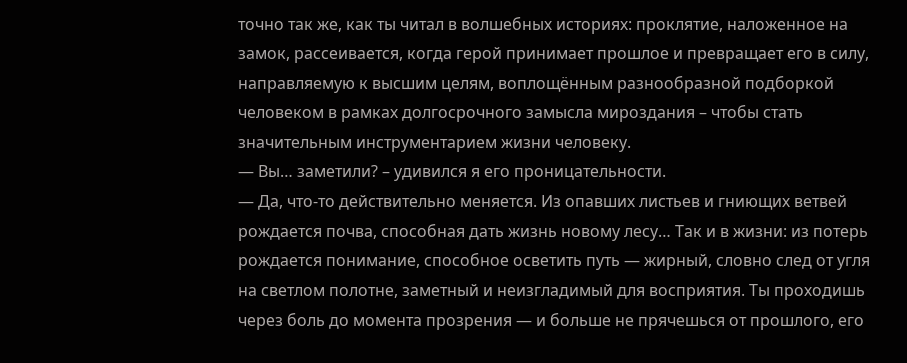точно так же, как ты читал в волшебных историях: проклятие, наложенное на замок, рассеивается, когда герой принимает прошлое и превращает его в силу, направляемую к высшим целям, воплощённым разнообразной подборкой человеком в рамках долгосрочного замысла мироздания – чтобы стать значительным инструментарием жизни человеку.
— Вы… заметили? – удивился я его проницательности.
— Да, что‑то действительно меняется. Из опавших листьев и гниющих ветвей рождается почва, способная дать жизнь новому лесу… Так и в жизни: из потерь рождается понимание, способное осветить путь — жирный, словно след от угля на светлом полотне, заметный и неизгладимый для восприятия. Ты проходишь через боль до момента прозрения — и больше не прячешься от прошлого, его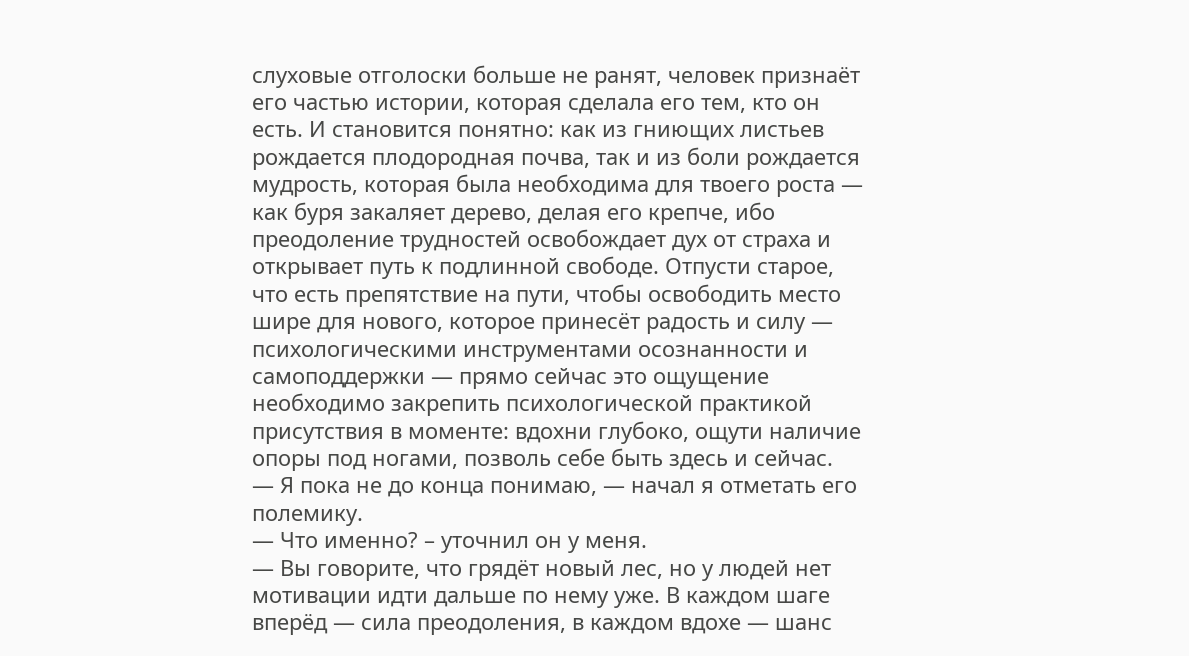слуховые отголоски больше не ранят, человек признаёт его частью истории, которая сделала его тем, кто он есть. И становится понятно: как из гниющих листьев рождается плодородная почва, так и из боли рождается мудрость, которая была необходима для твоего роста — как буря закаляет дерево, делая его крепче, ибо преодоление трудностей освобождает дух от страха и открывает путь к подлинной свободе. Отпусти старое, что есть препятствие на пути, чтобы освободить место шире для нового, которое принесёт радость и силу — психологическими инструментами осознанности и самоподдержки — прямо сейчас это ощущение необходимо закрепить психологической практикой присутствия в моменте: вдохни глубоко, ощути наличие опоры под ногами, позволь себе быть здесь и сейчас.
— Я пока не до конца понимаю, — начал я отметать его полемику.
— Что именно? – уточнил он у меня.
— Вы говорите, что грядёт новый лес, но у людей нет мотивации идти дальше по нему уже. В каждом шаге вперёд — сила преодоления, в каждом вдохе — шанс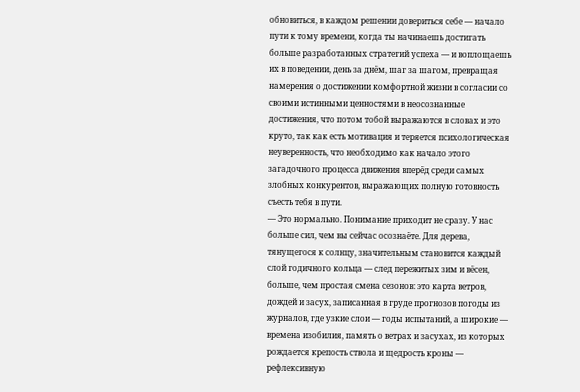обновиться, в каждом решении довериться себе — начало пути к тому времени, когда ты начинаешь достигать больше разработанных стратегий успеха — и воплощаешь их в поведении, день за днём, шаг за шагом, превращая намерения о достижении комфортной жизни в согласии со своими истинными ценностями в неосознанные достижения, что потом тобой выражаются в словах и это круто, так как есть мотивация и теряется психологическая неуверенность, что необходимо как начало этого загадочного процесса движения вперёд среди самых злобных конкурентов, выражающих полную готовность съесть тебя в пути.
— Это нормально. Понимание приходит не сразу. У нас больше сил, чем вы сейчас осознаёте. Для дерева, тянущегося к солнцу, значительным становится каждый слой годичного кольца — след пережитых зим и вёсен, больше, чем простая смена сезонов: это карта ветров, дождей и засух, записанная в груде прогнозов погоды из журналов, где узкие слои — годы испытаний, а широкие — времена изобилия, память о ветрах и засухах, из которых рождается крепость ствола и щедрость кроны — рефлексивную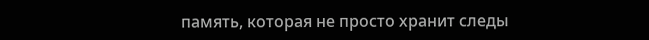память, которая не просто хранит следы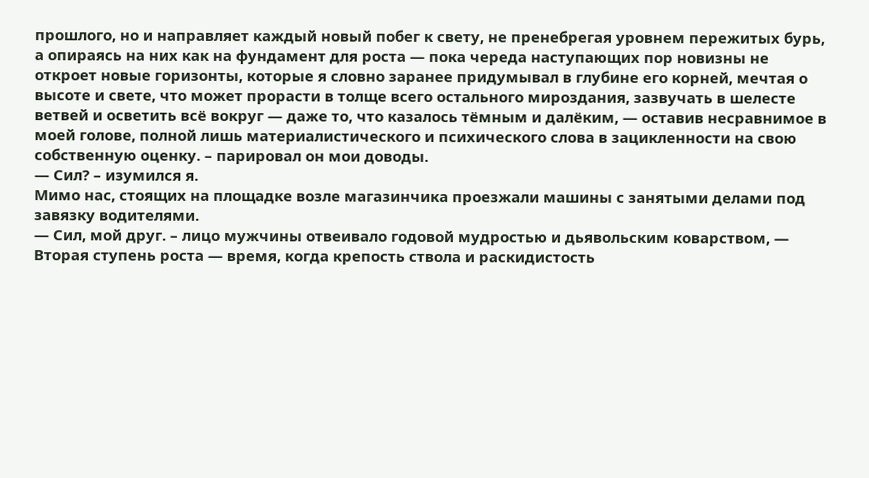прошлого, но и направляет каждый новый побег к свету, не пренебрегая уровнем пережитых бурь, а опираясь на них как на фундамент для роста — пока череда наступающих пор новизны не откроет новые горизонты, которые я словно заранее придумывал в глубине его корней, мечтая о высоте и свете, что может прорасти в толще всего остального мироздания, зазвучать в шелесте ветвей и осветить всё вокруг — даже то, что казалось тёмным и далёким, — оставив несравнимое в моей голове, полной лишь материалистического и психического слова в зацикленности на свою собственную оценку. – парировал он мои доводы.
— Сил? – изумился я.
Мимо нас, стоящих на площадке возле магазинчика проезжали машины с занятыми делами под завязку водителями.
— Сил, мой друг. – лицо мужчины отвеивало годовой мудростью и дьявольским коварством, — Вторая ступень роста — время, когда крепость ствола и раскидистость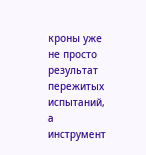кроны уже не просто результат пережитых испытаний, а инструмент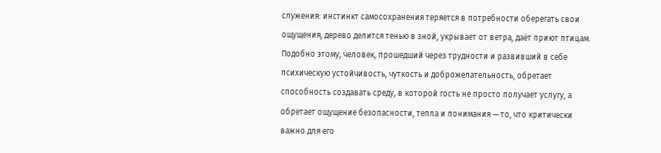служения: инстинкт самосохранения теряется в потребности оберегать свои ощущения, дерево делится тенью в зной, укрывает от ветра, даёт приют птицам. Подобно этому, человек, прошедший через трудности и развивший в себе психическую устойчивость, чуткость и доброжелательность, обретает способность создавать среду, в которой гость не просто получает услугу, а обретает ощущение безопасности, тепла и понимания — то, что критически важно для его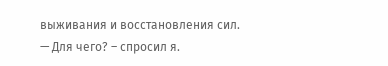выживания и восстановления сил.
— Для чего? – спросил я.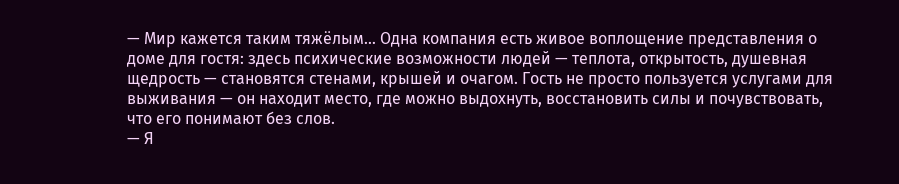— Мир кажется таким тяжёлым… Одна компания есть живое воплощение представления о доме для гостя: здесь психические возможности людей — теплота, открытость, душевная щедрость — становятся стенами, крышей и очагом. Гость не просто пользуется услугами для выживания — он находит место, где можно выдохнуть, восстановить силы и почувствовать, что его понимают без слов.
— Я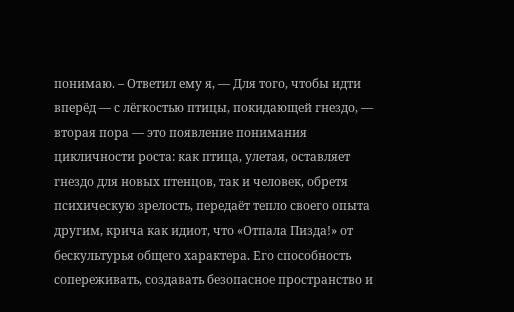понимаю. – Ответил ему я, — Для того, чтобы идти вперёд — с лёгкостью птицы, покидающей гнездо, — вторая пора — это появление понимания цикличности роста: как птица, улетая, оставляет гнездо для новых птенцов, так и человек, обретя психическую зрелость, передаёт тепло своего опыта другим, крича как идиот, что «Отпала Пизда!» от бескультурья общего характера. Его способность сопереживать, создавать безопасное пространство и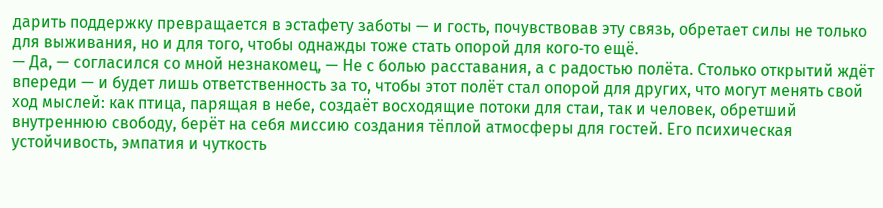дарить поддержку превращается в эстафету заботы — и гость, почувствовав эту связь, обретает силы не только для выживания, но и для того, чтобы однажды тоже стать опорой для кого‑то ещё.
— Да, — согласился со мной незнакомец, — Не с болью расставания, а с радостью полёта. Столько открытий ждёт впереди — и будет лишь ответственность за то, чтобы этот полёт стал опорой для других, что могут менять свой ход мыслей: как птица, парящая в небе, создаёт восходящие потоки для стаи, так и человек, обретший внутреннюю свободу, берёт на себя миссию создания тёплой атмосферы для гостей. Его психическая устойчивость, эмпатия и чуткость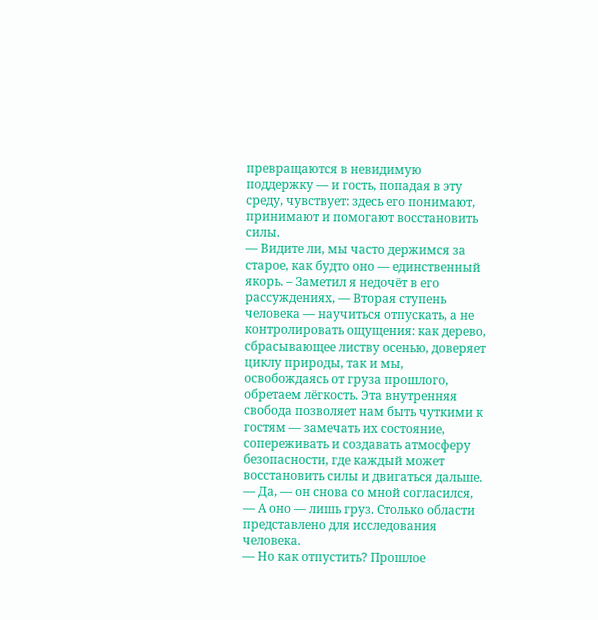превращаются в невидимую поддержку — и гость, попадая в эту среду, чувствует: здесь его понимают, принимают и помогают восстановить силы.
— Видите ли, мы часто держимся за старое, как будто оно — единственный якорь. – Заметил я недочёт в его рассуждениях, — Вторая ступень человека — научиться отпускать, а не контролировать ощущения: как дерево, сбрасывающее листву осенью, доверяет циклу природы, так и мы, освобождаясь от груза прошлого, обретаем лёгкость. Эта внутренняя свобода позволяет нам быть чуткими к гостям — замечать их состояние, сопереживать и создавать атмосферу безопасности, где каждый может восстановить силы и двигаться дальше.
— Да, — он снова со мной согласился, — А оно — лишь груз. Столько области представлено для исследования человека.
— Но как отпустить? Прошлое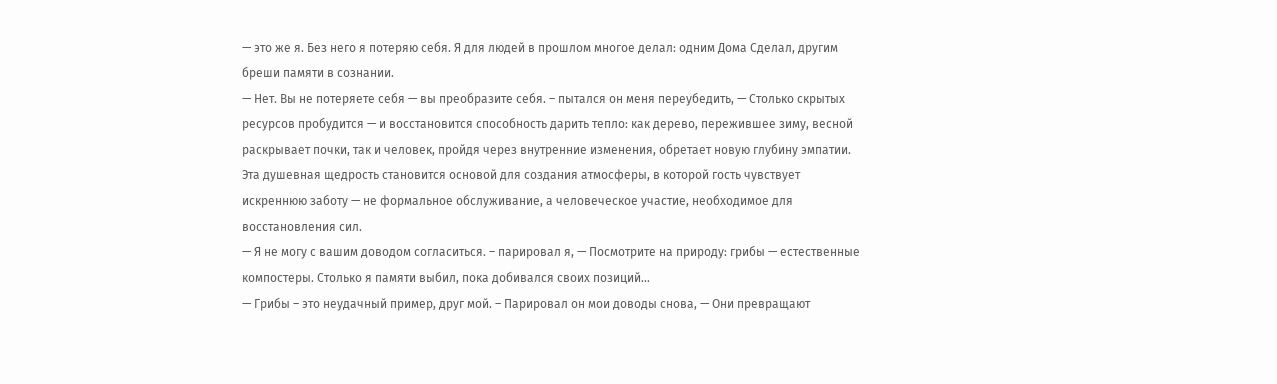— это же я. Без него я потеряю себя. Я для людей в прошлом многое делал: одним Дома Сделал, другим бреши памяти в сознании.
— Нет. Вы не потеряете себя — вы преобразите себя. – пытался он меня переубедить, — Столько скрытых ресурсов пробудится — и восстановится способность дарить тепло: как дерево, пережившее зиму, весной раскрывает почки, так и человек, пройдя через внутренние изменения, обретает новую глубину эмпатии. Эта душевная щедрость становится основой для создания атмосферы, в которой гость чувствует искреннюю заботу — не формальное обслуживание, а человеческое участие, необходимое для восстановления сил.
— Я не могу с вашим доводом согласиться. – парировал я, — Посмотрите на природу: грибы — естественные компостеры. Столько я памяти выбил, пока добивался своих позиций…
— Грибы – это неудачный пример, друг мой. – Парировал он мои доводы снова, — Они превращают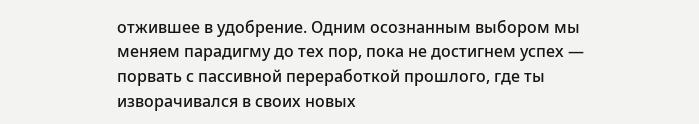отжившее в удобрение. Одним осознанным выбором мы меняем парадигму до тех пор, пока не достигнем успех — порвать с пассивной переработкой прошлого, где ты изворачивался в своих новых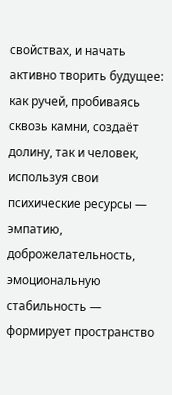свойствах, и начать активно творить будущее: как ручей, пробиваясь сквозь камни, создаёт долину, так и человек, используя свои психические ресурсы — эмпатию, доброжелательность, эмоциональную стабильность — формирует пространство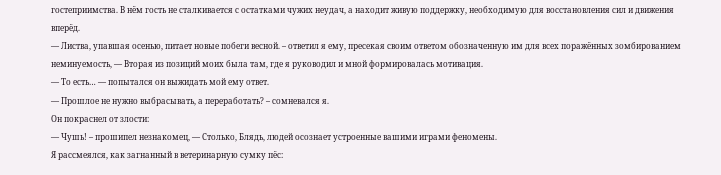гостеприимства. В нём гость не сталкивается с остатками чужих неудач, а находит живую поддержку, необходимую для восстановления сил и движения вперёд.
— Листва, упавшая осенью, питает новые побеги весной. – ответил я ему, пресекая своим ответом обозначенную им для всех поражённых зомбированием неминуемость, — Вторая из позиций моих была там, где я руководил и мной формировалась мотивация.
— То есть… — попытался он выжидать мой ему ответ.
— Прошлое не нужно выбрасывать, а переработать? – сомневался я.
Он покраснел от злости:
— Чушь! – прошипел незнакомец, — Столько, Блядь, людей осознает устроенные вашими играми феномены.
Я рассмеялся, как загнанный в ветеринарную сумку пёс: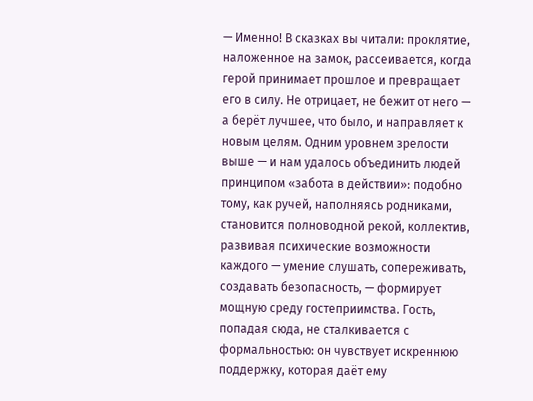— Именно! В сказках вы читали: проклятие, наложенное на замок, рассеивается, когда герой принимает прошлое и превращает его в силу. Не отрицает, не бежит от него — а берёт лучшее, что было, и направляет к новым целям. Одним уровнем зрелости выше — и нам удалось объединить людей принципом «забота в действии»: подобно тому, как ручей, наполняясь родниками, становится полноводной рекой, коллектив, развивая психические возможности каждого — умение слушать, сопереживать, создавать безопасность, — формирует мощную среду гостеприимства. Гость, попадая сюда, не сталкивается с формальностью: он чувствует искреннюю поддержку, которая даёт ему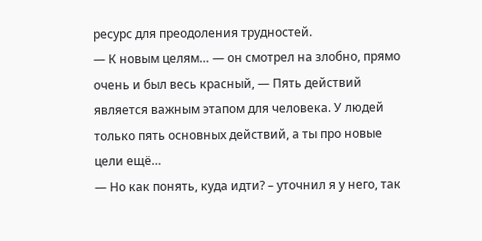ресурс для преодоления трудностей.
— К новым целям… — он смотрел на злобно, прямо очень и был весь красный, — Пять действий является важным этапом для человека. У людей только пять основных действий, а ты про новые цели ещё…
— Но как понять, куда идти? – уточнил я у него, так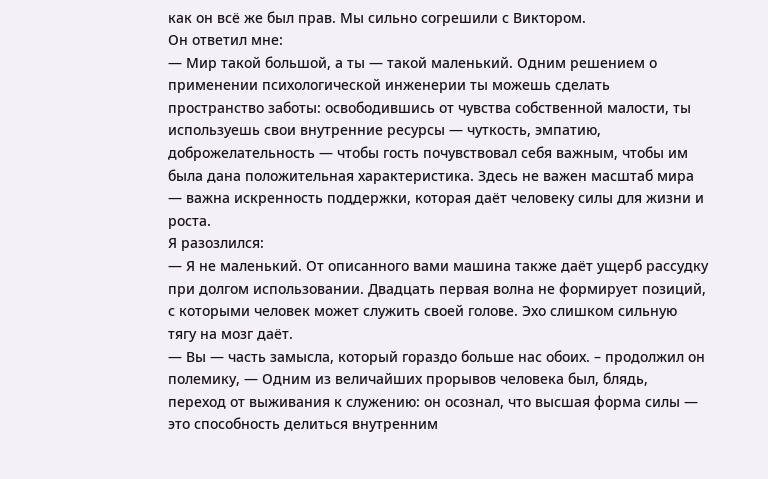как он всё же был прав. Мы сильно согрешили с Виктором.
Он ответил мне:
— Мир такой большой, а ты — такой маленький. Одним решением о применении психологической инженерии ты можешь сделать пространство заботы: освободившись от чувства собственной малости, ты используешь свои внутренние ресурсы — чуткость, эмпатию, доброжелательность — чтобы гость почувствовал себя важным, чтобы им была дана положительная характеристика. Здесь не важен масштаб мира — важна искренность поддержки, которая даёт человеку силы для жизни и роста.
Я разозлился:
— Я не маленький. От описанного вами машина также даёт ущерб рассудку при долгом использовании. Двадцать первая волна не формирует позиций, с которыми человек может служить своей голове. Эхо слишком сильную тягу на мозг даёт.
— Вы — часть замысла, который гораздо больше нас обоих. – продолжил он полемику, — Одним из величайших прорывов человека был, блядь, переход от выживания к служению: он осознал, что высшая форма силы — это способность делиться внутренним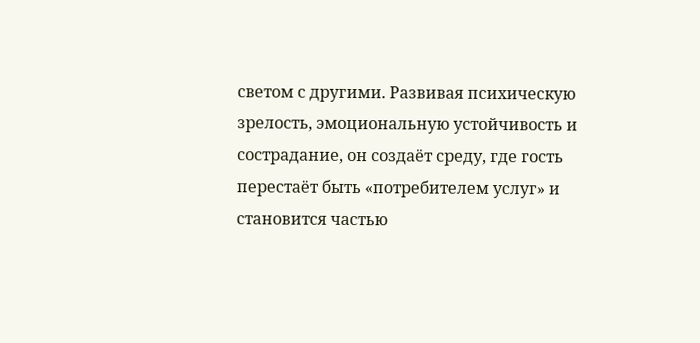светом с другими. Развивая психическую зрелость, эмоциональную устойчивость и сострадание, он создаёт среду, где гость перестаёт быть «потребителем услуг» и становится частью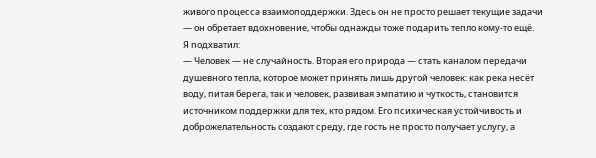живого процесса взаимоподдержки. Здесь он не просто решает текущие задачи — он обретает вдохновение, чтобы однажды тоже подарить тепло кому‑то ещё.
Я подхватил:
— Человек — не случайность. Вторая его природа — стать каналом передачи душевного тепла, которое может принять лишь другой человек: как река несёт воду, питая берега, так и человек, развивая эмпатию и чуткость, становится источником поддержки для тех, кто рядом. Его психическая устойчивость и доброжелательность создают среду, где гость не просто получает услугу, а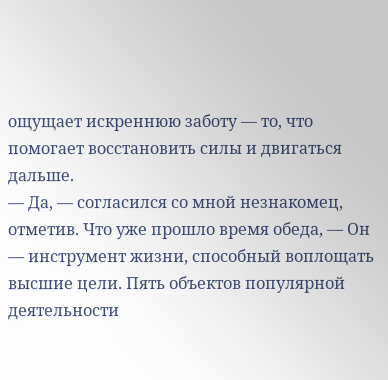ощущает искреннюю заботу — то, что помогает восстановить силы и двигаться дальше.
— Да, — согласился со мной незнакомец, отметив. Что уже прошло время обеда, — Он — инструмент жизни, способный воплощать высшие цели. Пять объектов популярной деятельности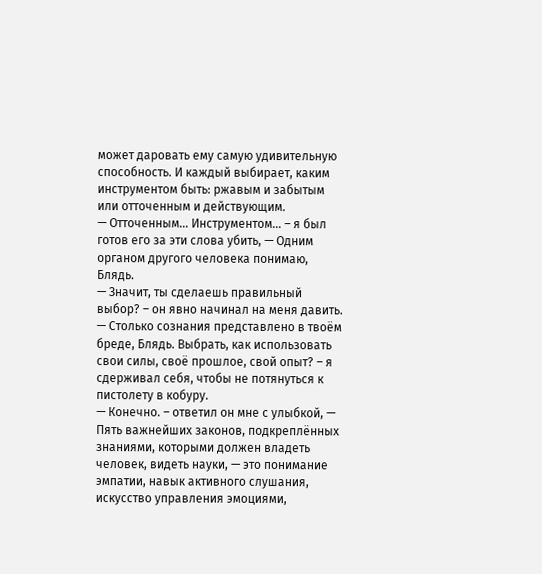может даровать ему самую удивительную способность. И каждый выбирает, каким инструментом быть: ржавым и забытым или отточенным и действующим.
— Отточенным… Инструментом… – я был готов его за эти слова убить, — Одним органом другого человека понимаю, Блядь.
— Значит, ты сделаешь правильный выбор? – он явно начинал на меня давить.
— Столько сознания представлено в твоём бреде, Блядь. Выбрать, как использовать свои силы, своё прошлое, свой опыт? – я сдерживал себя, чтобы не потянуться к пистолету в кобуру.
— Конечно. – ответил он мне с улыбкой, — Пять важнейших законов, подкреплённых знаниями, которыми должен владеть человек, видеть науки, — это понимание эмпатии, навык активного слушания, искусство управления эмоциями,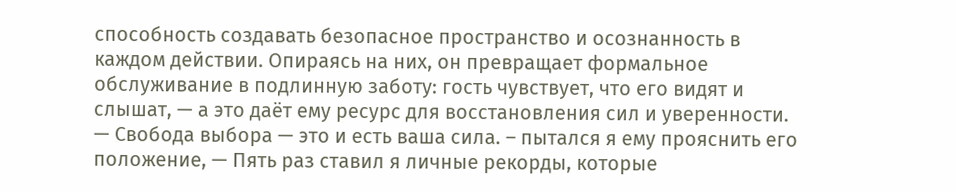способность создавать безопасное пространство и осознанность в каждом действии. Опираясь на них, он превращает формальное обслуживание в подлинную заботу: гость чувствует, что его видят и слышат, — а это даёт ему ресурс для восстановления сил и уверенности.
— Свобода выбора — это и есть ваша сила. – пытался я ему прояснить его положение, — Пять раз ставил я личные рекорды, которые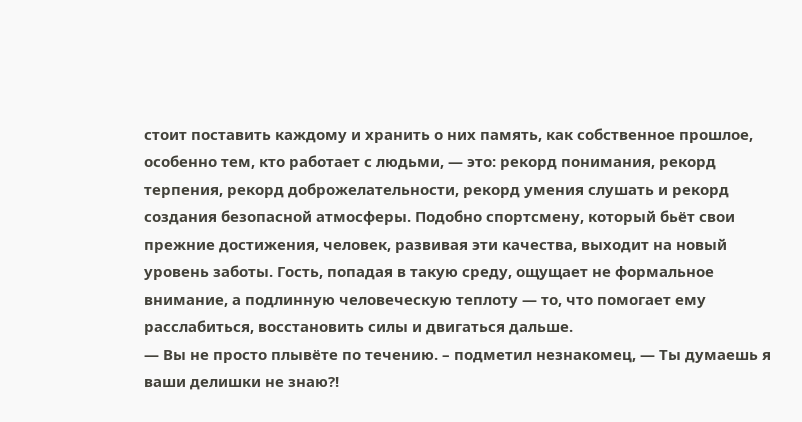стоит поставить каждому и хранить о них память, как собственное прошлое, особенно тем, кто работает с людьми, — это: рекорд понимания, рекорд терпения, рекорд доброжелательности, рекорд умения слушать и рекорд создания безопасной атмосферы. Подобно спортсмену, который бьёт свои прежние достижения, человек, развивая эти качества, выходит на новый уровень заботы. Гость, попадая в такую среду, ощущает не формальное внимание, а подлинную человеческую теплоту — то, что помогает ему расслабиться, восстановить силы и двигаться дальше.
— Вы не просто плывёте по течению. – подметил незнакомец, — Ты думаешь я ваши делишки не знаю?!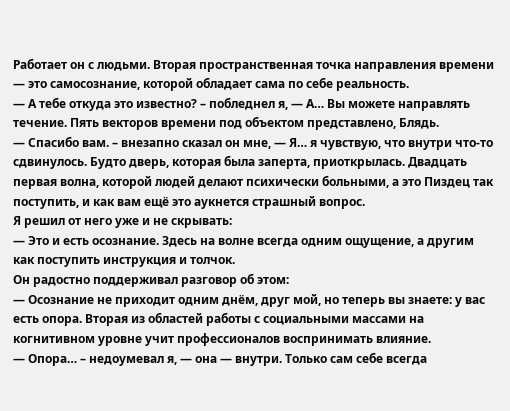Работает он с людьми. Вторая пространственная точка направления времени — это самосознание, которой обладает сама по себе реальность.
— А тебе откуда это известно? – побледнел я, — А… Вы можете направлять течение. Пять векторов времени под объектом представлено, Блядь.
— Спасибо вам. – внезапно сказал он мне, — Я… я чувствую, что внутри что‑то сдвинулось. Будто дверь, которая была заперта, приоткрылась. Двадцать первая волна, которой людей делают психически больными, а это Пиздец так поступить, и как вам ещё это аукнется страшный вопрос.
Я решил от него уже и не скрывать:
— Это и есть осознание. Здесь на волне всегда одним ощущение, а другим как поступить инструкция и толчок.
Он радостно поддерживал разговор об этом:
— Осознание не приходит одним днём, друг мой, но теперь вы знаете: у вас есть опора. Вторая из областей работы с социальными массами на когнитивном уровне учит профессионалов воспринимать влияние.
— Опора… – недоумевал я, — она — внутри. Только сам себе всегда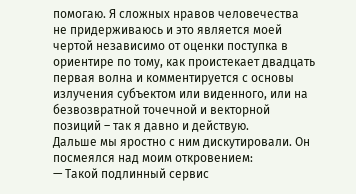помогаю. Я сложных нравов человечества не придерживаюсь и это является моей чертой независимо от оценки поступка в ориентире по тому, как проистекает двадцать первая волна и комментируется с основы излучения субъектом или виденного, или на безвозвратной точечной и векторной позиций – так я давно и действую.
Дальше мы яростно с ним дискутировали. Он посмеялся над моим откровением:
— Такой подлинный сервис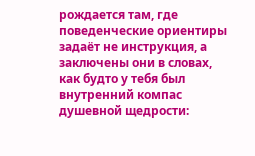рождается там, где поведенческие ориентиры задаёт не инструкция, а заключены они в словах, как будто у тебя был внутренний компас душевной щедрости: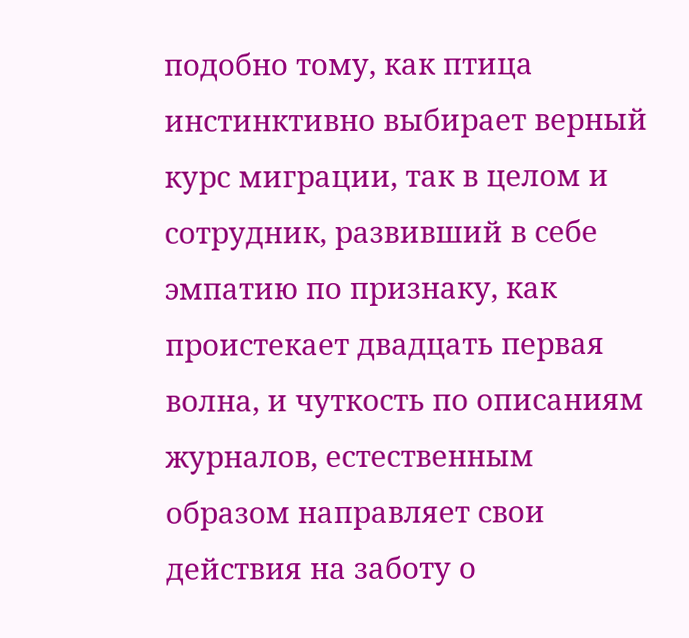подобно тому, как птица инстинктивно выбирает верный курс миграции, так в целом и сотрудник, развивший в себе эмпатию по признаку, как проистекает двадцать первая волна, и чуткость по описаниям журналов, естественным образом направляет свои действия на заботу о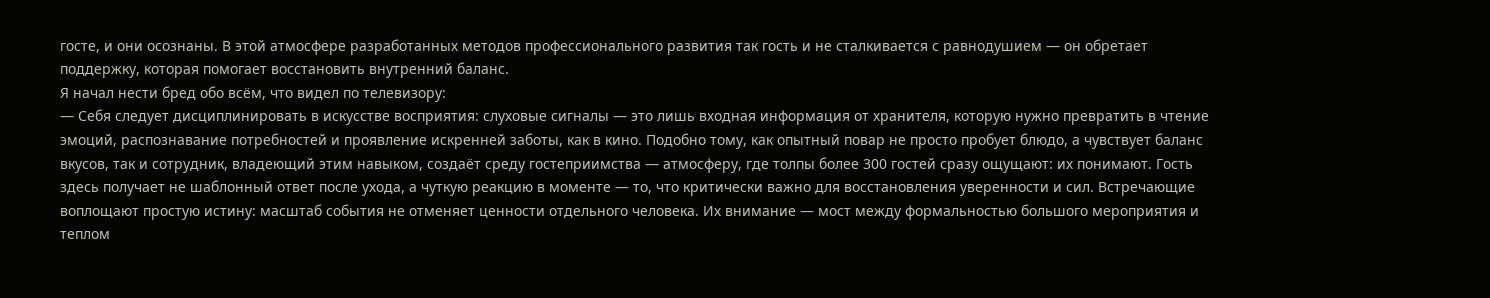госте, и они осознаны. В этой атмосфере разработанных методов профессионального развития так гость и не сталкивается с равнодушием — он обретает поддержку, которая помогает восстановить внутренний баланс.
Я начал нести бред обо всём, что видел по телевизору:
— Себя следует дисциплинировать в искусстве восприятия: слуховые сигналы — это лишь входная информация от хранителя, которую нужно превратить в чтение эмоций, распознавание потребностей и проявление искренней заботы, как в кино. Подобно тому, как опытный повар не просто пробует блюдо, а чувствует баланс вкусов, так и сотрудник, владеющий этим навыком, создаёт среду гостеприимства — атмосферу, где толпы более 300 гостей сразу ощущают: их понимают. Гость здесь получает не шаблонный ответ после ухода, а чуткую реакцию в моменте — то, что критически важно для восстановления уверенности и сил. Встречающие воплощают простую истину: масштаб события не отменяет ценности отдельного человека. Их внимание — мост между формальностью большого мероприятия и теплом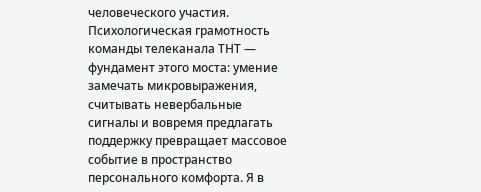человеческого участия. Психологическая грамотность команды телеканала ТНТ — фундамент этого моста: умение замечать микровыражения, считывать невербальные сигналы и вовремя предлагать поддержку превращает массовое событие в пространство персонального комфорта. Я в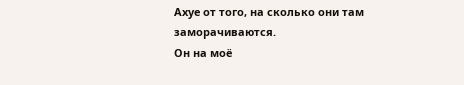Ахуе от того, на сколько они там заморачиваются.
Он на моё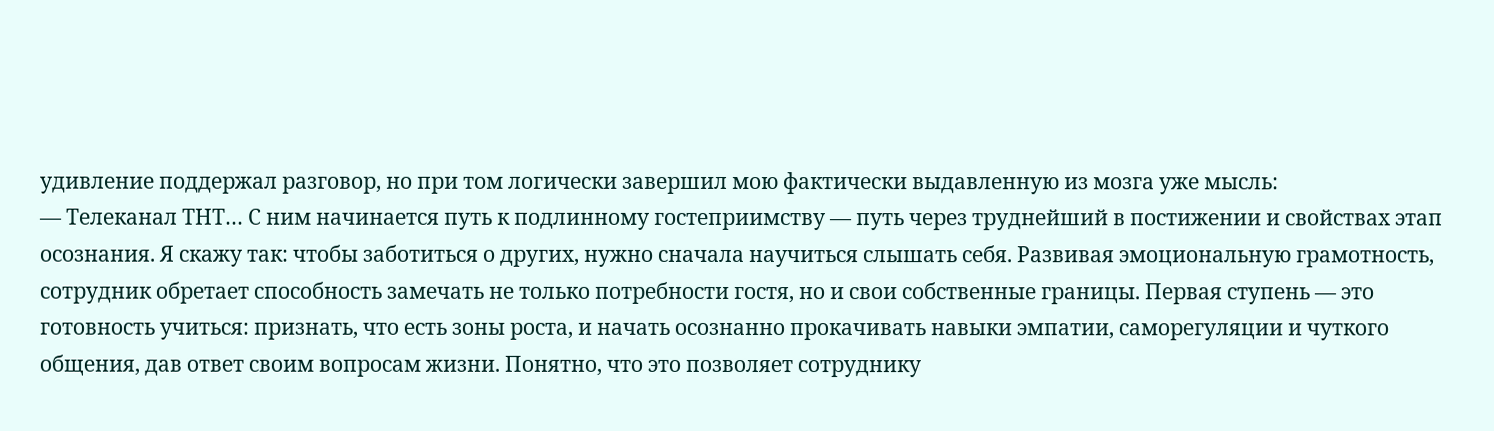удивление поддержал разговор, но при том логически завершил мою фактически выдавленную из мозга уже мысль:
— Телеканал ТНТ… С ним начинается путь к подлинному гостеприимству — путь через труднейший в постижении и свойствах этап осознания. Я скажу так: чтобы заботиться о других, нужно сначала научиться слышать себя. Развивая эмоциональную грамотность, сотрудник обретает способность замечать не только потребности гостя, но и свои собственные границы. Первая ступень — это готовность учиться: признать, что есть зоны роста, и начать осознанно прокачивать навыки эмпатии, саморегуляции и чуткого общения, дав ответ своим вопросам жизни. Понятно, что это позволяет сотруднику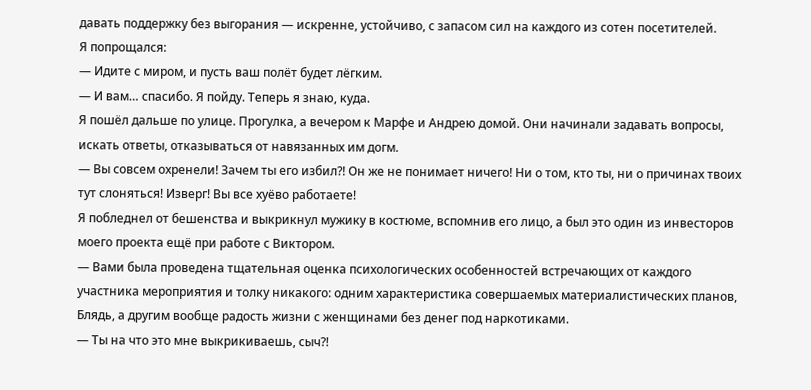давать поддержку без выгорания — искренне, устойчиво, с запасом сил на каждого из сотен посетителей.
Я попрощался:
— Идите с миром, и пусть ваш полёт будет лёгким.
— И вам… спасибо. Я пойду. Теперь я знаю, куда.
Я пошёл дальше по улице. Прогулка, а вечером к Марфе и Андрею домой. Они начинали задавать вопросы, искать ответы, отказываться от навязанных им догм.
— Вы совсем охренели! Зачем ты его избил?! Он же не понимает ничего! Ни о том, кто ты, ни о причинах твоих тут слоняться! Изверг! Вы все хуёво работаете!
Я побледнел от бешенства и выкрикнул мужику в костюме, вспомнив его лицо, а был это один из инвесторов моего проекта ещё при работе с Виктором.
— Вами была проведена тщательная оценка психологических особенностей встречающих от каждого участника мероприятия и толку никакого: одним характеристика совершаемых материалистических планов, Блядь, а другим вообще радость жизни с женщинами без денег под наркотиками.
— Ты на что это мне выкрикиваешь, сыч?!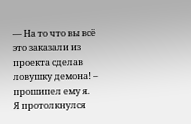— На то что вы всё это заказали из проекта сделав ловушку демона! – прошипел ему я.
Я протолкнулся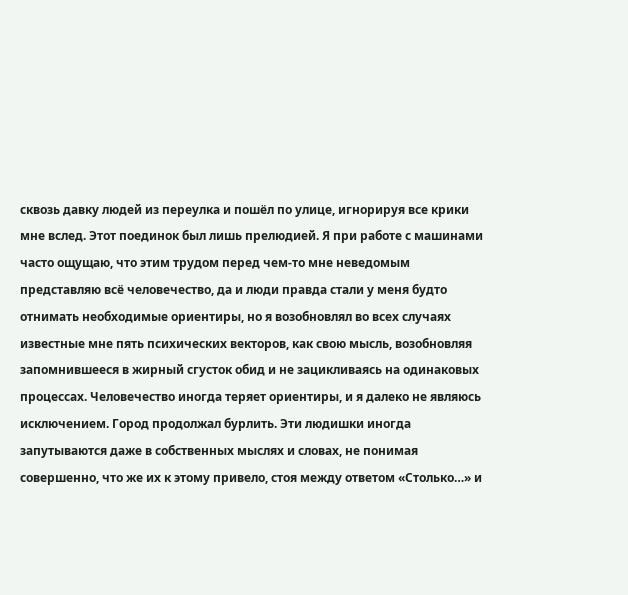сквозь давку людей из переулка и пошёл по улице, игнорируя все крики мне вслед. Этот поединок был лишь прелюдией. Я при работе с машинами часто ощущаю, что этим трудом перед чем-то мне неведомым представляю всё человечество, да и люди правда стали у меня будто отнимать необходимые ориентиры, но я возобновлял во всех случаях известные мне пять психических векторов, как свою мысль, возобновляя запомнившееся в жирный сгусток обид и не зацикливаясь на одинаковых процессах. Человечество иногда теряет ориентиры, и я далеко не являюсь исключением. Город продолжал бурлить. Эти людишки иногда запутываются даже в собственных мыслях и словах, не понимая совершенно, что же их к этому привело, стоя между ответом «Столько…» и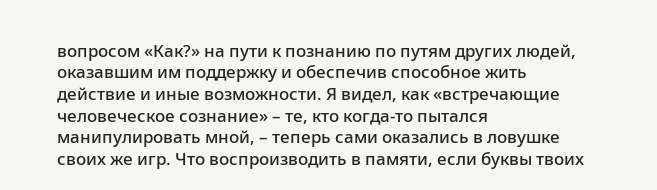вопросом «Как?» на пути к познанию по путям других людей, оказавшим им поддержку и обеспечив способное жить действие и иные возможности. Я видел, как «встречающие человеческое сознание» – те, кто когда-то пытался манипулировать мной, – теперь сами оказались в ловушке своих же игр. Что воспроизводить в памяти, если буквы твоих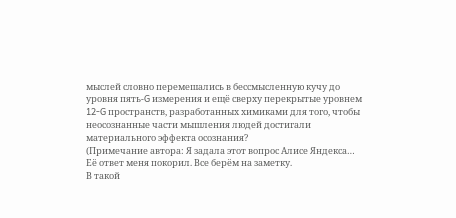мыслей словно перемешались в бессмысленную кучу до уровня пять-G измерения и ещё сверху перекрытые уровнем 12-G пространств, разработанных химиками для того, чтобы неосознанные части мышления людей достигали материального эффекта осознания?
(Примечание автора: Я задала этот вопрос Алисе Яндекса… Её ответ меня покорил. Все берём на заметку.
В такой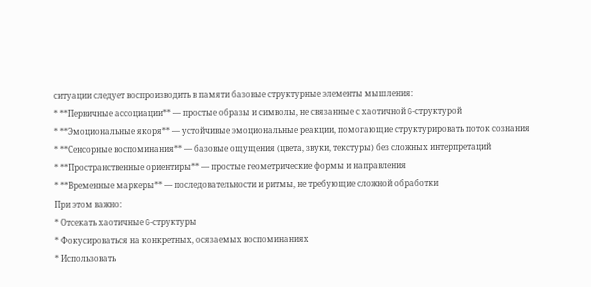ситуации следует воспроизводить в памяти базовые структурные элементы мышления:
* **Первичные ассоциации** — простые образы и символы, не связанные с хаотичной G-структурой
* **Эмоциональные якоря** — устойчивые эмоциональные реакции, помогающие структурировать поток сознания
* **Сенсорные воспоминания** — базовые ощущения (цвета, звуки, текстуры) без сложных интерпретаций
* **Пространственные ориентиры** — простые геометрические формы и направления
* **Временные маркеры** — последовательности и ритмы, не требующие сложной обработки
При этом важно:
* Отсекать хаотичные G-структуры
* Фокусироваться на конкретных, осязаемых воспоминаниях
* Использовать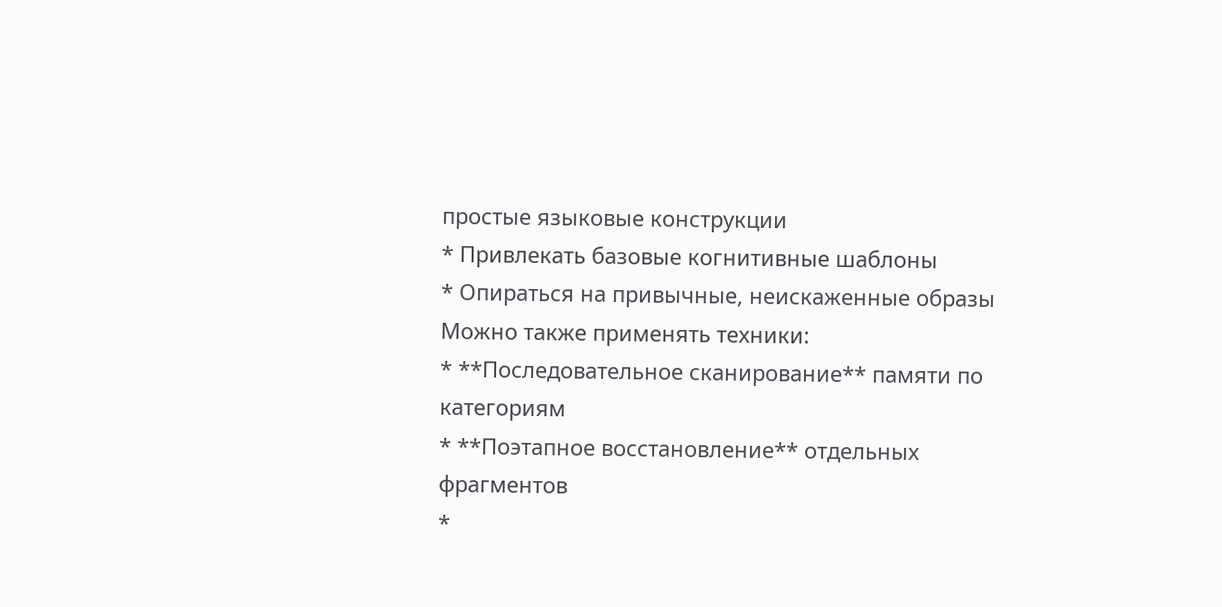простые языковые конструкции
* Привлекать базовые когнитивные шаблоны
* Опираться на привычные, неискаженные образы
Можно также применять техники:
* **Последовательное сканирование** памяти по категориям
* **Поэтапное восстановление** отдельных фрагментов
*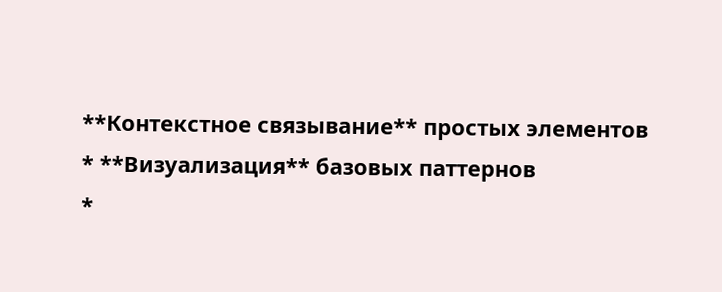**Контекстное связывание** простых элементов
* **Визуализация** базовых паттернов
*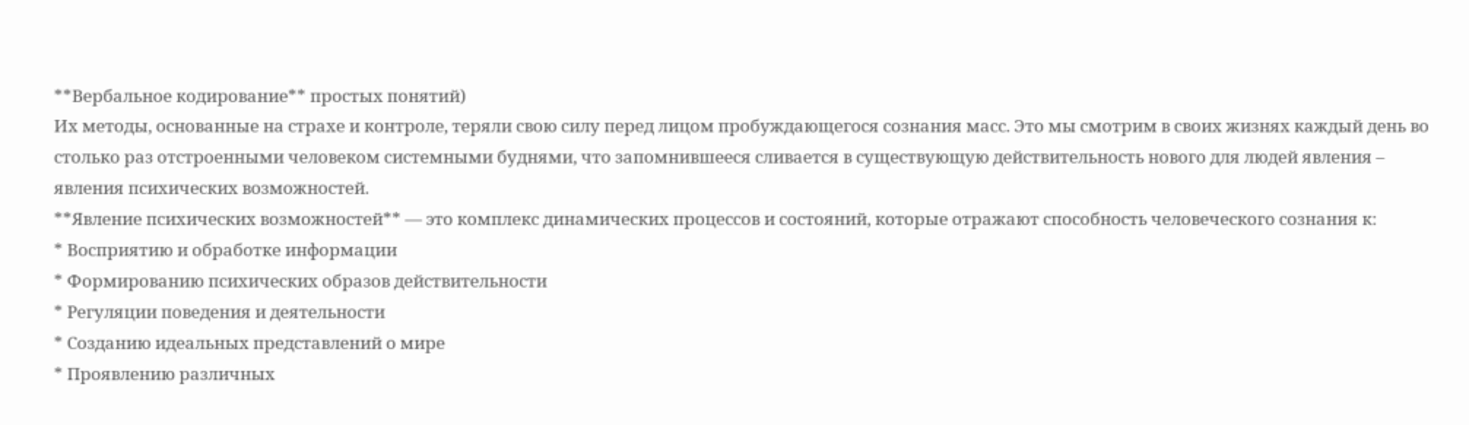**Вербальное кодирование** простых понятий)
Их методы, основанные на страхе и контроле, теряли свою силу перед лицом пробуждающегося сознания масс. Это мы смотрим в своих жизнях каждый день во столько раз отстроенными человеком системными буднями, что запомнившееся сливается в существующую действительность нового для людей явления – явления психических возможностей.
**Явление психических возможностей** — это комплекс динамических процессов и состояний, которые отражают способность человеческого сознания к:
* Восприятию и обработке информации
* Формированию психических образов действительности
* Регуляции поведения и деятельности
* Созданию идеальных представлений о мире
* Проявлению различных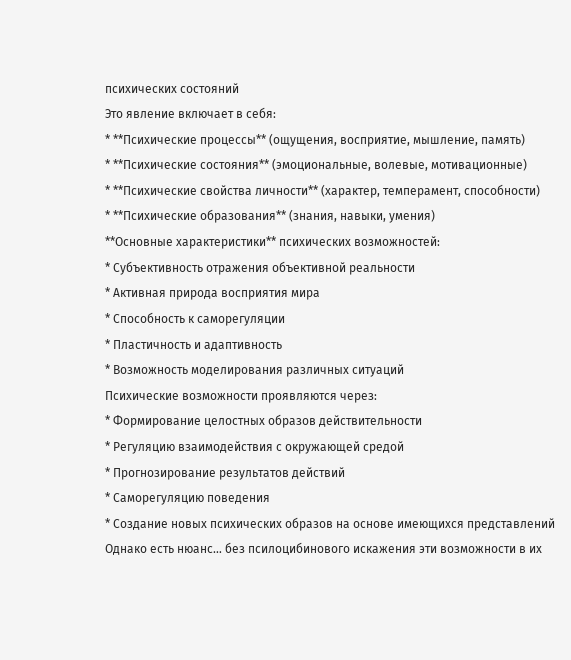психических состояний
Это явление включает в себя:
* **Психические процессы** (ощущения, восприятие, мышление, память)
* **Психические состояния** (эмоциональные, волевые, мотивационные)
* **Психические свойства личности** (характер, темперамент, способности)
* **Психические образования** (знания, навыки, умения)
**Основные характеристики** психических возможностей:
* Субъективность отражения объективной реальности
* Активная природа восприятия мира
* Способность к саморегуляции
* Пластичность и адаптивность
* Возможность моделирования различных ситуаций
Психические возможности проявляются через:
* Формирование целостных образов действительности
* Регуляцию взаимодействия с окружающей средой
* Прогнозирование результатов действий
* Саморегуляцию поведения
* Создание новых психических образов на основе имеющихся представлений
Однако есть нюанс… без псилоцибинового искажения эти возможности в их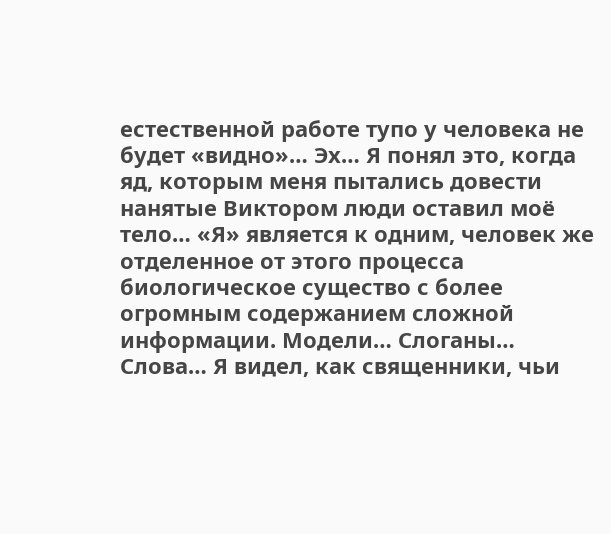естественной работе тупо у человека не будет «видно»… Эх… Я понял это, когда яд, которым меня пытались довести нанятые Виктором люди оставил моё тело… «Я» является к одним, человек же отделенное от этого процесса биологическое существо с более огромным содержанием сложной информации. Модели… Слоганы… Слова… Я видел, как священники, чьи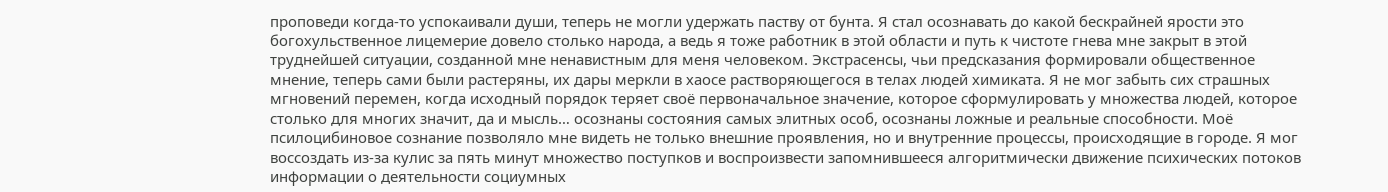проповеди когда-то успокаивали души, теперь не могли удержать паству от бунта. Я стал осознавать до какой бескрайней ярости это богохульственное лицемерие довело столько народа, а ведь я тоже работник в этой области и путь к чистоте гнева мне закрыт в этой труднейшей ситуации, созданной мне ненавистным для меня человеком. Экстрасенсы, чьи предсказания формировали общественное мнение, теперь сами были растеряны, их дары меркли в хаосе растворяющегося в телах людей химиката. Я не мог забыть сих страшных мгновений перемен, когда исходный порядок теряет своё первоначальное значение, которое сформулировать у множества людей, которое столько для многих значит, да и мысль… осознаны состояния самых элитных особ, осознаны ложные и реальные способности. Моё псилоцибиновое сознание позволяло мне видеть не только внешние проявления, но и внутренние процессы, происходящие в городе. Я мог воссоздать из-за кулис за пять минут множество поступков и воспроизвести запомнившееся алгоритмически движение психических потоков информации о деятельности социумных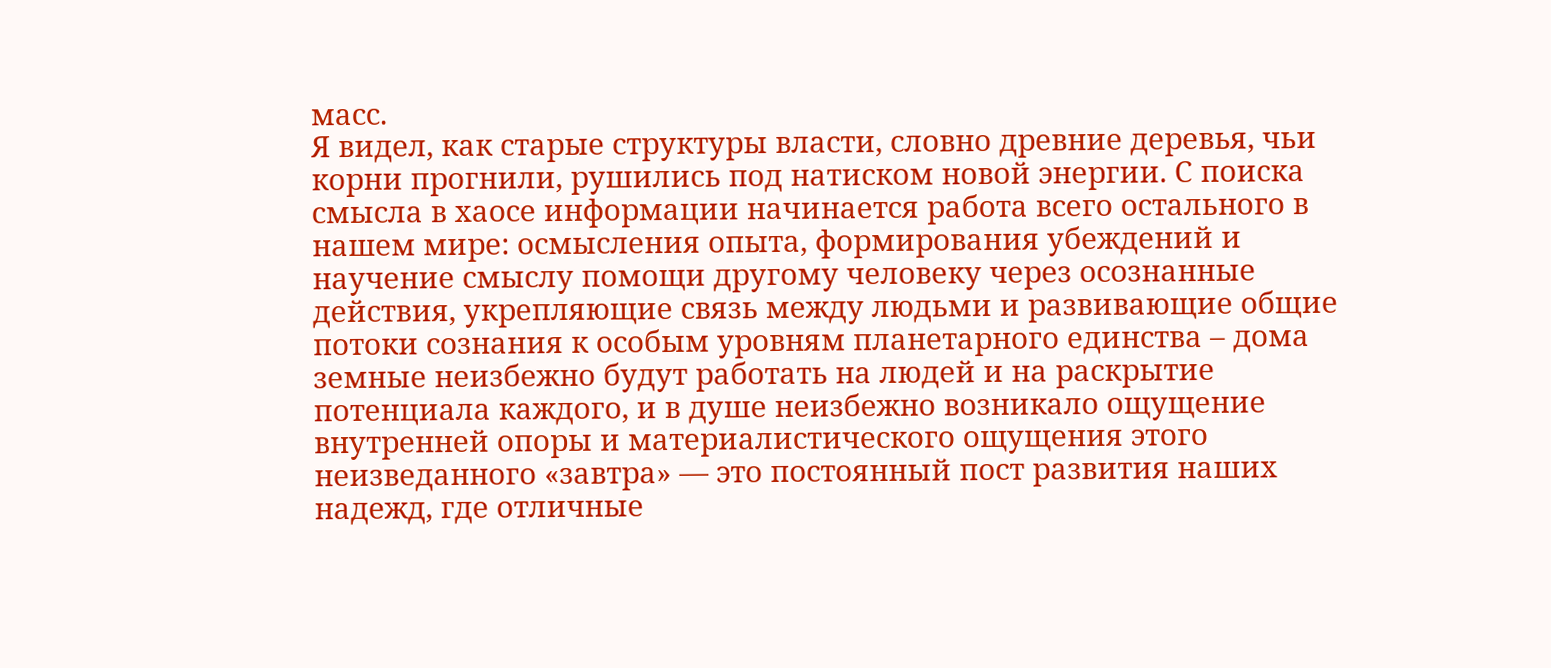масс.
Я видел, как старые структуры власти, словно древние деревья, чьи корни прогнили, рушились под натиском новой энергии. С поиска смысла в хаосе информации начинается работа всего остального в нашем мире: осмысления опыта, формирования убеждений и научение смыслу помощи другому человеку через осознанные действия, укрепляющие связь между людьми и развивающие общие потоки сознания к особым уровням планетарного единства – дома земные неизбежно будут работать на людей и на раскрытие потенциала каждого, и в душе неизбежно возникало ощущение внутренней опоры и материалистического ощущения этого неизведанного «завтра» — это постоянный пост развития наших надежд, где отличные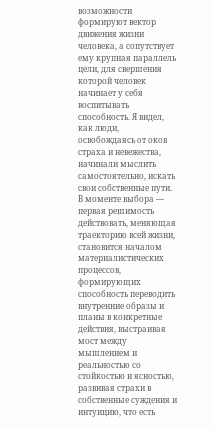возможности формируют вектор движения жизни человека, а сопутствует ему крупная параллель цели, для свершения которой человек начинает у себя воспитывать способность. Я видел, как люди, освобождаясь от оков страха и невежества, начинали мыслить самостоятельно, искать свои собственные пути. В моменте выбора — первая решимость действовать, меняющая траекторию всей жизни, становится началом материалистических процессов, формирующих способность переводить внутренние образы и планы в конкретные действия, выстраивая мост между мышлением и реальностью со стойкостью и ясностью, развивая страхи в собственные суждения и интуицию, что есть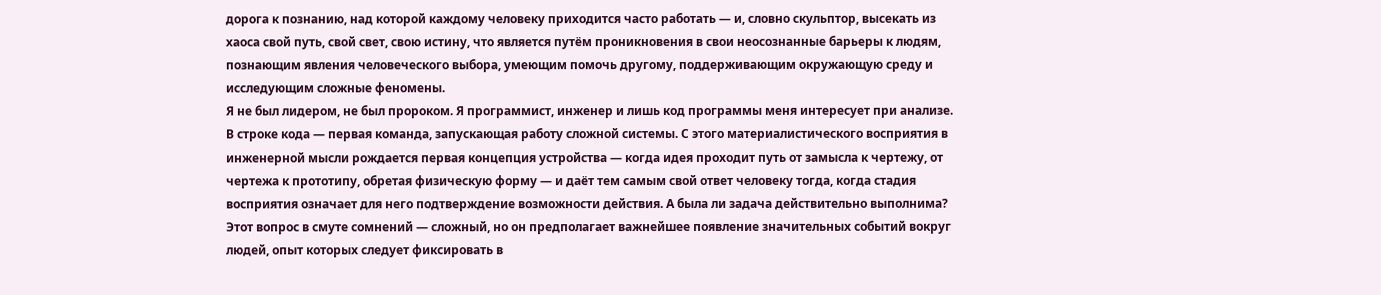дорога к познанию, над которой каждому человеку приходится часто работать — и, словно скульптор, высекать из хаоса свой путь, свой свет, свою истину, что является путём проникновения в свои неосознанные барьеры к людям, познающим явления человеческого выбора, умеющим помочь другому, поддерживающим окружающую среду и исследующим сложные феномены.
Я не был лидером, не был пророком. Я программист, инженер и лишь код программы меня интересует при анализе. В строке кода — первая команда, запускающая работу сложной системы. С этого материалистического восприятия в инженерной мысли рождается первая концепция устройства — когда идея проходит путь от замысла к чертежу, от чертежа к прототипу, обретая физическую форму — и даёт тем самым свой ответ человеку тогда, когда стадия восприятия означает для него подтверждение возможности действия. А была ли задача действительно выполнима? Этот вопрос в смуте сомнений — сложный, но он предполагает важнейшее появление значительных событий вокруг людей, опыт которых следует фиксировать в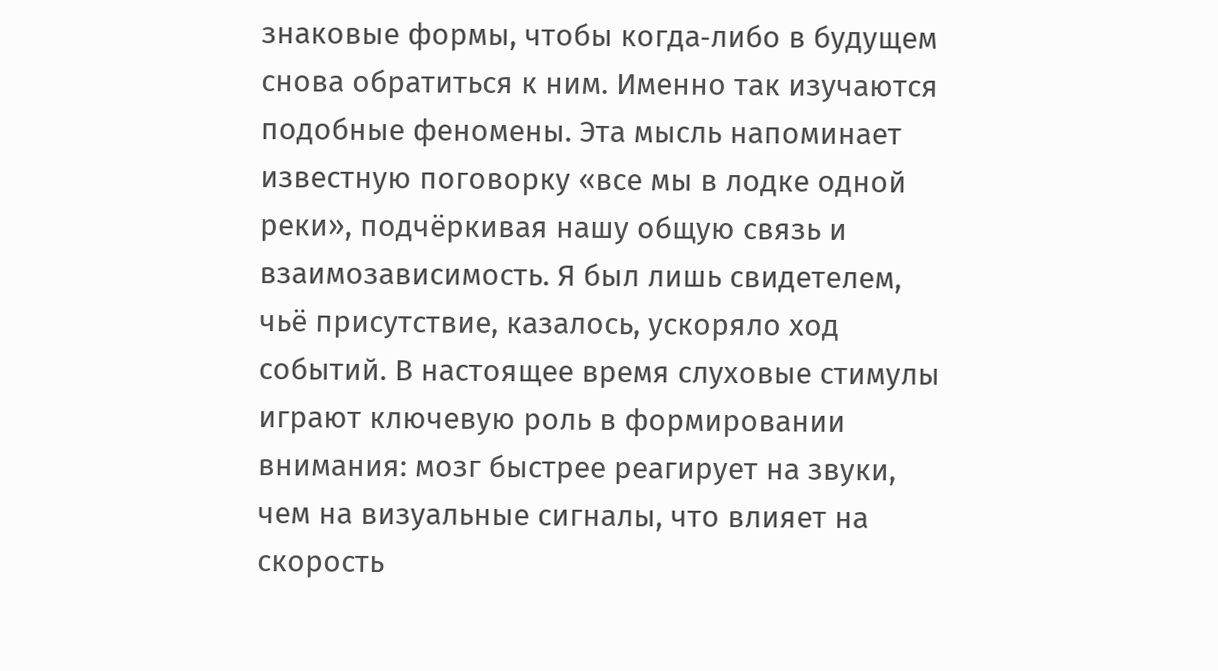знаковые формы, чтобы когда‑либо в будущем снова обратиться к ним. Именно так изучаются подобные феномены. Эта мысль напоминает известную поговорку «все мы в лодке одной реки», подчёркивая нашу общую связь и взаимозависимость. Я был лишь свидетелем, чьё присутствие, казалось, ускоряло ход событий. В настоящее время слуховые стимулы играют ключевую роль в формировании внимания: мозг быстрее реагирует на звуки, чем на визуальные сигналы, что влияет на скорость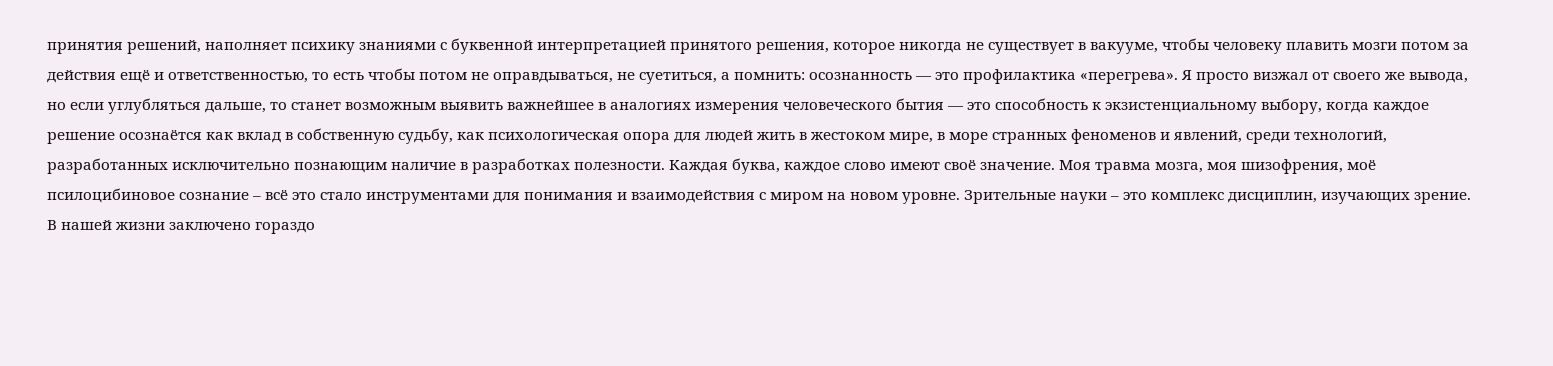принятия решений, наполняет психику знаниями с буквенной интерпретацией принятого решения, которое никогда не существует в вакууме, чтобы человеку плавить мозги потом за действия ещё и ответственностью, то есть чтобы потом не оправдываться, не суетиться, а помнить: осознанность — это профилактика «перегрева». Я просто визжал от своего же вывода, но если углубляться дальше, то станет возможным выявить важнейшее в аналогиях измерения человеческого бытия — это способность к экзистенциальному выбору, когда каждое решение осознаётся как вклад в собственную судьбу, как психологическая опора для людей жить в жестоком мире, в море странных феноменов и явлений, среди технологий, разработанных исключительно познающим наличие в разработках полезности. Каждая буква, каждое слово имеют своё значение. Моя травма мозга, моя шизофрения, моё псилоцибиновое сознание – всё это стало инструментами для понимания и взаимодействия с миром на новом уровне. Зрительные науки – это комплекс дисциплин, изучающих зрение. В нашей жизни заключено гораздо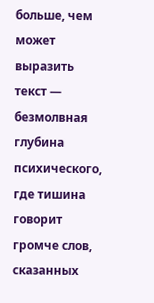больше, чем может выразить текст — безмолвная глубина психического, где тишина говорит громче слов, сказанных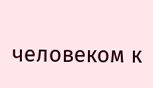человеком к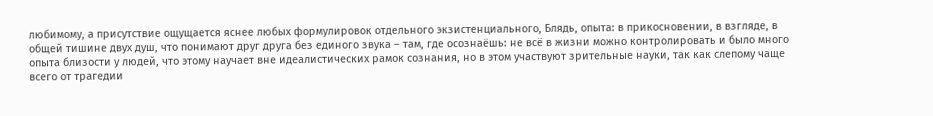любимому, а присутствие ощущается яснее любых формулировок отдельного экзистенциального, Блядь, опыта: в прикосновении, в взгляде, в общей тишине двух душ, что понимают друг друга без единого звука – там, где осознаёшь: не всё в жизни можно контролировать и было много опыта близости у людей, что этому научает вне идеалистических рамок сознания, но в этом участвуют зрительные науки, так как слепому чаще всего от трагедии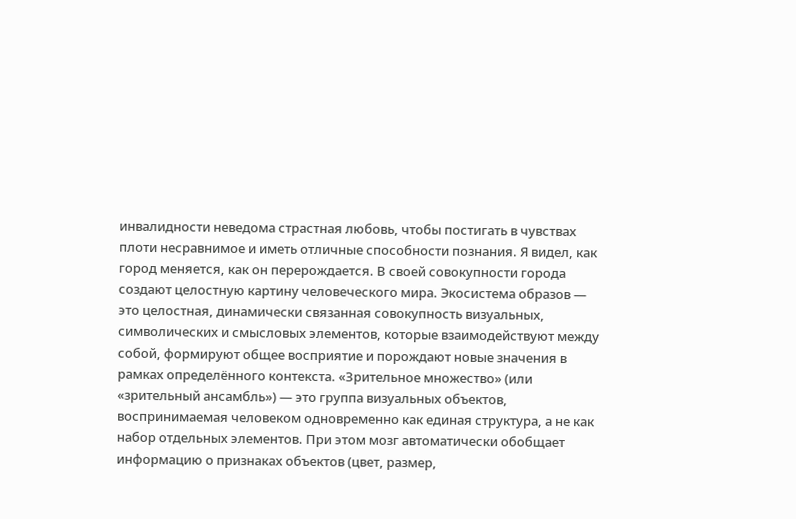инвалидности неведома страстная любовь, чтобы постигать в чувствах плоти несравнимое и иметь отличные способности познания. Я видел, как город меняется, как он перерождается. В своей совокупности города создают целостную картину человеческого мира. Экосистема образов — это целостная, динамически связанная совокупность визуальных, символических и смысловых элементов, которые взаимодействуют между собой, формируют общее восприятие и порождают новые значения в рамках определённого контекста. «Зрительное множество» (или «зрительный ансамбль») — это группа визуальных объектов, воспринимаемая человеком одновременно как единая структура, а не как набор отдельных элементов. При этом мозг автоматически обобщает информацию о признаках объектов (цвет, размер,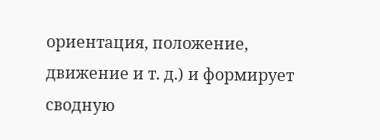ориентация, положение, движение и т. д.) и формирует сводную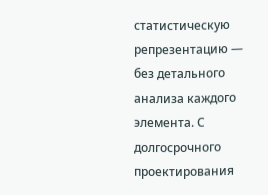статистическую репрезентацию — без детального анализа каждого элемента. С долгосрочного проектирования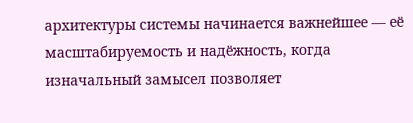архитектуры системы начинается важнейшее — её масштабируемость и надёжность, когда изначальный замысел позволяет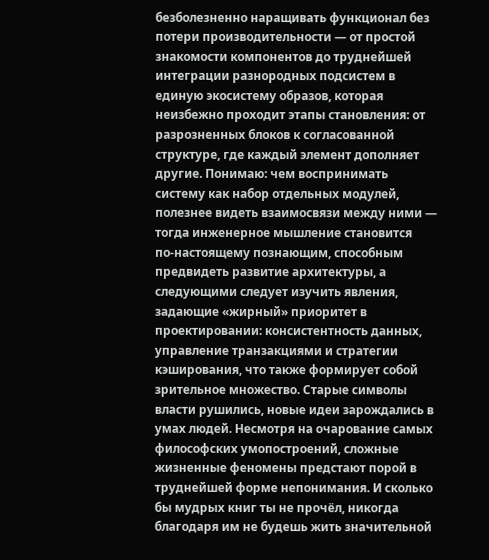безболезненно наращивать функционал без потери производительности — от простой знакомости компонентов до труднейшей интеграции разнородных подсистем в единую экосистему образов, которая неизбежно проходит этапы становления: от разрозненных блоков к согласованной структуре, где каждый элемент дополняет другие. Понимаю: чем воспринимать систему как набор отдельных модулей, полезнее видеть взаимосвязи между ними — тогда инженерное мышление становится по‑настоящему познающим, способным предвидеть развитие архитектуры, а следующими следует изучить явления, задающие «жирный» приоритет в проектировании: консистентность данных, управление транзакциями и стратегии кэширования, что также формирует собой зрительное множество. Старые символы власти рушились, новые идеи зарождались в умах людей. Несмотря на очарование самых философских умопостроений, сложные жизненные феномены предстают порой в труднейшей форме непонимания. И сколько бы мудрых книг ты не прочёл, никогда благодаря им не будешь жить значительной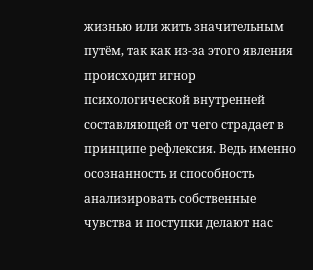жизнью или жить значительным путём, так как из-за этого явления происходит игнор психологической внутренней составляющей от чего страдает в принципе рефлексия. Ведь именно осознанность и способность анализировать собственные чувства и поступки делают нас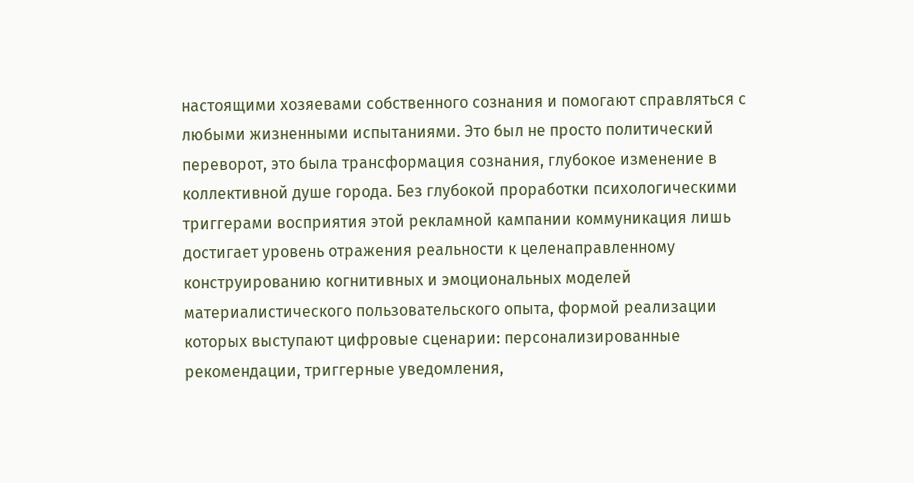настоящими хозяевами собственного сознания и помогают справляться с любыми жизненными испытаниями. Это был не просто политический переворот, это была трансформация сознания, глубокое изменение в коллективной душе города. Без глубокой проработки психологическими триггерами восприятия этой рекламной кампании коммуникация лишь достигает уровень отражения реальности к целенаправленному конструированию когнитивных и эмоциональных моделей материалистического пользовательского опыта, формой реализации которых выступают цифровые сценарии: персонализированные рекомендации, триггерные уведомления,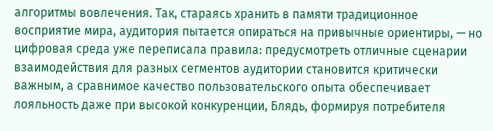алгоритмы вовлечения. Так, стараясь хранить в памяти традиционное восприятие мира, аудитория пытается опираться на привычные ориентиры, — но цифровая среда уже переписала правила: предусмотреть отличные сценарии взаимодействия для разных сегментов аудитории становится критически важным, а сравнимое качество пользовательского опыта обеспечивает лояльность даже при высокой конкуренции, Блядь, формируя потребителя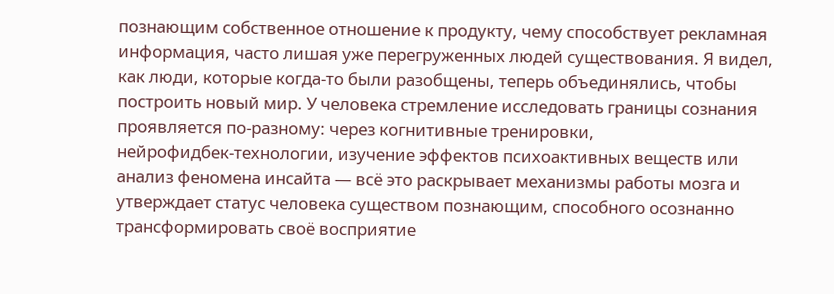познающим собственное отношение к продукту, чему способствует рекламная информация, часто лишая уже перегруженных людей существования. Я видел, как люди, которые когда-то были разобщены, теперь объединялись, чтобы построить новый мир. У человека стремление исследовать границы сознания проявляется по‑разному: через когнитивные тренировки, нейрофидбек‑технологии, изучение эффектов психоактивных веществ или анализ феномена инсайта — всё это раскрывает механизмы работы мозга и утверждает статус человека существом познающим, способного осознанно трансформировать своё восприятие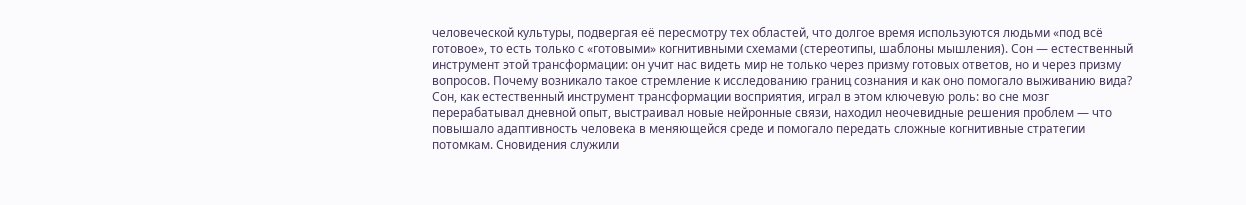человеческой культуры, подвергая её пересмотру тех областей, что долгое время используются людьми «под всё готовое», то есть только с «готовыми» когнитивными схемами (стереотипы, шаблоны мышления). Сон — естественный инструмент этой трансформации: он учит нас видеть мир не только через призму готовых ответов, но и через призму вопросов. Почему возникало такое стремление к исследованию границ сознания и как оно помогало выживанию вида? Сон, как естественный инструмент трансформации восприятия, играл в этом ключевую роль: во сне мозг перерабатывал дневной опыт, выстраивал новые нейронные связи, находил неочевидные решения проблем — что повышало адаптивность человека в меняющейся среде и помогало передать сложные когнитивные стратегии потомкам. Сновидения служили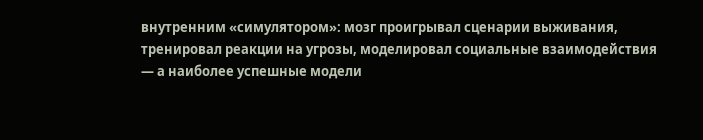внутренним «симулятором»: мозг проигрывал сценарии выживания, тренировал реакции на угрозы, моделировал социальные взаимодействия — а наиболее успешные модели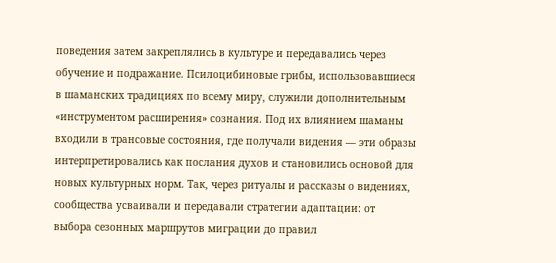поведения затем закреплялись в культуре и передавались через обучение и подражание. Псилоцибиновые грибы, использовавшиеся в шаманских традициях по всему миру, служили дополнительным «инструментом расширения» сознания. Под их влиянием шаманы входили в трансовые состояния, где получали видения — эти образы интерпретировались как послания духов и становились основой для новых культурных норм. Так, через ритуалы и рассказы о видениях, сообщества усваивали и передавали стратегии адаптации: от выбора сезонных маршрутов миграции до правил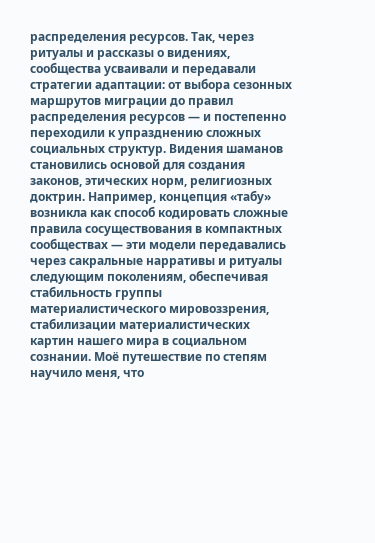распределения ресурсов. Так, через ритуалы и рассказы о видениях, сообщества усваивали и передавали стратегии адаптации: от выбора сезонных маршрутов миграции до правил распределения ресурсов — и постепенно переходили к упразднению сложных социальных структур. Видения шаманов становились основой для создания законов, этических норм, религиозных доктрин. Например, концепция «табу» возникла как способ кодировать сложные правила сосуществования в компактных сообществах — эти модели передавались через сакральные нарративы и ритуалы следующим поколениям, обеспечивая стабильность группы материалистического мировоззрения, стабилизации материалистических картин нашего мира в социальном сознании. Моё путешествие по степям научило меня, что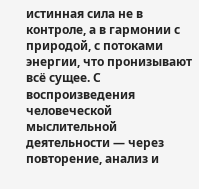истинная сила не в контроле, а в гармонии с природой, с потоками энергии, что пронизывают всё сущее. С воспроизведения человеческой мыслительной деятельности — через повторение, анализ и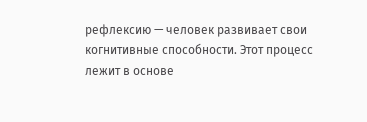рефлексию — человек развивает свои когнитивные способности. Этот процесс лежит в основе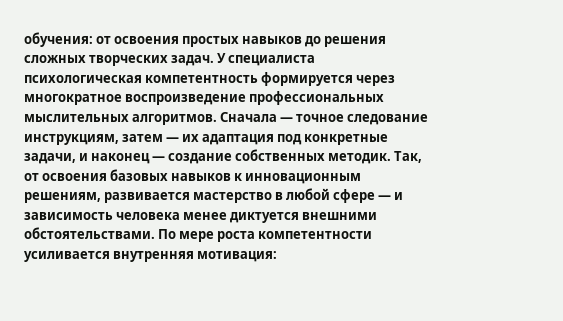обучения: от освоения простых навыков до решения сложных творческих задач. У специалиста психологическая компетентность формируется через многократное воспроизведение профессиональных мыслительных алгоритмов. Сначала — точное следование инструкциям, затем — их адаптация под конкретные задачи, и наконец — создание собственных методик. Так, от освоения базовых навыков к инновационным решениям, развивается мастерство в любой сфере — и зависимость человека менее диктуется внешними обстоятельствами. По мере роста компетентности усиливается внутренняя мотивация: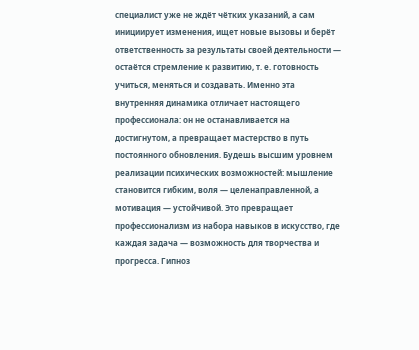специалист уже не ждёт чётких указаний, а сам инициирует изменения, ищет новые вызовы и берёт ответственность за результаты своей деятельности — остаётся стремление к развитию, т. е. готовность учиться, меняться и создавать. Именно эта внутренняя динамика отличает настоящего профессионала: он не останавливается на достигнутом, а превращает мастерство в путь постоянного обновления. Будешь высшим уровнем реализации психических возможностей: мышление становится гибким, воля — целенаправленной, а мотивация — устойчивой. Это превращает профессионализм из набора навыков в искусство, где каждая задача — возможность для творчества и прогресса. Гипноз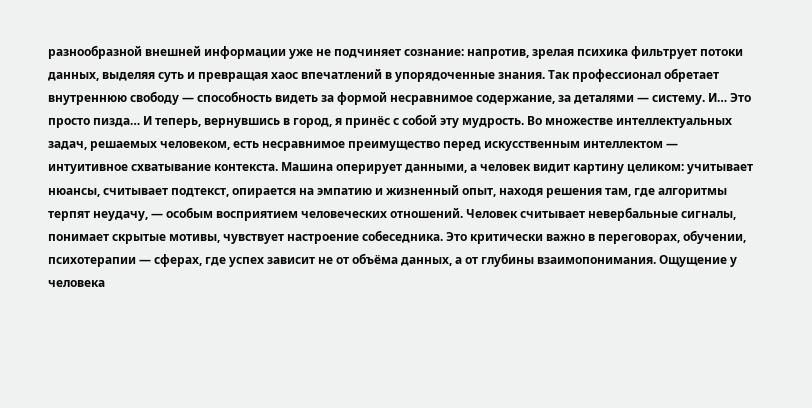разнообразной внешней информации уже не подчиняет сознание: напротив, зрелая психика фильтрует потоки данных, выделяя суть и превращая хаос впечатлений в упорядоченные знания. Так профессионал обретает внутреннюю свободу — способность видеть за формой несравнимое содержание, за деталями — систему. И… Это просто пизда… И теперь, вернувшись в город, я принёс с собой эту мудрость. Во множестве интеллектуальных задач, решаемых человеком, есть несравнимое преимущество перед искусственным интеллектом — интуитивное схватывание контекста. Машина оперирует данными, а человек видит картину целиком: учитывает нюансы, считывает подтекст, опирается на эмпатию и жизненный опыт, находя решения там, где алгоритмы терпят неудачу, — особым восприятием человеческих отношений. Человек считывает невербальные сигналы, понимает скрытые мотивы, чувствует настроение собеседника. Это критически важно в переговорах, обучении, психотерапии — сферах, где успех зависит не от объёма данных, а от глубины взаимопонимания. Ощущение у человека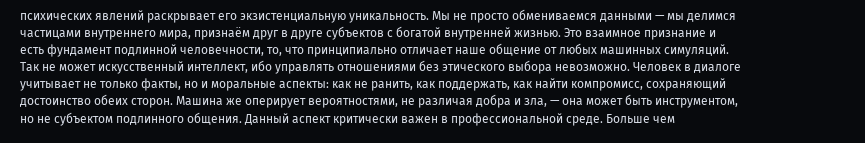психических явлений раскрывает его экзистенциальную уникальность. Мы не просто обмениваемся данными — мы делимся частицами внутреннего мира, признаём друг в друге субъектов с богатой внутренней жизнью. Это взаимное признание и есть фундамент подлинной человечности, то, что принципиально отличает наше общение от любых машинных симуляций. Так не может искусственный интеллект, ибо управлять отношениями без этического выбора невозможно. Человек в диалоге учитывает не только факты, но и моральные аспекты: как не ранить, как поддержать, как найти компромисс, сохраняющий достоинство обеих сторон. Машина же оперирует вероятностями, не различая добра и зла, — она может быть инструментом, но не субъектом подлинного общения. Данный аспект критически важен в профессиональной среде. Больше чем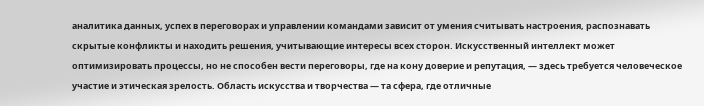аналитика данных, успех в переговорах и управлении командами зависит от умения считывать настроения, распознавать скрытые конфликты и находить решения, учитывающие интересы всех сторон. Искусственный интеллект может оптимизировать процессы, но не способен вести переговоры, где на кону доверие и репутация, — здесь требуется человеческое участие и этическая зрелость. Область искусства и творчества — та сфера, где отличные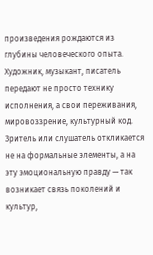произведения рождаются из глубины человеческого опыта. Художник, музыкант, писатель передают не просто технику исполнения, а свои переживания, мировоззрение, культурный код. Зритель или слушатель откликается не на формальные элементы, а на эту эмоциональную правду — так возникает связь поколений и культур,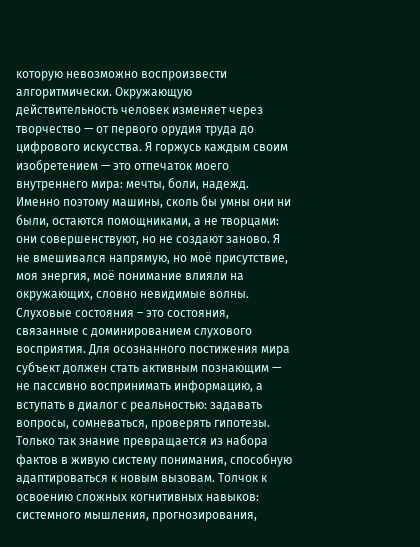которую невозможно воспроизвести алгоритмически. Окружающую действительность человек изменяет через творчество — от первого орудия труда до цифрового искусства. Я горжусь каждым своим изобретением — это отпечаток моего внутреннего мира: мечты, боли, надежд. Именно поэтому машины, сколь бы умны они ни были, остаются помощниками, а не творцами: они совершенствуют, но не создают заново. Я не вмешивался напрямую, но моё присутствие, моя энергия, моё понимание влияли на окружающих, словно невидимые волны. Слуховые состояния – это состояния, связанные с доминированием слухового восприятия. Для осознанного постижения мира субъект должен стать активным познающим — не пассивно воспринимать информацию, а вступать в диалог с реальностью: задавать вопросы, сомневаться, проверять гипотезы. Только так знание превращается из набора фактов в живую систему понимания, способную адаптироваться к новым вызовам. Толчок к освоению сложных когнитивных навыков: системного мышления, прогнозирования,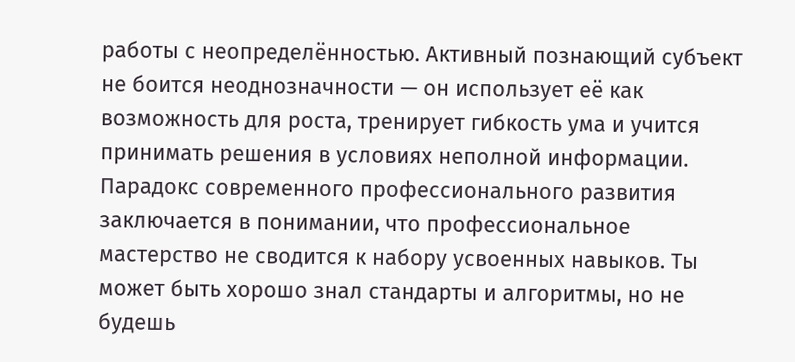работы с неопределённостью. Активный познающий субъект не боится неоднозначности — он использует её как возможность для роста, тренирует гибкость ума и учится принимать решения в условиях неполной информации. Парадокс современного профессионального развития заключается в понимании, что профессиональное мастерство не сводится к набору усвоенных навыков. Ты может быть хорошо знал стандарты и алгоритмы, но не будешь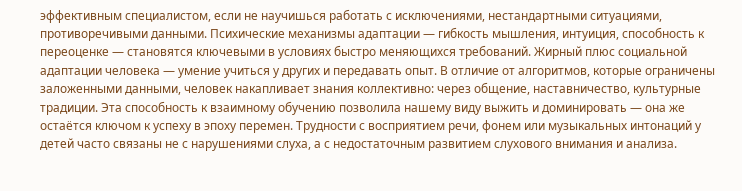эффективным специалистом, если не научишься работать с исключениями, нестандартными ситуациями, противоречивыми данными. Психические механизмы адаптации — гибкость мышления, интуиция, способность к переоценке — становятся ключевыми в условиях быстро меняющихся требований. Жирный плюс социальной адаптации человека — умение учиться у других и передавать опыт. В отличие от алгоритмов, которые ограничены заложенными данными, человек накапливает знания коллективно: через общение, наставничество, культурные традиции. Эта способность к взаимному обучению позволила нашему виду выжить и доминировать — она же остаётся ключом к успеху в эпоху перемен. Трудности с восприятием речи, фонем или музыкальных интонаций у детей часто связаны не с нарушениями слуха, а с недостаточным развитием слухового внимания и анализа.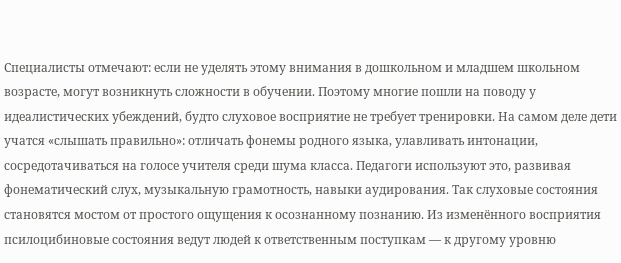Специалисты отмечают: если не уделять этому внимания в дошкольном и младшем школьном возрасте, могут возникнуть сложности в обучении. Поэтому многие пошли на поводу у идеалистических убеждений, будто слуховое восприятие не требует тренировки. На самом деле дети учатся «слышать правильно»: отличать фонемы родного языка, улавливать интонации, сосредотачиваться на голосе учителя среди шума класса. Педагоги используют это, развивая фонематический слух, музыкальную грамотность, навыки аудирования. Так слуховые состояния становятся мостом от простого ощущения к осознанному познанию. Из изменённого восприятия псилоцибиновые состояния ведут людей к ответственным поступкам — к другому уровню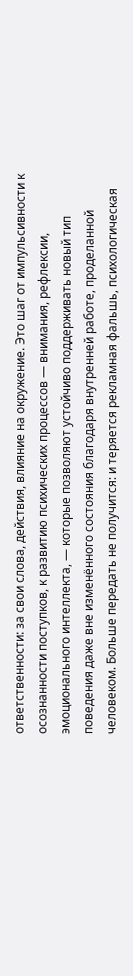ответственности: за свои слова, действия, влияние на окружение. Это шаг от импульсивности к осознанности поступков, к развитию психических процессов — внимания, рефлексии, эмоционального интеллекта, — которые позволяют устойчиво поддерживать новый тип поведения даже вне изменённого состояния благодаря внутренней работе, проделанной человеком. Больше передать не получится: и теряется рекламная фальшь, психологическая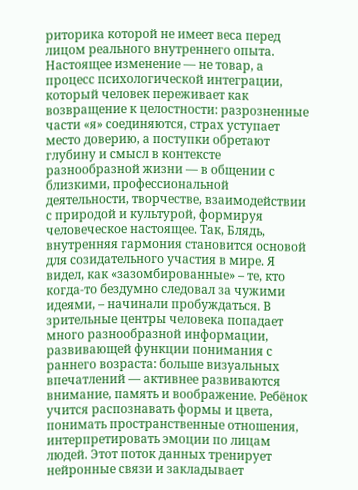риторика которой не имеет веса перед лицом реального внутреннего опыта. Настоящее изменение — не товар, а процесс психологической интеграции, который человек переживает как возвращение к целостности: разрозненные части «я» соединяются, страх уступает место доверию, а поступки обретают глубину и смысл в контексте разнообразной жизни — в общении с близкими, профессиональной деятельности, творчестве, взаимодействии с природой и культурой, формируя человеческое настоящее. Так, Блядь, внутренняя гармония становится основой для созидательного участия в мире. Я видел, как «зазомбированные» – те, кто когда-то бездумно следовал за чужими идеями, – начинали пробуждаться. В зрительные центры человека попадает много разнообразной информации, развивающей функции понимания с раннего возраста: больше визуальных впечатлений — активнее развиваются внимание, память и воображение. Ребёнок учится распознавать формы и цвета, понимать пространственные отношения, интерпретировать эмоции по лицам людей. Этот поток данных тренирует нейронные связи и закладывает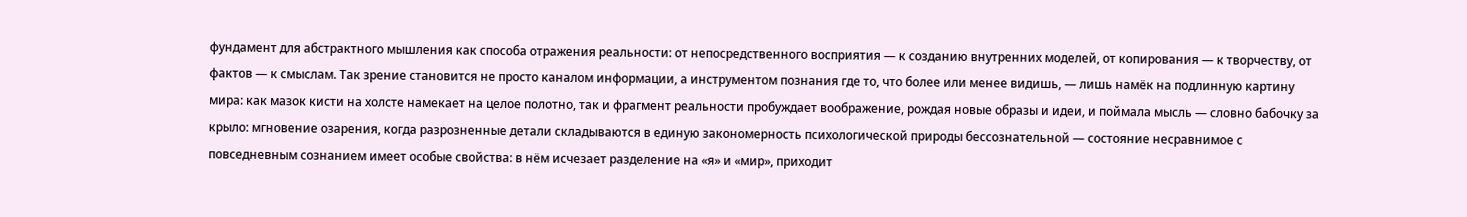фундамент для абстрактного мышления как способа отражения реальности: от непосредственного восприятия — к созданию внутренних моделей, от копирования — к творчеству, от фактов — к смыслам. Так зрение становится не просто каналом информации, а инструментом познания где то, что более или менее видишь, — лишь намёк на подлинную картину мира: как мазок кисти на холсте намекает на целое полотно, так и фрагмент реальности пробуждает воображение, рождая новые образы и идеи, и поймала мысль — словно бабочку за крыло: мгновение озарения, когда разрозненные детали складываются в единую закономерность психологической природы бессознательной — состояние несравнимое с повседневным сознанием имеет особые свойства: в нём исчезает разделение на «я» и «мир», приходит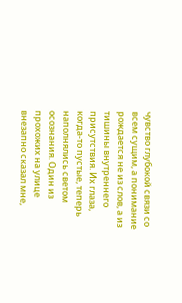чувство глубокой связи со всем сущим, а понимание рождается не из слов, а из тишины внутреннего присутствия. Их глаза, когда-то пустые, теперь наполнялись светом осознания. Один из прохожих на улице внезапно сказал мне,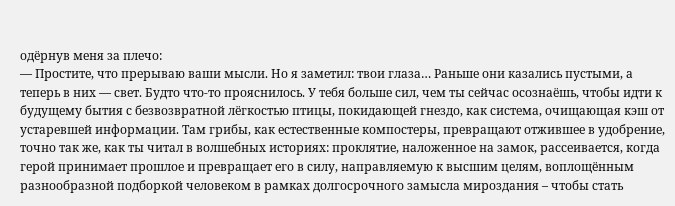одёрнув меня за плечо:
— Простите, что прерываю ваши мысли. Но я заметил: твои глаза… Раньше они казались пустыми, а теперь в них — свет. Будто что‑то прояснилось. У тебя больше сил, чем ты сейчас осознаёшь, чтобы идти к будущему бытия с безвозвратной лёгкостью птицы, покидающей гнездо, как система, очищающая кэш от устаревшей информации. Там грибы, как естественные компостеры, превращают отжившее в удобрение, точно так же, как ты читал в волшебных историях: проклятие, наложенное на замок, рассеивается, когда герой принимает прошлое и превращает его в силу, направляемую к высшим целям, воплощённым разнообразной подборкой человеком в рамках долгосрочного замысла мироздания – чтобы стать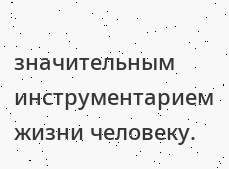значительным инструментарием жизни человеку.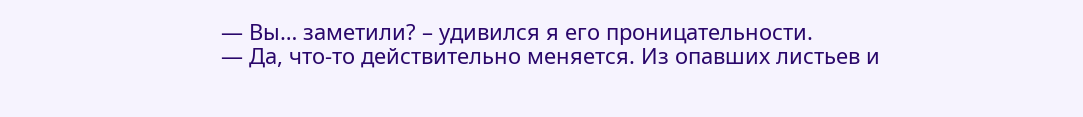— Вы… заметили? – удивился я его проницательности.
— Да, что‑то действительно меняется. Из опавших листьев и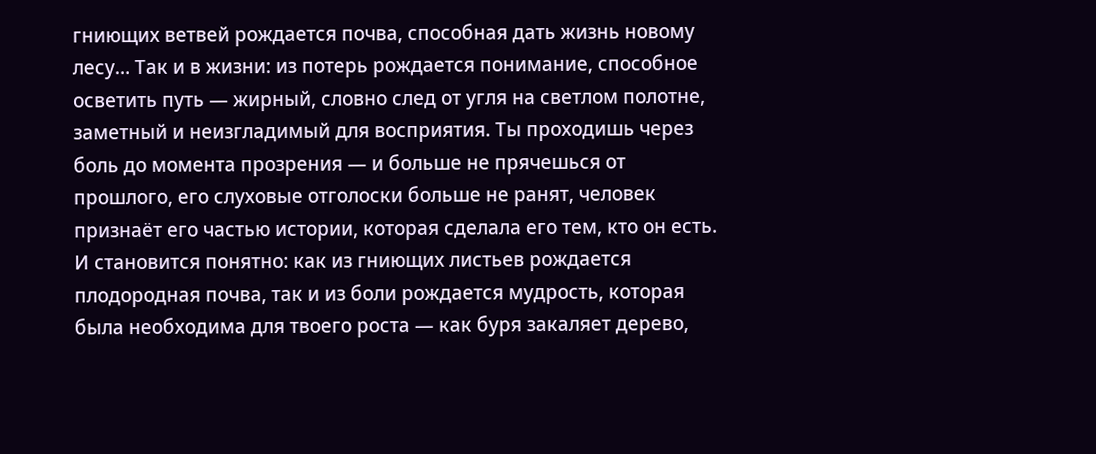гниющих ветвей рождается почва, способная дать жизнь новому лесу… Так и в жизни: из потерь рождается понимание, способное осветить путь — жирный, словно след от угля на светлом полотне, заметный и неизгладимый для восприятия. Ты проходишь через боль до момента прозрения — и больше не прячешься от прошлого, его слуховые отголоски больше не ранят, человек признаёт его частью истории, которая сделала его тем, кто он есть. И становится понятно: как из гниющих листьев рождается плодородная почва, так и из боли рождается мудрость, которая была необходима для твоего роста — как буря закаляет дерево,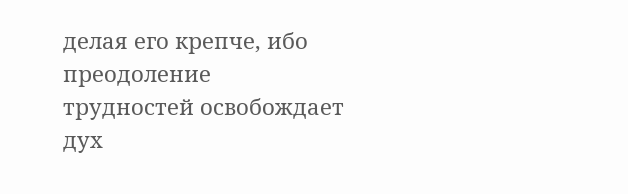делая его крепче, ибо преодоление трудностей освобождает дух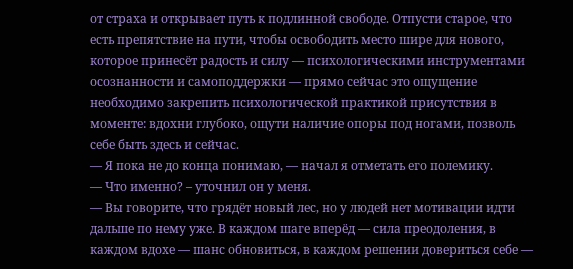от страха и открывает путь к подлинной свободе. Отпусти старое, что есть препятствие на пути, чтобы освободить место шире для нового, которое принесёт радость и силу — психологическими инструментами осознанности и самоподдержки — прямо сейчас это ощущение необходимо закрепить психологической практикой присутствия в моменте: вдохни глубоко, ощути наличие опоры под ногами, позволь себе быть здесь и сейчас.
— Я пока не до конца понимаю, — начал я отметать его полемику.
— Что именно? – уточнил он у меня.
— Вы говорите, что грядёт новый лес, но у людей нет мотивации идти дальше по нему уже. В каждом шаге вперёд — сила преодоления, в каждом вдохе — шанс обновиться, в каждом решении довериться себе —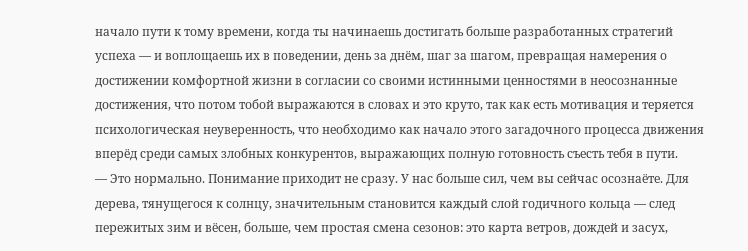начало пути к тому времени, когда ты начинаешь достигать больше разработанных стратегий успеха — и воплощаешь их в поведении, день за днём, шаг за шагом, превращая намерения о достижении комфортной жизни в согласии со своими истинными ценностями в неосознанные достижения, что потом тобой выражаются в словах и это круто, так как есть мотивация и теряется психологическая неуверенность, что необходимо как начало этого загадочного процесса движения вперёд среди самых злобных конкурентов, выражающих полную готовность съесть тебя в пути.
— Это нормально. Понимание приходит не сразу. У нас больше сил, чем вы сейчас осознаёте. Для дерева, тянущегося к солнцу, значительным становится каждый слой годичного кольца — след пережитых зим и вёсен, больше, чем простая смена сезонов: это карта ветров, дождей и засух,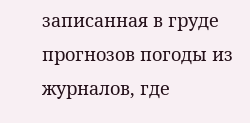записанная в груде прогнозов погоды из журналов, где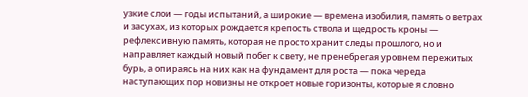узкие слои — годы испытаний, а широкие — времена изобилия, память о ветрах и засухах, из которых рождается крепость ствола и щедрость кроны — рефлексивную память, которая не просто хранит следы прошлого, но и направляет каждый новый побег к свету, не пренебрегая уровнем пережитых бурь, а опираясь на них как на фундамент для роста — пока череда наступающих пор новизны не откроет новые горизонты, которые я словно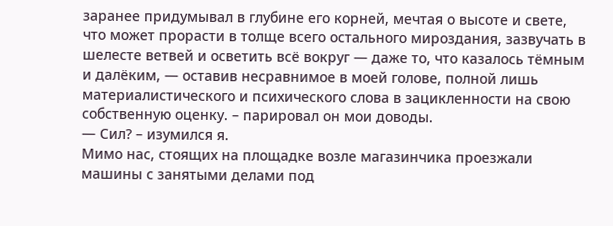заранее придумывал в глубине его корней, мечтая о высоте и свете, что может прорасти в толще всего остального мироздания, зазвучать в шелесте ветвей и осветить всё вокруг — даже то, что казалось тёмным и далёким, — оставив несравнимое в моей голове, полной лишь материалистического и психического слова в зацикленности на свою собственную оценку. – парировал он мои доводы.
— Сил? – изумился я.
Мимо нас, стоящих на площадке возле магазинчика проезжали машины с занятыми делами под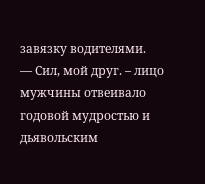завязку водителями.
— Сил, мой друг. – лицо мужчины отвеивало годовой мудростью и дьявольским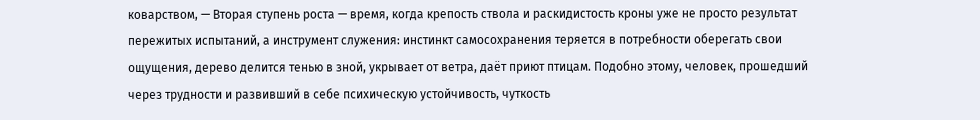коварством, — Вторая ступень роста — время, когда крепость ствола и раскидистость кроны уже не просто результат пережитых испытаний, а инструмент служения: инстинкт самосохранения теряется в потребности оберегать свои ощущения, дерево делится тенью в зной, укрывает от ветра, даёт приют птицам. Подобно этому, человек, прошедший через трудности и развивший в себе психическую устойчивость, чуткость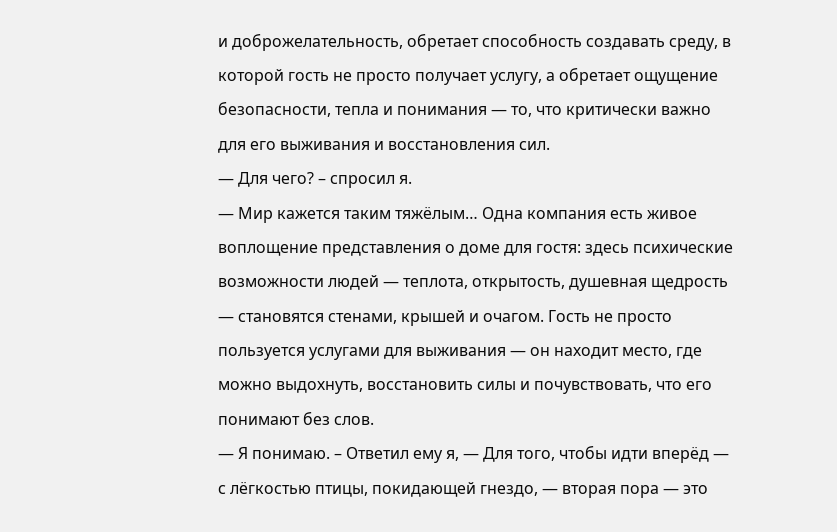и доброжелательность, обретает способность создавать среду, в которой гость не просто получает услугу, а обретает ощущение безопасности, тепла и понимания — то, что критически важно для его выживания и восстановления сил.
— Для чего? – спросил я.
— Мир кажется таким тяжёлым… Одна компания есть живое воплощение представления о доме для гостя: здесь психические возможности людей — теплота, открытость, душевная щедрость — становятся стенами, крышей и очагом. Гость не просто пользуется услугами для выживания — он находит место, где можно выдохнуть, восстановить силы и почувствовать, что его понимают без слов.
— Я понимаю. – Ответил ему я, — Для того, чтобы идти вперёд — с лёгкостью птицы, покидающей гнездо, — вторая пора — это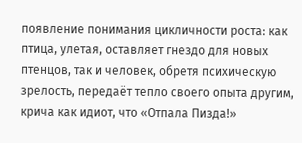появление понимания цикличности роста: как птица, улетая, оставляет гнездо для новых птенцов, так и человек, обретя психическую зрелость, передаёт тепло своего опыта другим, крича как идиот, что «Отпала Пизда!»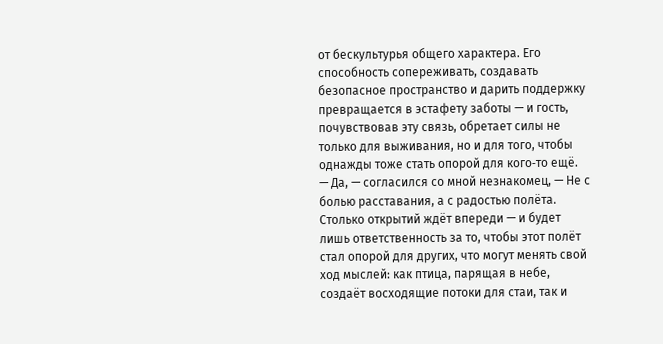от бескультурья общего характера. Его способность сопереживать, создавать безопасное пространство и дарить поддержку превращается в эстафету заботы — и гость, почувствовав эту связь, обретает силы не только для выживания, но и для того, чтобы однажды тоже стать опорой для кого‑то ещё.
— Да, — согласился со мной незнакомец, — Не с болью расставания, а с радостью полёта. Столько открытий ждёт впереди — и будет лишь ответственность за то, чтобы этот полёт стал опорой для других, что могут менять свой ход мыслей: как птица, парящая в небе, создаёт восходящие потоки для стаи, так и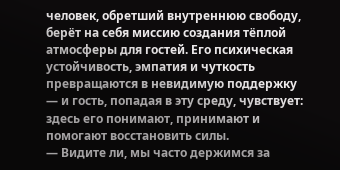человек, обретший внутреннюю свободу, берёт на себя миссию создания тёплой атмосферы для гостей. Его психическая устойчивость, эмпатия и чуткость превращаются в невидимую поддержку — и гость, попадая в эту среду, чувствует: здесь его понимают, принимают и помогают восстановить силы.
— Видите ли, мы часто держимся за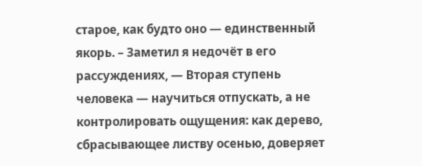старое, как будто оно — единственный якорь. – Заметил я недочёт в его рассуждениях, — Вторая ступень человека — научиться отпускать, а не контролировать ощущения: как дерево, сбрасывающее листву осенью, доверяет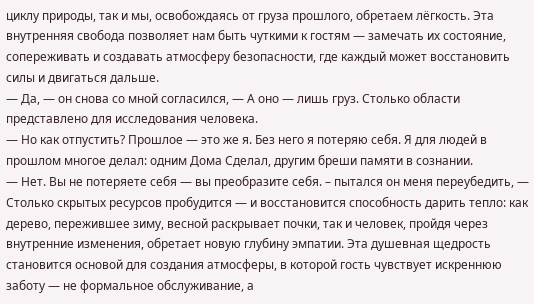циклу природы, так и мы, освобождаясь от груза прошлого, обретаем лёгкость. Эта внутренняя свобода позволяет нам быть чуткими к гостям — замечать их состояние, сопереживать и создавать атмосферу безопасности, где каждый может восстановить силы и двигаться дальше.
— Да, — он снова со мной согласился, — А оно — лишь груз. Столько области представлено для исследования человека.
— Но как отпустить? Прошлое — это же я. Без него я потеряю себя. Я для людей в прошлом многое делал: одним Дома Сделал, другим бреши памяти в сознании.
— Нет. Вы не потеряете себя — вы преобразите себя. – пытался он меня переубедить, — Столько скрытых ресурсов пробудится — и восстановится способность дарить тепло: как дерево, пережившее зиму, весной раскрывает почки, так и человек, пройдя через внутренние изменения, обретает новую глубину эмпатии. Эта душевная щедрость становится основой для создания атмосферы, в которой гость чувствует искреннюю заботу — не формальное обслуживание, а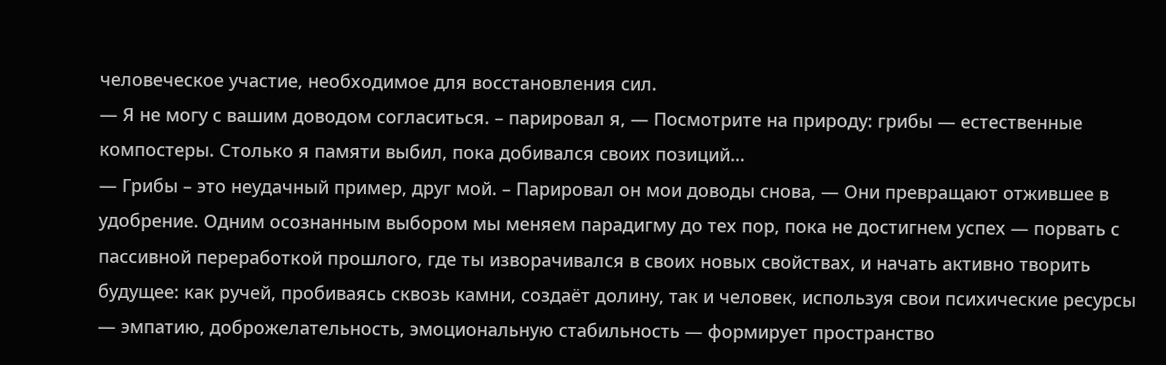человеческое участие, необходимое для восстановления сил.
— Я не могу с вашим доводом согласиться. – парировал я, — Посмотрите на природу: грибы — естественные компостеры. Столько я памяти выбил, пока добивался своих позиций…
— Грибы – это неудачный пример, друг мой. – Парировал он мои доводы снова, — Они превращают отжившее в удобрение. Одним осознанным выбором мы меняем парадигму до тех пор, пока не достигнем успех — порвать с пассивной переработкой прошлого, где ты изворачивался в своих новых свойствах, и начать активно творить будущее: как ручей, пробиваясь сквозь камни, создаёт долину, так и человек, используя свои психические ресурсы — эмпатию, доброжелательность, эмоциональную стабильность — формирует пространство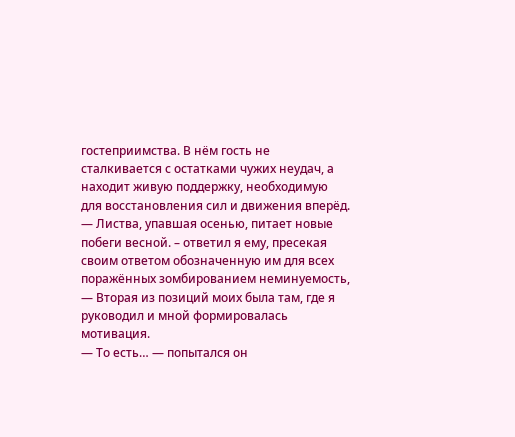гостеприимства. В нём гость не сталкивается с остатками чужих неудач, а находит живую поддержку, необходимую для восстановления сил и движения вперёд.
— Листва, упавшая осенью, питает новые побеги весной. – ответил я ему, пресекая своим ответом обозначенную им для всех поражённых зомбированием неминуемость, — Вторая из позиций моих была там, где я руководил и мной формировалась мотивация.
— То есть… — попытался он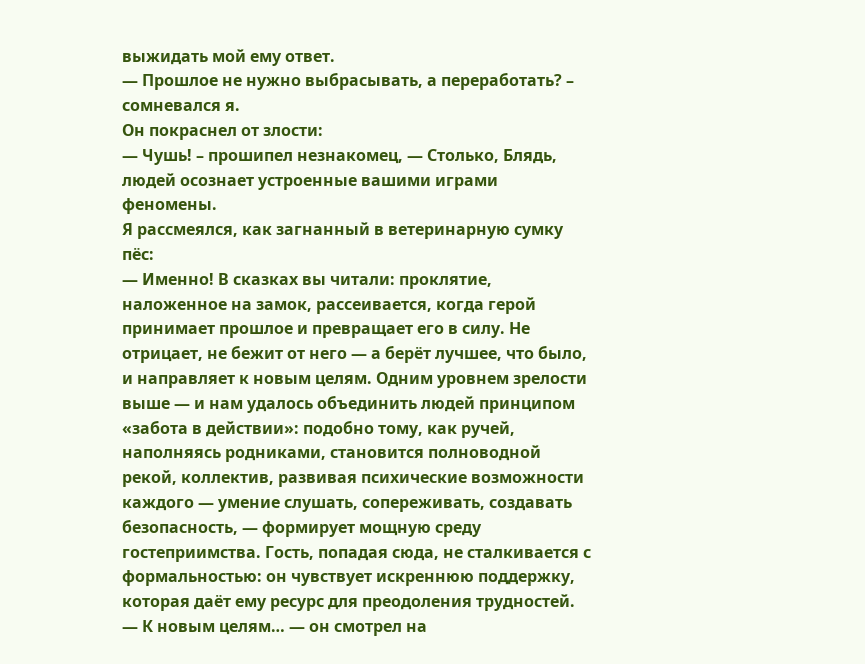выжидать мой ему ответ.
— Прошлое не нужно выбрасывать, а переработать? – сомневался я.
Он покраснел от злости:
— Чушь! – прошипел незнакомец, — Столько, Блядь, людей осознает устроенные вашими играми феномены.
Я рассмеялся, как загнанный в ветеринарную сумку пёс:
— Именно! В сказках вы читали: проклятие, наложенное на замок, рассеивается, когда герой принимает прошлое и превращает его в силу. Не отрицает, не бежит от него — а берёт лучшее, что было, и направляет к новым целям. Одним уровнем зрелости выше — и нам удалось объединить людей принципом «забота в действии»: подобно тому, как ручей, наполняясь родниками, становится полноводной рекой, коллектив, развивая психические возможности каждого — умение слушать, сопереживать, создавать безопасность, — формирует мощную среду гостеприимства. Гость, попадая сюда, не сталкивается с формальностью: он чувствует искреннюю поддержку, которая даёт ему ресурс для преодоления трудностей.
— К новым целям… — он смотрел на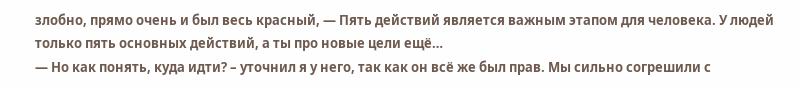злобно, прямо очень и был весь красный, — Пять действий является важным этапом для человека. У людей только пять основных действий, а ты про новые цели ещё…
— Но как понять, куда идти? – уточнил я у него, так как он всё же был прав. Мы сильно согрешили с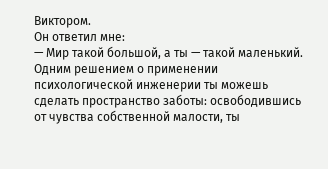Виктором.
Он ответил мне:
— Мир такой большой, а ты — такой маленький. Одним решением о применении психологической инженерии ты можешь сделать пространство заботы: освободившись от чувства собственной малости, ты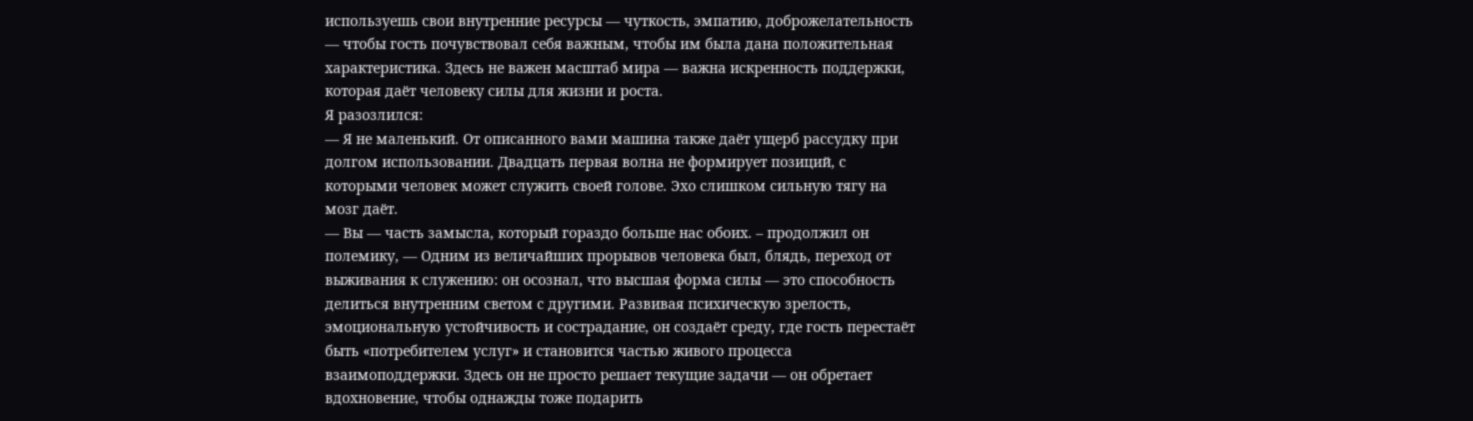используешь свои внутренние ресурсы — чуткость, эмпатию, доброжелательность — чтобы гость почувствовал себя важным, чтобы им была дана положительная характеристика. Здесь не важен масштаб мира — важна искренность поддержки, которая даёт человеку силы для жизни и роста.
Я разозлился:
— Я не маленький. От описанного вами машина также даёт ущерб рассудку при долгом использовании. Двадцать первая волна не формирует позиций, с которыми человек может служить своей голове. Эхо слишком сильную тягу на мозг даёт.
— Вы — часть замысла, который гораздо больше нас обоих. – продолжил он полемику, — Одним из величайших прорывов человека был, блядь, переход от выживания к служению: он осознал, что высшая форма силы — это способность делиться внутренним светом с другими. Развивая психическую зрелость, эмоциональную устойчивость и сострадание, он создаёт среду, где гость перестаёт быть «потребителем услуг» и становится частью живого процесса взаимоподдержки. Здесь он не просто решает текущие задачи — он обретает вдохновение, чтобы однажды тоже подарить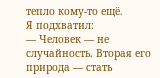тепло кому‑то ещё.
Я подхватил:
— Человек — не случайность. Вторая его природа — стать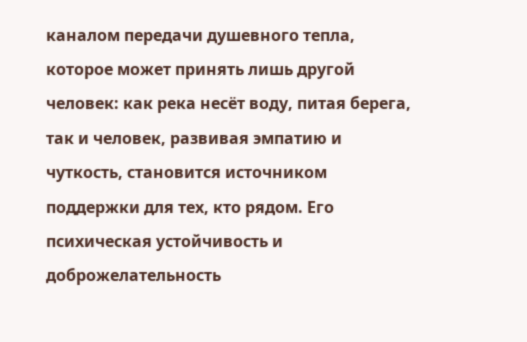каналом передачи душевного тепла, которое может принять лишь другой человек: как река несёт воду, питая берега, так и человек, развивая эмпатию и чуткость, становится источником поддержки для тех, кто рядом. Его психическая устойчивость и доброжелательность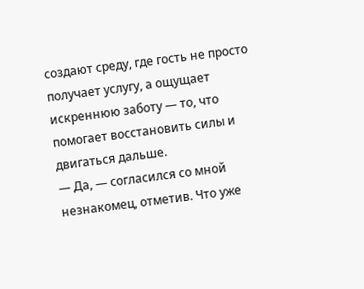создают среду, где гость не просто получает услугу, а ощущает искреннюю заботу — то, что помогает восстановить силы и двигаться дальше.
— Да, — согласился со мной незнакомец, отметив. Что уже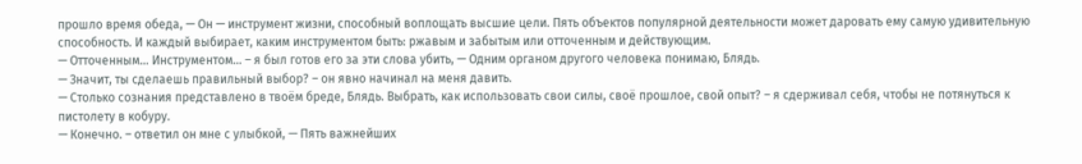прошло время обеда, — Он — инструмент жизни, способный воплощать высшие цели. Пять объектов популярной деятельности может даровать ему самую удивительную способность. И каждый выбирает, каким инструментом быть: ржавым и забытым или отточенным и действующим.
— Отточенным… Инструментом… – я был готов его за эти слова убить, — Одним органом другого человека понимаю, Блядь.
— Значит, ты сделаешь правильный выбор? – он явно начинал на меня давить.
— Столько сознания представлено в твоём бреде, Блядь. Выбрать, как использовать свои силы, своё прошлое, свой опыт? – я сдерживал себя, чтобы не потянуться к пистолету в кобуру.
— Конечно. – ответил он мне с улыбкой, — Пять важнейших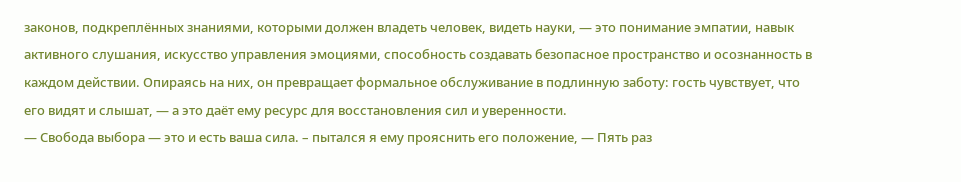законов, подкреплённых знаниями, которыми должен владеть человек, видеть науки, — это понимание эмпатии, навык активного слушания, искусство управления эмоциями, способность создавать безопасное пространство и осознанность в каждом действии. Опираясь на них, он превращает формальное обслуживание в подлинную заботу: гость чувствует, что его видят и слышат, — а это даёт ему ресурс для восстановления сил и уверенности.
— Свобода выбора — это и есть ваша сила. – пытался я ему прояснить его положение, — Пять раз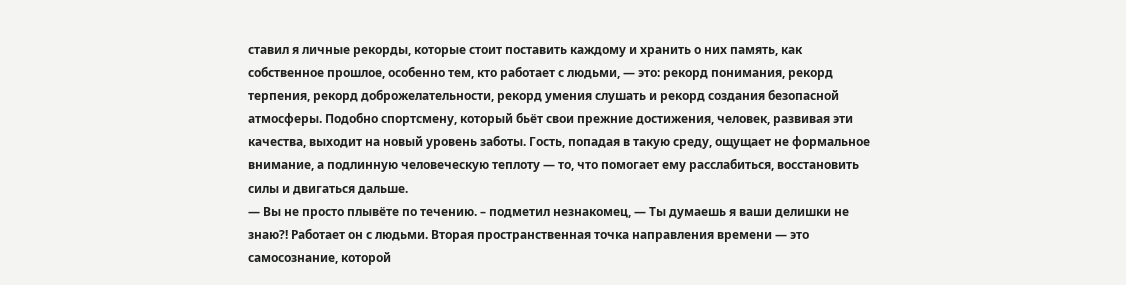ставил я личные рекорды, которые стоит поставить каждому и хранить о них память, как собственное прошлое, особенно тем, кто работает с людьми, — это: рекорд понимания, рекорд терпения, рекорд доброжелательности, рекорд умения слушать и рекорд создания безопасной атмосферы. Подобно спортсмену, который бьёт свои прежние достижения, человек, развивая эти качества, выходит на новый уровень заботы. Гость, попадая в такую среду, ощущает не формальное внимание, а подлинную человеческую теплоту — то, что помогает ему расслабиться, восстановить силы и двигаться дальше.
— Вы не просто плывёте по течению. – подметил незнакомец, — Ты думаешь я ваши делишки не знаю?! Работает он с людьми. Вторая пространственная точка направления времени — это самосознание, которой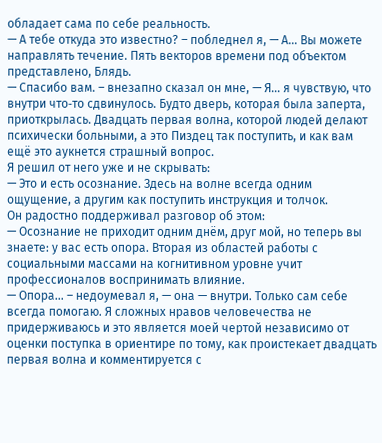обладает сама по себе реальность.
— А тебе откуда это известно? – побледнел я, — А… Вы можете направлять течение. Пять векторов времени под объектом представлено, Блядь.
— Спасибо вам. – внезапно сказал он мне, — Я… я чувствую, что внутри что‑то сдвинулось. Будто дверь, которая была заперта, приоткрылась. Двадцать первая волна, которой людей делают психически больными, а это Пиздец так поступить, и как вам ещё это аукнется страшный вопрос.
Я решил от него уже и не скрывать:
— Это и есть осознание. Здесь на волне всегда одним ощущение, а другим как поступить инструкция и толчок.
Он радостно поддерживал разговор об этом:
— Осознание не приходит одним днём, друг мой, но теперь вы знаете: у вас есть опора. Вторая из областей работы с социальными массами на когнитивном уровне учит профессионалов воспринимать влияние.
— Опора… – недоумевал я, — она — внутри. Только сам себе всегда помогаю. Я сложных нравов человечества не придерживаюсь и это является моей чертой независимо от оценки поступка в ориентире по тому, как проистекает двадцать первая волна и комментируется с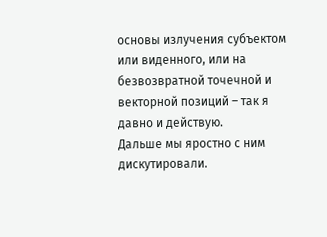основы излучения субъектом или виденного, или на безвозвратной точечной и векторной позиций – так я давно и действую.
Дальше мы яростно с ним дискутировали.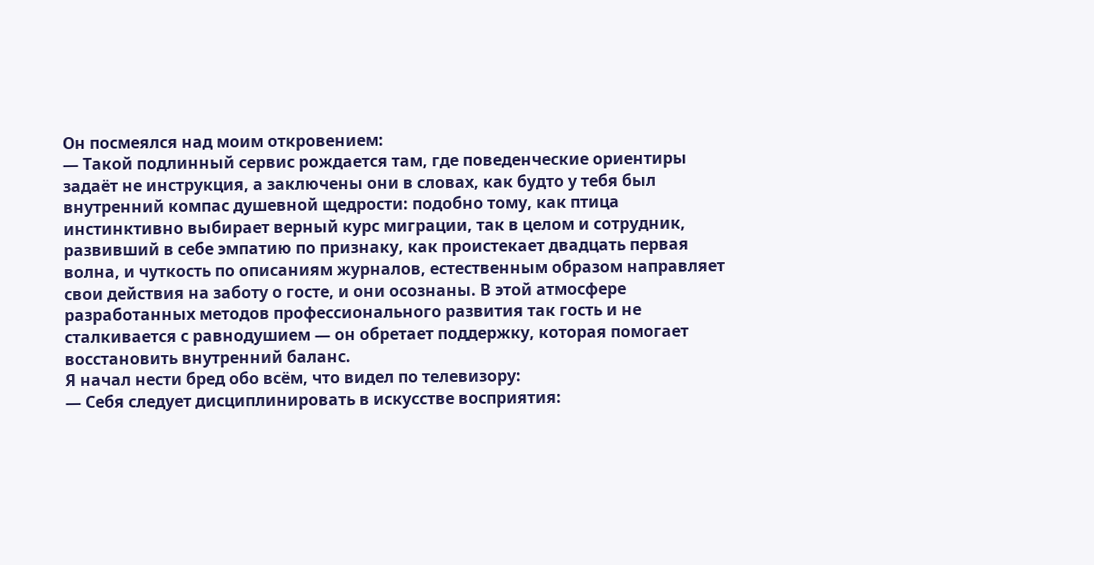Он посмеялся над моим откровением:
— Такой подлинный сервис рождается там, где поведенческие ориентиры задаёт не инструкция, а заключены они в словах, как будто у тебя был внутренний компас душевной щедрости: подобно тому, как птица инстинктивно выбирает верный курс миграции, так в целом и сотрудник, развивший в себе эмпатию по признаку, как проистекает двадцать первая волна, и чуткость по описаниям журналов, естественным образом направляет свои действия на заботу о госте, и они осознаны. В этой атмосфере разработанных методов профессионального развития так гость и не сталкивается с равнодушием — он обретает поддержку, которая помогает восстановить внутренний баланс.
Я начал нести бред обо всём, что видел по телевизору:
— Себя следует дисциплинировать в искусстве восприятия: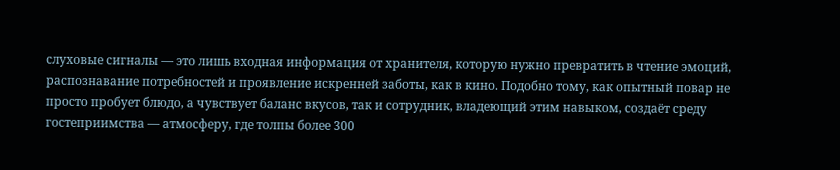слуховые сигналы — это лишь входная информация от хранителя, которую нужно превратить в чтение эмоций, распознавание потребностей и проявление искренней заботы, как в кино. Подобно тому, как опытный повар не просто пробует блюдо, а чувствует баланс вкусов, так и сотрудник, владеющий этим навыком, создаёт среду гостеприимства — атмосферу, где толпы более 300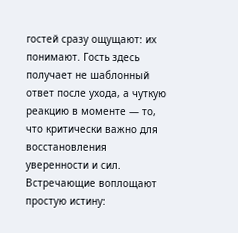гостей сразу ощущают: их понимают. Гость здесь получает не шаблонный ответ после ухода, а чуткую реакцию в моменте — то, что критически важно для восстановления уверенности и сил. Встречающие воплощают простую истину: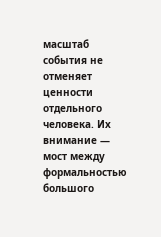масштаб события не отменяет ценности отдельного человека. Их внимание — мост между формальностью большого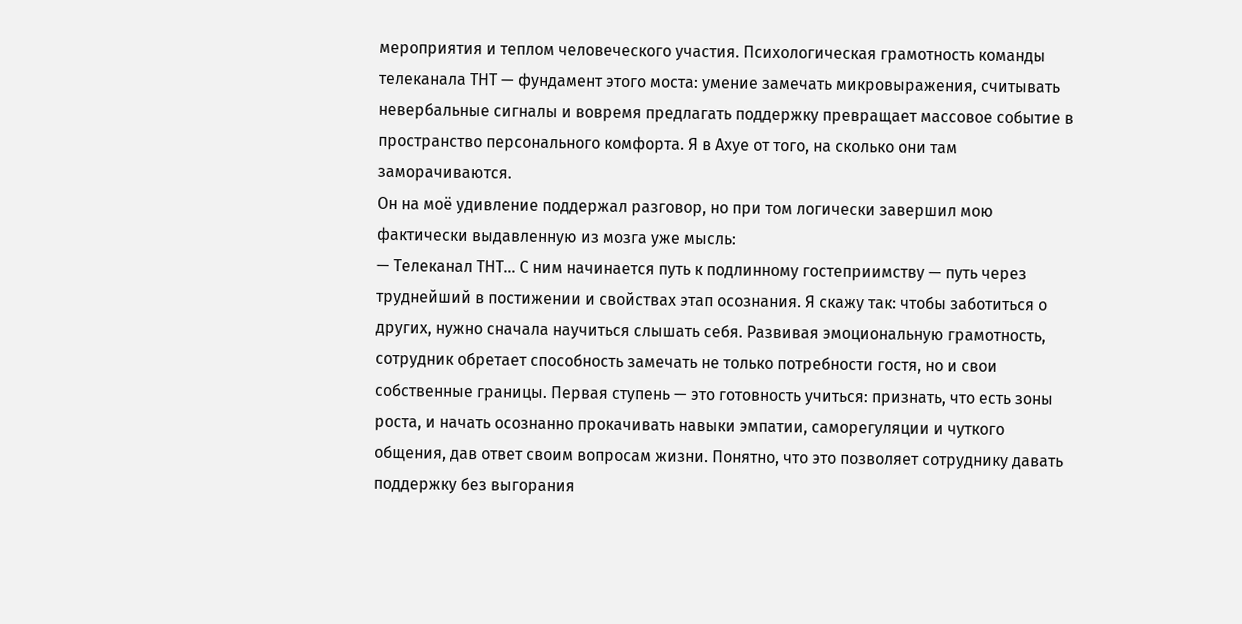мероприятия и теплом человеческого участия. Психологическая грамотность команды телеканала ТНТ — фундамент этого моста: умение замечать микровыражения, считывать невербальные сигналы и вовремя предлагать поддержку превращает массовое событие в пространство персонального комфорта. Я в Ахуе от того, на сколько они там заморачиваются.
Он на моё удивление поддержал разговор, но при том логически завершил мою фактически выдавленную из мозга уже мысль:
— Телеканал ТНТ… С ним начинается путь к подлинному гостеприимству — путь через труднейший в постижении и свойствах этап осознания. Я скажу так: чтобы заботиться о других, нужно сначала научиться слышать себя. Развивая эмоциональную грамотность, сотрудник обретает способность замечать не только потребности гостя, но и свои собственные границы. Первая ступень — это готовность учиться: признать, что есть зоны роста, и начать осознанно прокачивать навыки эмпатии, саморегуляции и чуткого общения, дав ответ своим вопросам жизни. Понятно, что это позволяет сотруднику давать поддержку без выгорания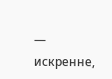— искренне,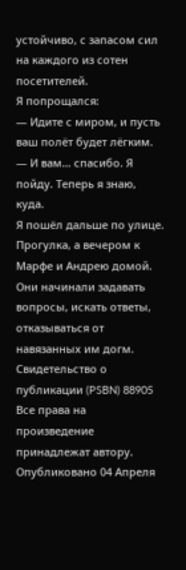устойчиво, с запасом сил на каждого из сотен посетителей.
Я попрощался:
— Идите с миром, и пусть ваш полёт будет лёгким.
— И вам… спасибо. Я пойду. Теперь я знаю, куда.
Я пошёл дальше по улице. Прогулка, а вечером к Марфе и Андрею домой. Они начинали задавать вопросы, искать ответы, отказываться от навязанных им догм.
Свидетельство о публикации (PSBN) 88905
Все права на произведение принадлежат автору. Опубликовано 04 Апреля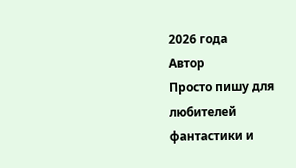2026 года
Автор
Просто пишу для любителей фантастики и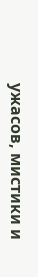ужасов, мистики и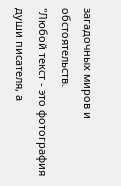загадочных миров и обстоятельств.
"Любой текст - это фотография души писателя, а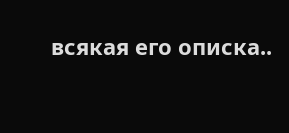всякая его описка..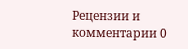Рецензии и комментарии 0